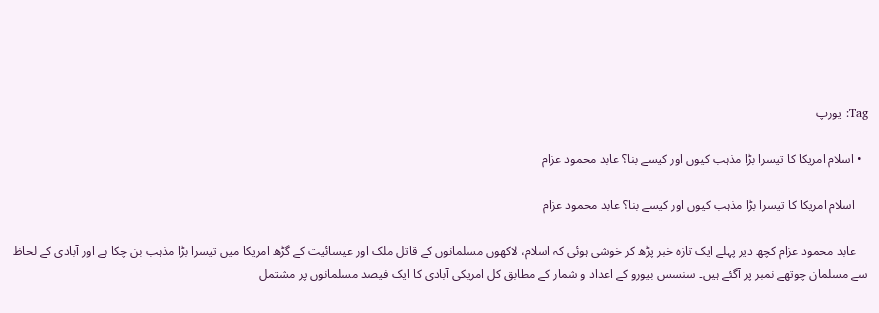Tag: یورپ

  • اسلام امریکا کا تیسرا بڑا مذہب کیوں اور کیسے بنا؟ عابد محمود عزام

    اسلام امریکا کا تیسرا بڑا مذہب کیوں اور کیسے بنا؟ عابد محمود عزام

    عابد محمود عزام کچھ دیر پہلے ایک تازہ خبر پڑھ کر خوشی ہوئی کہ اسلام، لاکھوں مسلمانوں کے قاتل ملک اور عیسائیت کے گڑھ امریکا میں تیسرا بڑا مذہب بن چکا ہے اور آبادی کے لحاظ سے مسلمان چوتھے نمبر پر آگئے ہیں۔ سنسس بیورو کے اعداد و شمار کے مطابق کل امریکی آبادی کا ایک فیصد مسلمانوں پر مشتمل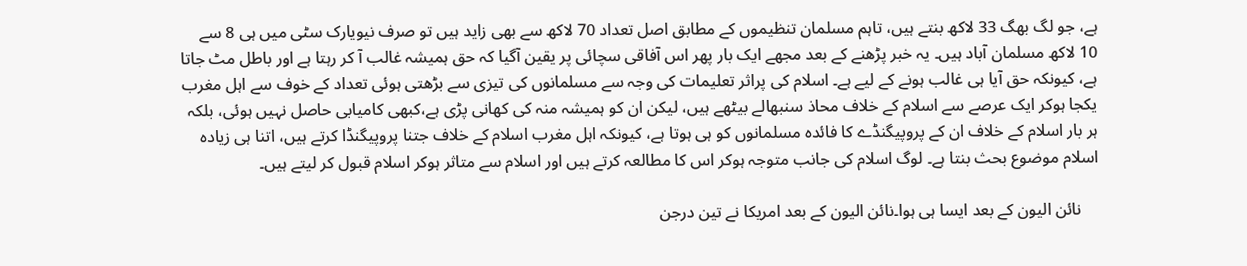ہے، جو لگ بھگ 33 لاکھ بنتے ہیں، تاہم مسلمان تنظیموں کے مطابق اصل تعداد 70 لاکھ سے بھی زاید ہیں تو صرف نیویارک سٹی میں ہی 8 سے 10 لاکھ مسلمان آباد ہیں۔ یہ خبر پڑھنے کے بعد مجھے ایک بار پھر اس آفاقی سچائی پر یقین آگیا کہ حق ہمیشہ غالب آ کر رہتا ہے اور باطل مٹ جاتا ہے، کیونکہ حق آیا ہی غالب ہونے کے لیے ہے۔ اسلام کی پراثر تعلیمات کی وجہ سے مسلمانوں کی تیزی سے بڑھتی ہوئی تعداد کے خوف سے اہل مغرب یکجا ہوکر ایک عرصے سے اسلام کے خلاف محاذ سنبھالے بیٹھے ہیں، لیکن ان کو ہمیشہ منہ کی کھانی پڑی ہے،کبھی کامیابی حاصل نہیں ہوئی، بلکہ ہر بار اسلام کے خلاف ان کے پروپیگنڈے کا فائدہ مسلمانوں کو ہی ہوتا ہے، کیونکہ اہل مغرب اسلام کے خلاف جتنا پروپیگنڈا کرتے ہیں، اتنا ہی زیادہ اسلام موضوع بحث بنتا ہے۔ لوگ اسلام کی جانب متوجہ ہوکر اس کا مطالعہ کرتے ہیں اور اسلام سے متاثر ہوکر اسلام قبول کر لیتے ہیں۔

    نائن الیون کے بعد ایسا ہی ہوا۔نائن الیون کے بعد امریکا نے تین درجن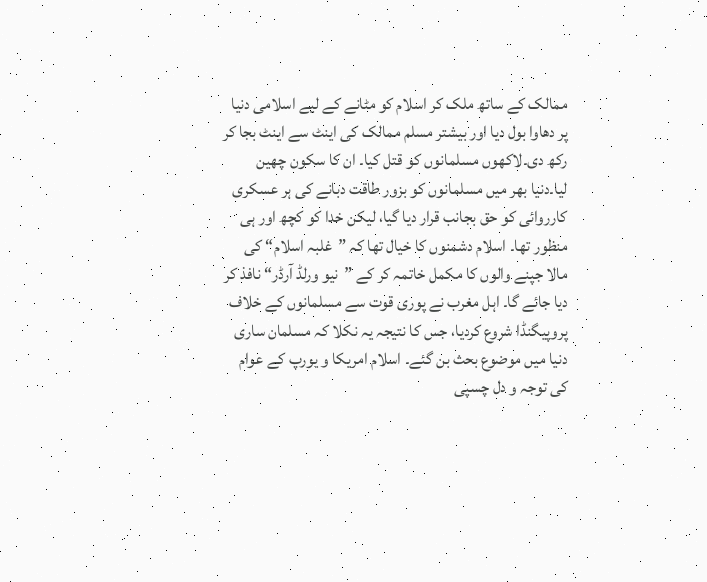ممالک کے ساتھ ملک کر اسلام کو مٹانے کے لیے اسلامی دنیا پر دھاوا بول دیا اور بیشتر مسلم ممالک کی اینٹ سے اینٹ بجا کر رکھ دی۔لاکھوں مسلمانوں کو قتل کیا۔ ان کا سکون چھین لیا۔دنیا بھر میں مسلمانوں کو بزور طاقت دبانے کی ہر عسکری کارروائی کو حق بجانب قرار دیا گیا، لیکن خدا کو کچھ اور ہی منظور تھا۔ اسلام دشمنوں کا خیال تھا کہ ”غلبہ اسلام“ کی مالا جپنے والوں کا مکمل خاتمہ کر کے ”نیو ورلڈ آرڈر“ نافذ کر دیا جائے گا۔ اہل مغرب نے پوری قوت سے مسلمانوں کے خلاف پروپیگنڈا شروع کردیا، جس کا نتیجہ یہ نکلا کہ مسلمان ساری دنیا میں موضوع بحث بن گئے۔ اسلام امریکا و یورپ کے عوام کی توجہ و دل چسپی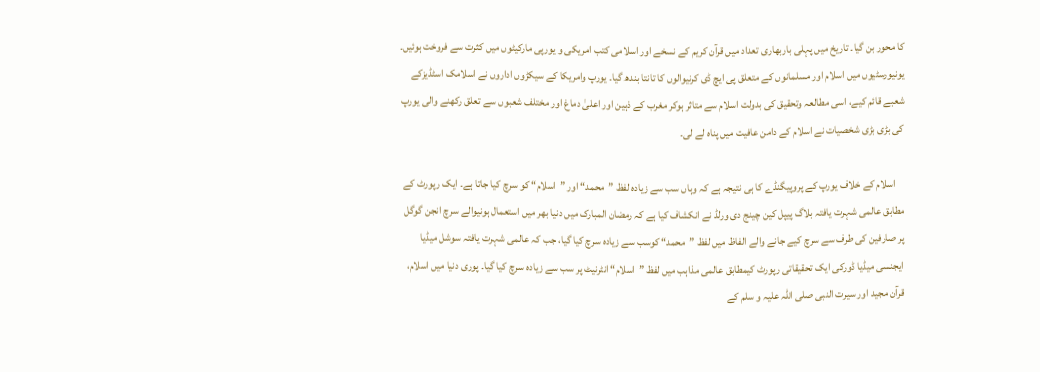کا محور بن گیا۔ تاریخ میں پہلی باربھاری تعداد میں قرآن کریم کے نسخے اور اسلامی کتب امریکی و یورپی مارکیٹوں میں کثرت سے فروخت ہوئیں۔ یونیورسٹیوں میں اسلام اور مسلمانوں کے متعلق پی ایچ ڈی کرنیوالوں کا تانتا بندھ گیا۔ یورپ وامریکا کے سیکڑوں اداروں نے اسلامک اسٹڈیزکے شعبے قائم کیے، اسی مطالعہ وتحقیق کی بدولت اسلام سے متاثر ہوکر مغرب کے ذہین اور اعلیٰ دماغ اور مختلف شعبوں سے تعلق رکھنے والی یورپ کی بڑی بڑی شخصیات نے اسلام کے دامن عافیت میں پناہ لے لی۔

    اسلام کے خلاف یورپ کے پروپیگنڈے کا ہی نتیجہ ہے کہ وہاں سب سے زیادہ لفظ ”محمد“ اور ”اسلام“ کو سرچ کیا جاتا ہے۔ ایک رپورٹ کے مطابق عالمی شہرت یافتہ بلاگ پیپل کین چینج دی ورلڈ نے انکشاف کیا ہے کہ رمضان المبارک میں دنیا بھر میں استعمال ہونیوالے سرچ انجن گوگل پر صارفین کی طرف سے سرچ کیے جانے والے الفاظ میں لفظ ”محمد“ کوسب سے زیادہ سرچ کیا گیا، جب کہ عالمی شہرت یافتہ سوشل میڈیا ایجنسی میڈیا ڈورکی ایک تحقیقاتی رپورٹ کیمطابق عالمی مذاہب میں لفظ ”اسلام“ انٹرنیٹ پر سب سے زیادہ سرچ کیا گیا۔ پوری دنیا میں اسلام، قرآن مجید اور سیرت النبی صلی اللہ علیہ و سلم کے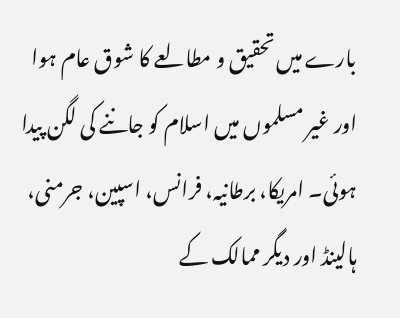بارے میں تحقیق و مطالعے کا شوق عام ہوا اور غیر مسلموں میں اسلام کو جاننے کی لگن پیدا ہوئی۔ امریکا، برطانیہ، فرانس، اسپین، جرمنی، ہالینڈ اور دیگر ممالک کے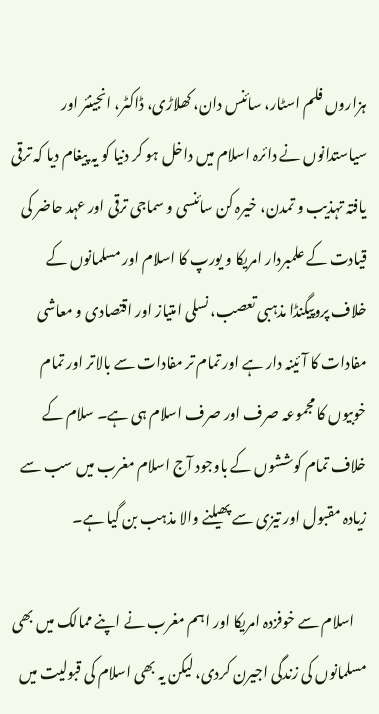ہزاروں فلم اسٹار، سائنس دان، کھلاڑی، ڈاکٹر، انجینئر اور سیاستدانوں نے دائرہ اسلام میں داخل ہو کر دنیا کو یہ پیغام دیا کہ ترقی یافتہ تہذیب و تمدن، خیرہ کن سائنسی و سماجی ترقی اور عہد حاضر کی قیادت کے علمبردار امریکا و یورپ کا اسلام اور مسلمانوں کے خلاف پروپیگنڈا مذہبی تعصب، نسلی امتیاز اور اقتصادی و معاشی مفادات کا آئینہ دار ہے اور تمام تر مفادات سے بالاتر اور تمام خوبیوں کا مجموعہ صرف اور صرف اسلام ہی ہے۔ سلام کے خلاف تمام کوششوں کے باوجود آج اسلام مغرب میں سب سے زیادہ مقبول اور تیزی سے پھیلنے والا مذہب بن گیا ہے۔

    اسلام سے خوفزدہ امریکا اور اہم مغرب نے اپنے ممالک میں بھی مسلمانوں کی زندگی اجیرن کردی، لیکن یہ بھی اسلام کی قبولیت میں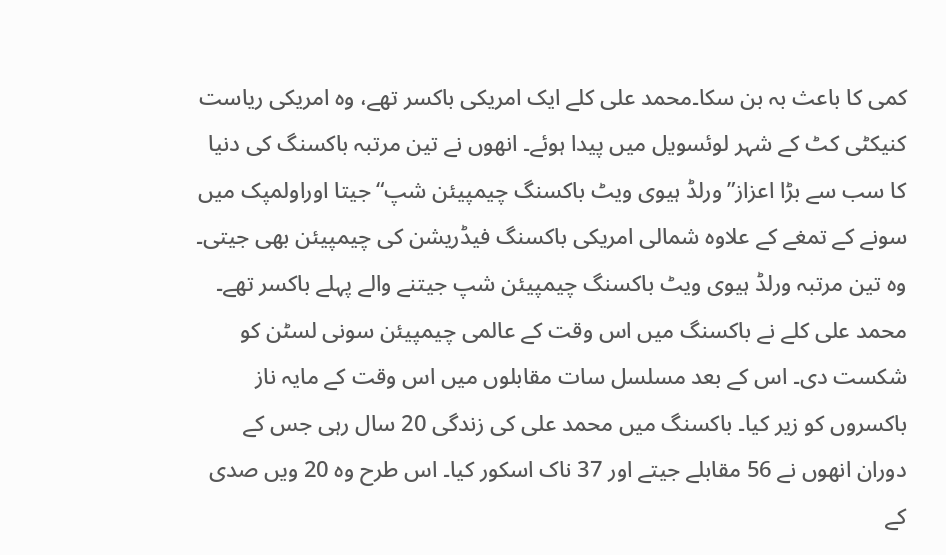کمی کا باعث بہ بن سکا۔محمد علی کلے ایک امریکی باکسر تھے، وہ امریکی ریاست کنیکٹی کٹ کے شہر لوئسویل میں پیدا ہوئے۔ انھوں نے تین مرتبہ باکسنگ کی دنیا کا سب سے بڑا اعزاز”ورلڈ ہیوی ویٹ باکسنگ چیمپیئن شپ“جیتا اوراولمپک میں سونے کے تمغے کے علاوہ شمالی امریکی باکسنگ فیڈریشن کی چیمپیئن بھی جیتی۔ وہ تین مرتبہ ورلڈ ہیوی ویٹ باکسنگ چیمپیئن شپ جیتنے والے پہلے باکسر تھے۔ محمد علی کلے نے باکسنگ میں اس وقت کے عالمی چیمپیئن سونی لسٹن کو شکست دی۔ اس کے بعد مسلسل سات مقابلوں میں اس وقت کے مایہ ناز باکسروں کو زیر کیا۔ باکسنگ میں محمد علی کی زندگی 20 سال رہی جس کے دوران انھوں نے 56 مقابلے جیتے اور 37 ناک اسکور کیا۔ اس طرح وہ 20 ویں صدی کے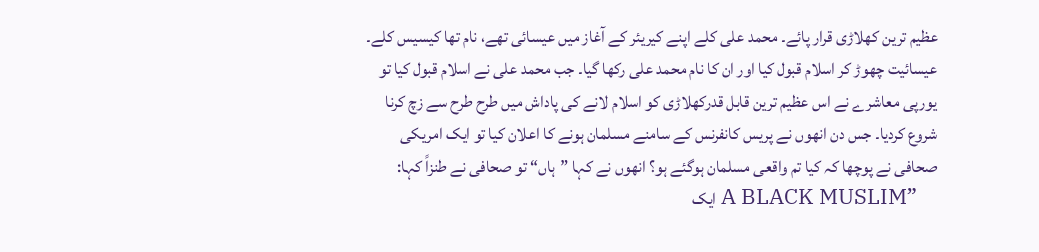عظیم ترین کھلاڑی قرار پائے۔ محمد علی کلے اپنے کیریئر کے آغاز میں عیسائی تھے، نام تھا کیسیس کلے۔ عیسائیت چھوڑ کر اسلام قبول کیا اور ان کا نام محمد علی رکھا گیا۔ جب محمد علی نے اسلام قبول کیا تو یورپی معاشرے نے اس عظیم ترین قابل قدرکھلاڑی کو اسلام لانے کی پاداش میں طرح طرح سے زچ کرنا شروع کردیا۔ جس دن انھوں نے پریس کانفرنس کے سامنے مسلمان ہونے کا اعلان کیا تو ایک امریکی صحافی نے پوچھا کہ کیا تم واقعی مسلمان ہوگئے ہو؟ انھوں نے کہا ”ہاں“ تو صحافی نے طنزاً کہا:
    ”A BLACK MUSLIM ایک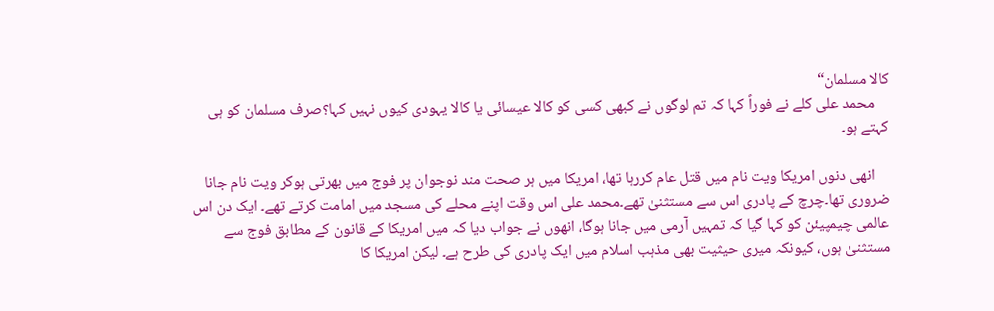کالا مسلمان“
    محمد علی کلے نے فوراً کہا کہ تم لوگوں نے کبھی کسی کو کالا عیسائی یا کالا یہودی کیوں نہیں کہا؟صرف مسلمان کو ہی کہتے ہو۔

    انھی دنوں امریکا ویت نام میں قتل عام کررہا تھا، امریکا میں ہر صحت مند نوجوان پر فوج میں بھرتی ہوکر ویت نام جانا ضروری تھا۔چرچ کے پادری اس سے مستثنیٰ تھے۔محمد علی اس وقت اپنے محلے کی مسجد میں امامت کرتے تھے۔ ایک دن اس عالمی چیمپیئن کو کہا گیا کہ تمہیں آرمی میں جانا ہوگا، انھوں نے جواب دیا کہ میں امریکا کے قانون کے مطابق فوج سے مستثنیٰ ہوں، کیونکہ میری حیثیت بھی مذہب اسلام میں ایک پادری کی طرح ہے۔ لیکن امریکا کا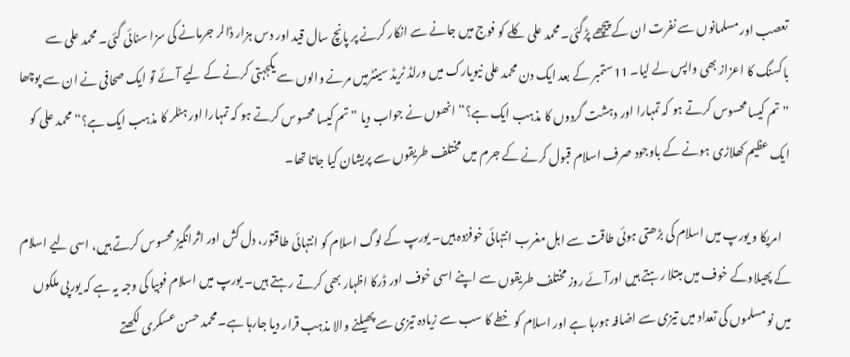تعصب اور مسلمانوں سے نفرت ان کے پیچھے پڑگئی۔محمد علی کلے کو فوج میں جانے سے انکار کرنے پر پانچ سال قید اور دس ہزار ڈالر جرمانے کی سزا سنائی گئی۔ محمد علی سے باکسنگ کا اعزاز بھی واپس لے لیا۔ 11ستمبر کے بعد ایک دن محمد علی نیویارک میں ورلڈ ٹریڈ سینٹرمیں مرنے والوں سے یکجہتی کرنے کے لیے آئے تو ایک صحافی نے ان سے پوچھا ”تم کیسا محسوس کرتے ہو کہ تمہارا اور دہشت گردوں کا مذہب ایک ہے؟“ انھوں نے جواب دیا ”تم کیسا محسوس کرتے ہو کہ تمہارا اور ہٹلر کا مذہب ایک ہے؟“ محمد علی کو ایک عظیم کھلاڑی ہونے کے باوجود صرف اسلام قبول کرنے کے جرم میں مختلف طریقوں سے پریشان کیا جاتا تھا۔

    امریکا و یورپ میں اسلام کی بڑھتی ہوئی طاقت سے اہل مغرب انتہائی خوفزدہ ہیں۔ یورپ کے لوگ اسلام کو انتہائی طاقتور، دل کش اور اثرانگیز محسوس کرتے ہیں، اسی لیے اسلام کے پھیلاوکے خوف میں مبتلا رہتے ہیں اورآئے روز مختلف طریقوں سے اپنے اسی خوف اور ڈرکا اظہار بھی کرتے رہتے ہیں۔ یورپ میں اسلام فوبیا کی وجہ یہ ہے کہ یورپی ملکوں میں نو مسلموں کی تعداد میں تیزی سے اضافہ ہورہا ہے اور اسلام کو خطے کا سب سے زیادہ تیزی سے پھیلنے والا مذہب قرار دیا جارہا ہے۔ محمد حسن عسکری لکھتے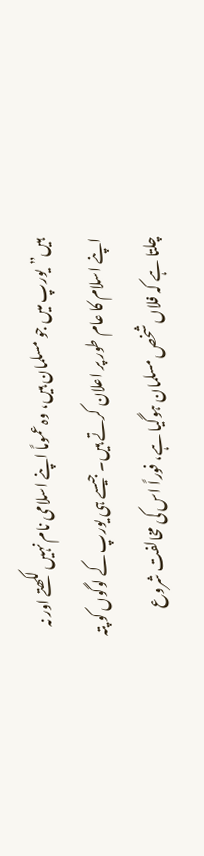ہیں”یورپ میں جو مسلمان ہیں، وہ عموماً اپنے اسلامی نام نہیں لکھتے اور نہ اپنے اسلام کا عام طور پر اعلان کرتے ہیں۔ جیسے ہی یورپ کے لوگوں کو پتہ چلتا ہے کہ فلاں شخص مسلمان ہوگیا ہے، فوراً اس کی مخالفت شروع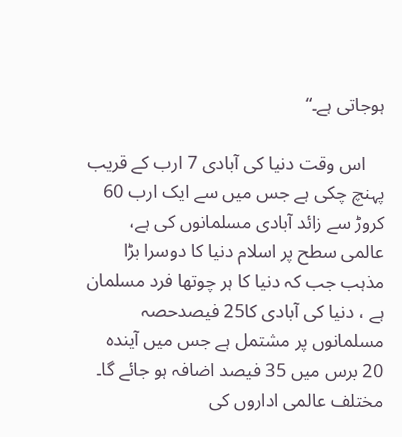ہوجاتی ہے۔“

    اس وقت دنیا کی آبادی 7 ارب کے قریب پہنچ چکی ہے جس میں سے ایک ارب 60 کروڑ سے زائد آبادی مسلمانوں کی ہے، عالمی سطح پر اسلام دنیا کا دوسرا بڑا مذہب جب کہ دنیا کا ہر چوتھا فرد مسلمان ہے ، دنیا کی آبادی کا25 فیصدحصہ مسلمانوں پر مشتمل ہے جس میں آیندہ 20 برس میں 35 فیصد اضافہ ہو جائے گا۔ مختلف عالمی اداروں کی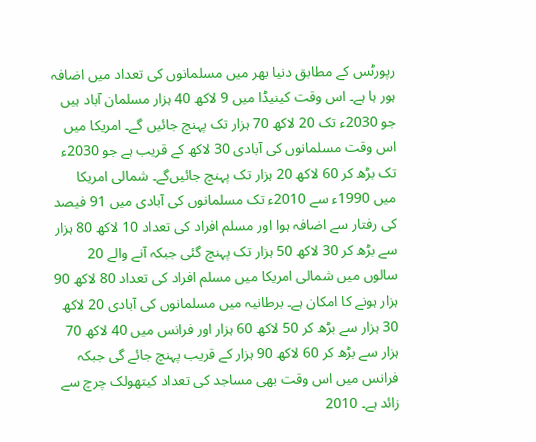رپورٹس کے مطابق دنیا بھر میں مسلمانوں کی تعداد میں اضافہ ہور ہا ہے۔ اس وقت کینیڈا میں 9 لاکھ 40 ہزار مسلمان آباد ہیں جو 2030ء تک 20 لاکھ 70 ہزار تک پہنچ جائیں گے۔ امریکا میں اس وقت مسلمانوں کی آبادی 30 لاکھ کے قریب ہے جو 2030ء تک بڑھ کر 60 لاکھ 20 ہزار تک پہنچ جائیں‌گے۔ شمالی امریکا میں 1990ء سے 2010ء تک مسلمانوں کی آبادی میں 91 فیصد کی رفتار سے اضافہ ہوا اور مسلم افراد کی تعداد 10 لاکھ 80 ہزار سے بڑھ کر 30 لاکھ 50 ہزار تک پہنچ گئی جبکہ آنے والے 20 سالوں میں شمالی امریکا میں مسلم افراد کی تعداد 80 لاکھ 90 ہزار ہونے کا امکان ہے۔ برطانیہ میں مسلمانوں کی آبادی 20 لاکھ 30 ہزار سے بڑھ کر 50 لاکھ 60 ہزار اور فرانس میں 40 لاکھ 70 ہزار سے بڑھ کر 60 لاکھ 90 ہزار کے قریب پہنچ جائے گی جبکہ فرانس میں اس وقت بھی مساجد کی تعداد کیتھولک چرچ سے زائد ہے۔ 2010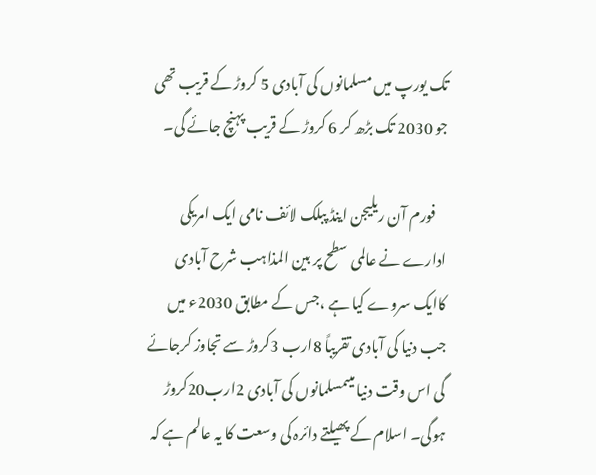تک یورپ میں مسلمانوں کی آبادی 5 کروڑ کے قریب تھی جو 2030 تک بڑھ کر 6 کروڑ کے قریب پہنچ جائے گی۔

    فورم آن ریلیجن اینڈ پبلک لائف نامی ایک امریکی ادارے نے عالمی سطح پر بین المذاہب شرح آبادی کاایک سروے کیا ہے ،جس کے مطابق 2030ء میں جب دنیا کی آبادی تقریباً 8ارب 3کروڑ سے تجاوز کرجائے گی اس وقت دنیا میںمسلمانوں کی آبادی 2ارب20کروڑ ہوگی۔ اسلام کے پھیلتے دائرہ کی وسعت کا یہ عالم ہے کہ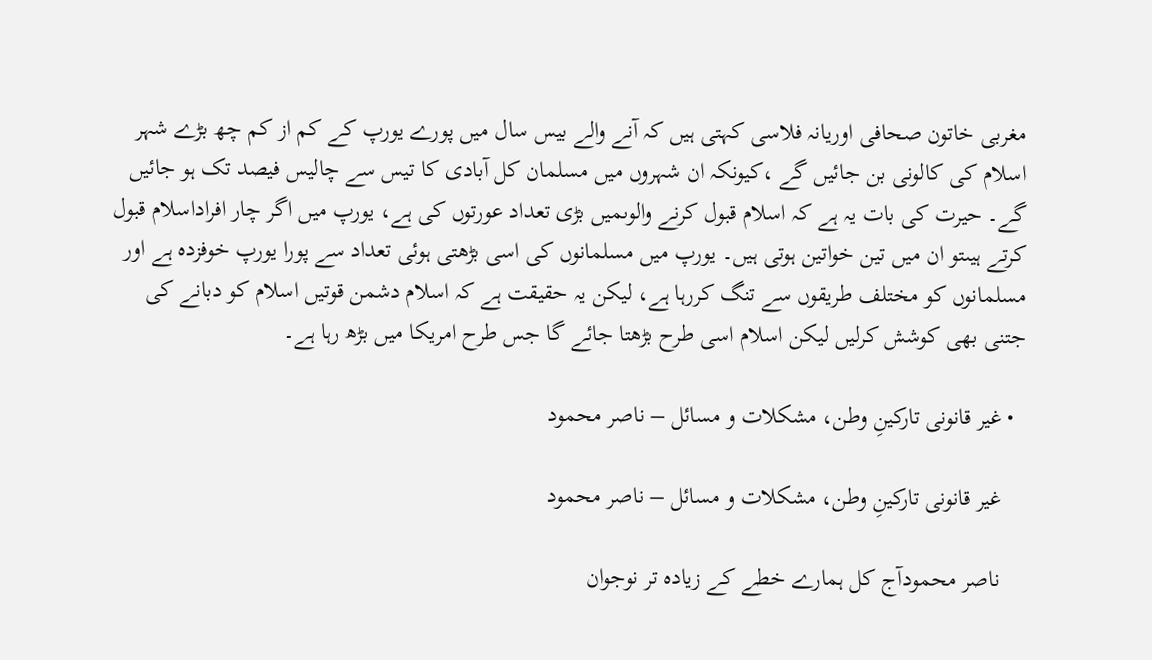مغربی خاتون صحافی اوریانہ فلاسی کہتی ہیں کہ آنے والے بیس سال میں پورے یورپ کے کم از کم چھ بڑے شہر اسلام کی کالونی بن جائیں گے ،کیونکہ ان شہروں میں مسلمان کل آبادی کا تیس سے چالیس فیصد تک ہو جائیں گے۔ حیرت کی بات یہ ہے کہ اسلام قبول کرنے والوںمیں بڑی تعداد عورتوں کی ہے، یورپ میں اگر چار افراداسلام قبول کرتے ہیںتو ان میں تین خواتین ہوتی ہیں۔ یورپ میں مسلمانوں کی اسی بڑھتی ہوئی تعداد سے پورا یورپ خوفزدہ ہے اور مسلمانوں کو مختلف طریقوں سے تنگ کررہا ہے، لیکن یہ حقیقت ہے کہ اسلام دشمن قوتیں اسلام کو دبانے کی جتنی بھی کوشش کرلیں لیکن اسلام اسی طرح بڑھتا جائے گا جس طرح امریکا میں بڑھ رہا ہے۔

  • غیر قانونی تارکینِ وطن، مشکلات و مسائل – ناصر محمود

    غیر قانونی تارکینِ وطن، مشکلات و مسائل – ناصر محمود

    ناصر محمودآج کل ہمارے خطے کے زیادہ تر نوجوان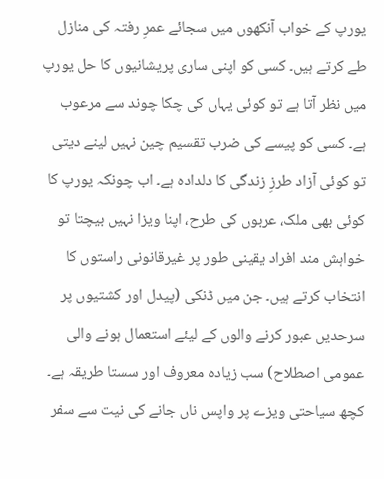یورپ کے خواب آنکھوں میں سجائے عمرِ رفتہ کی منازل طے کرتے ہیں۔ کسی کو اپنی ساری پریشانیوں کا حل یورپ میں نظر آتا ہے تو کوئی یہاں کی چکا چوند سے مرعوب ہے۔ کسی کو پیسے کی ضرب تقسیم چین نہیں لینے دیتی تو کوئی آزاد طرزِ زندگی کا دلدادہ ہے۔ اب چونکہ یورپ کا کوئی بھی ملک، عربوں کی طرح، اپنا ویزا نہیں بیچتا تو خواہش مند افراد یقینی طور پر غیرقانونی راستوں کا انتخاب کرتے ہیں۔ جن میں ڈنکی (پیدل اور کشتیوں پر سرحدیں عبور کرنے والوں کے لیئے استعمال ہونے والی عمومی اصطلاح) سب زیادہ معروف اور سستا طریقہ ہے۔ کچھ سیاحتی ویزے پر واپس ناں جانے کی نیت سے سفر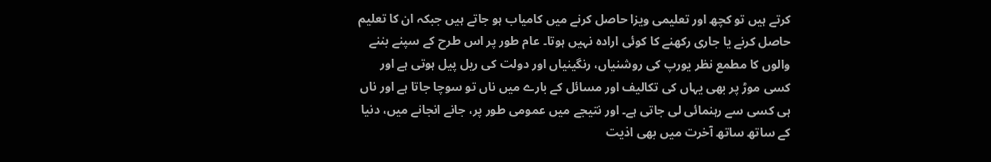کرتے ہیں تو کچھ اور تعلیمی ویزا حاصل کرنے میں کامیاب ہو جاتے ہیں جبکہ ان کا تعلیم حاصل کرنے یا جاری رکھنے کا کوئی ارادہ نہیں ہوتا۔ عام طور پر اس طرح کے سپنے بننے والوں کا مطمع نظر یورپ کی روشنیاں، رنگینیاں اور دولت کی ریل پیل ہوتی ہے اور کسی موڑ پر بھی یہاں کی تکالیف اور مسائل کے بارے میں ناں تو سوچا جاتا ہے اور ناں ہی کسی سے رہنمائی لی جاتی ہے۔ اور نتیجے میں عمومی طور پر، جانے انجانے میں، دنیا کے ساتھ ساتھ آخرت میں بھی اذیت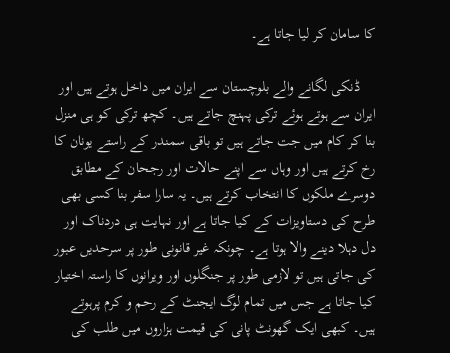کا سامان کر لیا جاتا ہے۔

    ڈنکی لگانے والے بلوچستان سے ایران میں داخل ہوتے ہیں اور ایران سے ہوتے ہوئے ترکی پہنچ جاتے ہیں۔ کچھ ترکی کو ہی منزل بنا کر کام میں جت جاتے ہیں تو باقی سمندر کے راستے یونان کا رخ کرتے ہیں اور وہاں سے اپنے حالات اور رجحان کے مطابق دوسرے ملکوں کا انتخاب کرتے ہیں۔ یہ سارا سفر بنا کسی بھی طرح کی دستاویزات کے کیا جاتا ہے اور نہایت ہی دردناک اور دل دہلا دینے والا ہوتا ہے۔ چونکہ غیر قانونی طور پر سرحدیں عبور کی جاتی ہیں تو لازمی طور پر جنگلوں اور ویرانوں کا راستہ اختیار کیا جاتا ہے جس میں تمام لوگ ایجنٹ کے رحم و کرم پرہوتے ہیں۔ کبھی ایک گھونٹ پانی کی قیمت ہزاروں میں طلب کی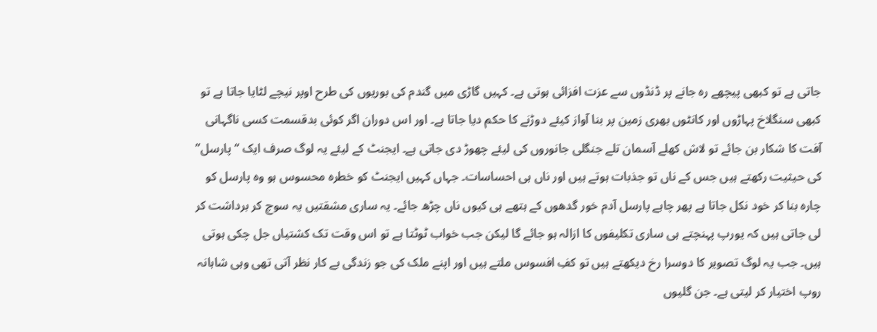جاتی ہے تو کبھی پیچھے رہ جانے پر ڈنڈوں سے عزت افزائی ہوتی ہے۔ کہیں گاڑی میں گندم کی بوریوں کی طرح اوپر نیچے لٹایا جاتا ہے تو کبھی سنگلاخ پہاڑوں اور کانٹوں بھری زمین پر بنا آواز کیئے دوڑنے کا حکم دیا جاتا ہے۔ اور اس دوران اگر کوئی بدقسمت کسی ناگہانی آفت کا شکار بن جائے تو لاش کھلے آسمان تلے جنگلی جانوروں کی لیئے چھوڑ دی جاتی ہے۔ ایجنٹ کے لیئے یہ لوگ صرف ایک “پارسل” کی حیثیت رکھتے ہیں جس کے ناں تو جذبات ہوتے ہیں اور ناں ہی احساسات۔ جہاں کہیں ایجنٹ کو خطرہ محسوس ہو وہ پارسل کو چارہ بنا کر خود نکل جاتا ہے پھر چاہے پارسل آدم خور گدھوں کے ہتھے ہی کیوں ناں چڑھ جائے۔ یہ ساری مشقتیں یہ سوچ کر برداشت کر لی جاتی ہیں کہ یورپ پہنچتے ہی ساری تکلیفوں کا ازالہ ہو جائے گا لیکن جب خواب ٹوٹتا ہے تو اس وقت تک کشتیاں جل چکی ہوتی ہیں۔ جب یہ لوگ تصویر کا دوسرا رخ دیکھتے ہیں تو کفِ افسوس ملتے ہیں اور اپنے ملک کی جو زندگی بے کار نظر آتی تھی وہی شاہانہ روپ اختیار کر لیتی ہے۔ جن گلیوں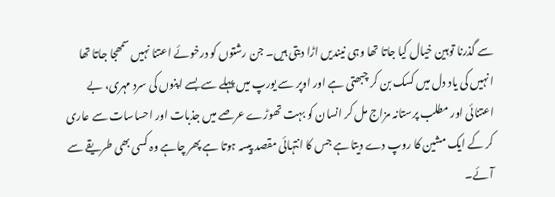سے گذرنا توہین خیال کیا جاتا تھا وہی نیندیں اڑا دیتی ہیں۔ جن رشتوں کو درخوئے اعتنا نہیں سمھجا جاتا تھا انہیں کی یاد دل میں کسک بن کر چبھتی ہے اور اوپر سے یورپ میں پہلے سے بسے اپنوں کی سرد مہری، بے اعتنائی اور مطلب پرستانہ مزاج مل کر انسان کو بہت تھوڑے عرصے میں جذبات اور احساسات سے عاری کر کے ایک مشین کا روپ دے دیتا ہے جس کا انتہائی مقصد پیسہ ہوتا ہے پھر چاہے وہ کسی بھی طریقے سے آئے۔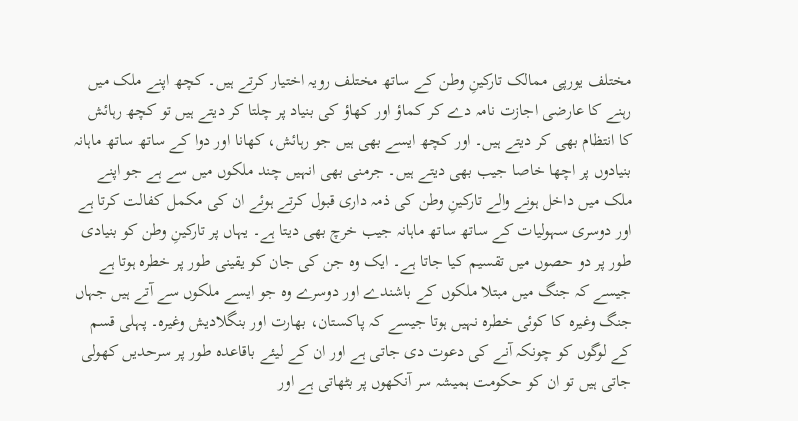مختلف یورپی ممالک تارکینِ وطن کے ساتھ مختلف رویہ اختیار کرتے ہیں۔ کچھ اپنے ملک میں رہنے کا عارضی اجازت نامہ دے کر کماؤ اور کھاؤ کی بنیاد پر چلتا کر دیتے ہیں تو کچھ رہائش کا انتظام بھی کر دیتے ہیں۔ اور کچھ ایسے بھی ہیں جو رہائش، کھانا اور دوا کے ساتھ ساتھ ماہانہ بنیادوں پر اچھا خاصا جیب بھی دیتے ہیں۔ جرمنی بھی انہیں چند ملکوں میں سے ہے جو اپنے ملک میں داخل ہونے والے تارکینِ وطن کی ذمہ داری قبول کرتے ہوئے ان کی مکمل کفالت کرتا ہے اور دوسری سہولیات کے ساتھ ساتھ ماہانہ جیب خرچ بھی دیتا ہے۔ یہاں پر تارکینِ وطن کو بنیادی طور پر دو حصوں میں تقسیم کیا جاتا ہے۔ ایک وہ جن کی جان کو یقینی طور پر خطرہ ہوتا ہے جیسے کہ جنگ میں مبتلا ملکوں کے باشندے اور دوسرے وہ جو ایسے ملکوں سے آتے ہیں جہاں جنگ وغیرہ کا کوئی خطرہ نہیں ہوتا جیسے کہ پاکستان، بھارت اور بنگلادیش وغیرہ۔ پہلی قسم کے لوگوں کو چونکہ آنے کی دعوت دی جاتی ہے اور ان کے لیئے باقاعدہ طور پر سرحدیں کھولی جاتی ہیں تو ان کو حکومت ہمیشہ سر آنکھوں پر بٹھاتی ہے اور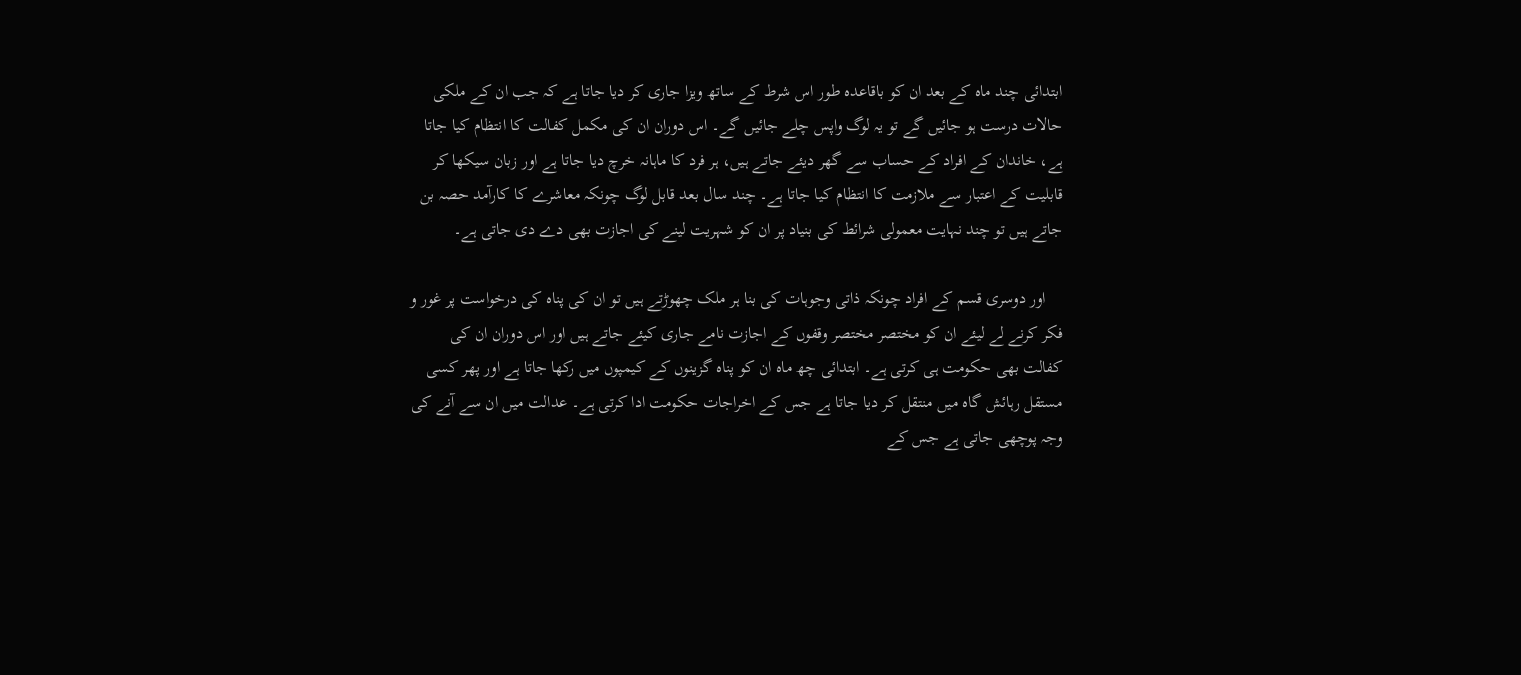ابتدائی چند ماہ کے بعد ان کو باقاعدہ طور اس شرط کے ساتھ ویزا جاری کر دیا جاتا ہے کہ جب ان کے ملکی حالات درست ہو جائیں گے تو یہ لوگ واپس چلے جائیں گے۔ اس دوران ان کی مکمل کفالت کا انتظام کیا جاتا ہے، خاندان کے افراد کے حساب سے گھر دیئے جاتے ہیں، ہر فرد کا ماہانہ خرچ دیا جاتا ہے اور زبان سیکھا کر قابلیت کے اعتبار سے ملازمت کا انتظام کیا جاتا ہے۔ چند سال بعد قابل لوگ چونکہ معاشرے کا کارآمد حصہ بن جاتے ہیں تو چند نہایت معمولی شرائط کی بنیاد پر ان کو شہریت لینے کی اجازت بھی دے دی جاتی ہے۔

    اور دوسری قسم کے افراد چونکہ ذاتی وجوہات کی بنا ہر ملک چھوڑتے ہیں تو ان کی پناہ کی درخواست پر غور و فکر کرنے لے لیئے ان کو مختصر مختصر وقفوں کے اجازت نامے جاری کیئے جاتے ہیں اور اس دوران ان کی کفالت بھی حکومت ہی کرتی ہے۔ ابتدائی چھ ماہ ان کو پناہ گزینوں کے کیمپوں میں رکھا جاتا ہے اور پھر کسی مستقل رہائش گاہ میں منتقل کر دیا جاتا ہے جس کے اخراجات حکومت ادا کرتی ہے۔ عدالت میں ان سے آنے کی وجہ پوچھی جاتی ہے جس کے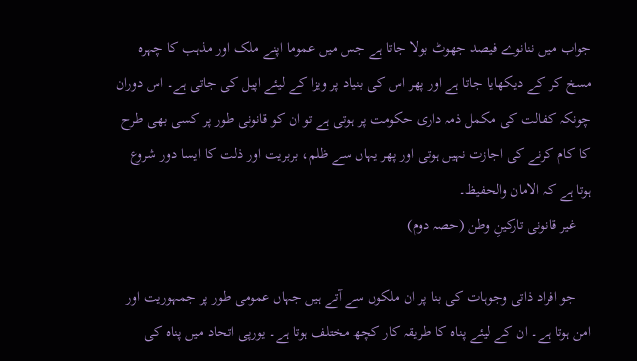جواب میں ننانوے فیصد جھوٹ بولا جاتا ہے جس میں عموما اپنے ملک اور مذہب کا چہرہ مسخ کر کے دیکھایا جاتا ہے اور پھر اس کی بنیاد پر ویزا کے لیئے اپیل کی جاتی ہے۔ اس دوران چونکہ کفالت کی مکمل ذمہ داری حکومت پر ہوتی ہے تو ان کو قانونی طور پر کسی بھی طرح کا کام کرنے کی اجازت نہیں ہوتی اور پھر یہاں سے ظلم، بربریت اور ذلت کا ایسا دور شروع ہوتا ہے کہ الامان والحفیظ۔
    غیر قانونی تارکینِ وطن (حصہ دوم)

    جو افراد ذاتی وجوہات کی بنا پر ان ملکوں سے آتے ہیں جہاں عمومی طور پر جمہوریت اور امن ہوتا ہے۔ ان کے لیئے پناہ کا طریقہ کار کچھ مختلف ہوتا ہے۔ یورپی اتحاد میں پناہ کی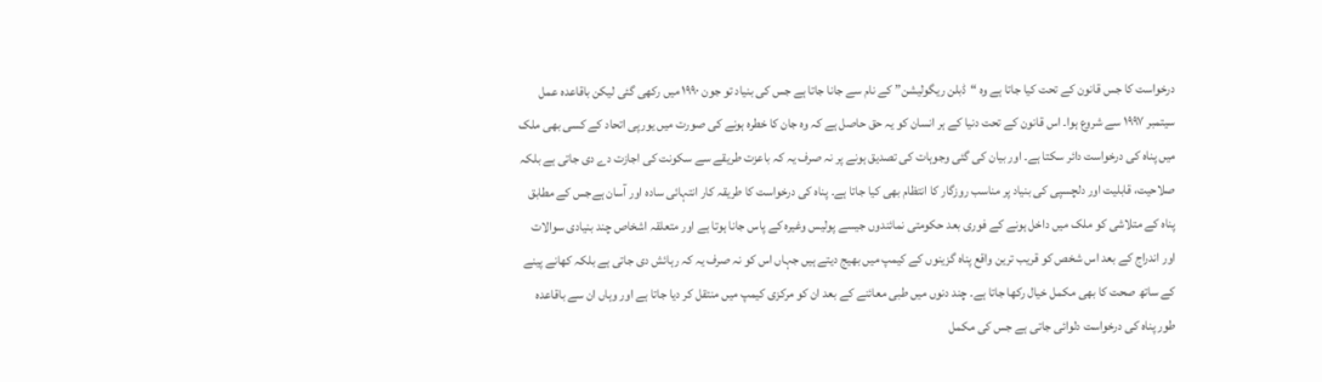درخواست کا جس قانون کے تحت کیا جاتا ہے وہ “ڈبلن ریگولیشن” کے نام سے جانا جاتا ہے جس کی بنیاد تو جون ۱۹۹۰ میں رکھی گئی لیکن باقاعدہ عمل سیتمبر ۱۹۹۷ سے شروع ہوا۔ اس قانون کے تحت دنیا کے ہر انسان کو یہ حق حاصل ہے کہ وہ جان کا خطرہ ہونے کی صورت میں یورپی اتحاد کے کسی بھی ملک میں پناہ کی درخواست دائر سکتا ہے۔ اور بیان کی گئی وجوہات کی تصدیق ہونے پر نہ صرف یہ کہ باعزت طریقے سے سکونت کی اجازت دے دی جاتی ہے بلکہ صلاحیت، قابلیت اور دلچسپی کی بنیاد پر مناسب روزگار کا انتظام بھی کیا جاتا ہے۔ پناہ کی درخواست کا طریقہ کار انتہائی سادہ اور آسان ہےجس کے مطابق پناہ کے متلاشی کو ملک میں داخل ہونے کے فوری بعد حکومتی نمائندوں جیسے پولیس وغیرہ کے پاس جانا ہوتا ہے اور متعلقہ اشخاص چند بنیادی سوالات اور اندراج کے بعد اس شخص کو قریب ترین واقع پناہ گزینوں کے کیمپ میں بھیج دیتے ہیں جہاں اس کو نہ صرف یہ کہ رہائش دی جاتی ہے بلکہ کھانے پینے کے ساتھ صحت کا بھی مکمل خیال رکھا جاتا ہے۔ چند دنوں میں طبی معائنے کے بعد ان کو مرکزی کیمپ میں منتقل کر دیا جاتا ہے اور وہاں ان سے باقاعدہ طور پناہ کی درخواست دلوائی جاتی ہے جس کی مکمل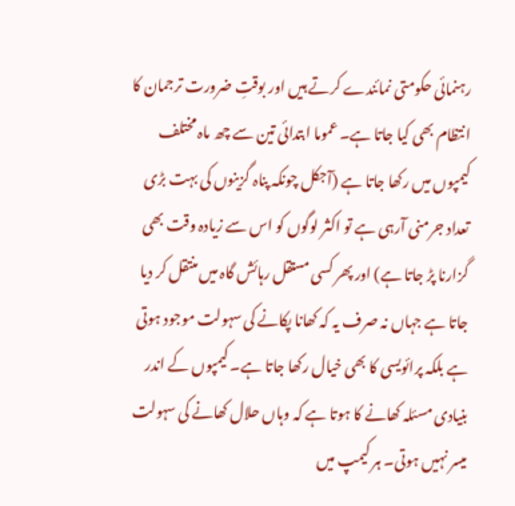رہنمائی حکومتی نمائندے کرتے ہیں اور بوقتِ ضرورت ترجمان کا انتظام بھی کیا جاتا ہے۔ عموما ابتدائی تین سے چھ ماہ مختلف کیمپوں میں رکھا جاتا ہے (آجکل چونکہ پناہ گزینوں کی بہت بڑی تعداد جرمنی آرہی ہے تو اکثر لوگوں کو اس سے زیادہ وقت بھی گزارنا پڑ جاتا ہے) اور پھر کسی مستقل رہائش گاہ میں منتقل کر دیا جاتا ہے جہاں نہ صرف یہ کہ کھانا پکانے کی سہولت موجود ہوتی ہے بلکہ پرائویسی کا بھی خیال رکھا جاتا ہے۔ کیمپوں کے اندر بنیادی مسئلہ کھانے کا ہوتا ہے کہ وہاں حلال کھانے کی سہولت میسر نہیں ہوتی۔ ہر کیمپ میں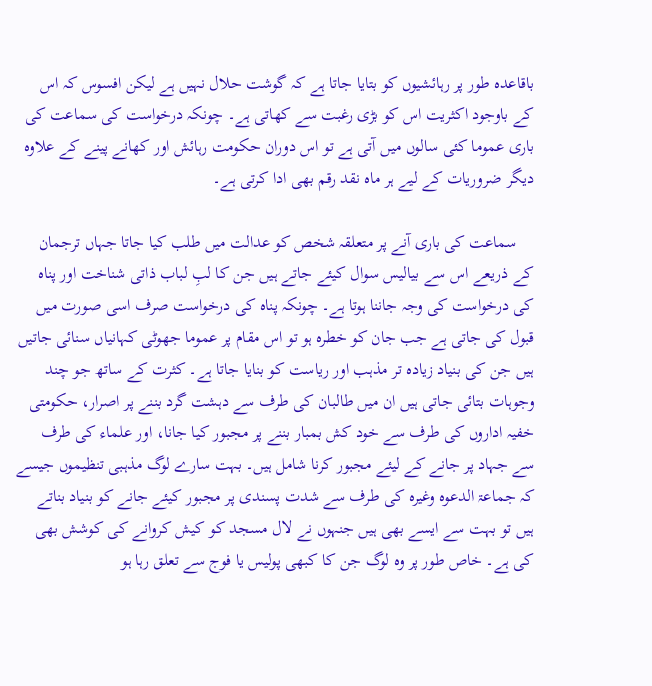باقاعدہ طور پر رہائشیوں کو بتایا جاتا ہے کہ گوشت حلال نہیں ہے لیکن افسوس کہ اس کے باوجود اکثریت اس کو بڑی رغبت سے کھاتی ہے۔ چونکہ درخواست کی سماعت کی باری عموما کئی سالوں میں آتی ہے تو اس دوران حکومت رہائش اور کھانے پینے کے علاوہ دیگر ضروریات کے لیے ہر ماہ نقد رقم بھی ادا کرتی ہے۔

    سماعت کی باری آنے پر متعلقہ شخص کو عدالت میں طلب کیا جاتا جہاں ترجمان کے ذریعے اس سے بیالیس سوال کیئے جاتے ہیں جن کا لبِ لباب ذاتی شناخت اور پناہ کی درخواست کی وجہ جاننا ہوتا ہے۔ چونکہ پناہ کی درخواست صرف اسی صورت میں قبول کی جاتی ہے جب جان کو خطرہ ہو تو اس مقام پر عموما جھوٹی کہانیاں سنائی جاتیں ہیں جن کی بنیاد زیادہ تر مذہب اور ریاست کو بنایا جاتا ہے۔ کثرت کے ساتھ جو چند وجوہات بتائی جاتی ہیں ان میں طالبان کی طرف سے دہشت گرد بننے پر اصرار، حکومتی خفیہ اداروں کی طرف سے خود کش بمبار بننے پر مجبور کیا جانا، اور علماء کی طرف سے جہاد پر جانے کے لیئے مجبور کرنا شامل ہیں۔ بہت سارے لوگ مذہبی تنظیموں جیسے کہ جماعۃ الدعوہ وغیرہ کی طرف سے شدت پسندی پر مجبور کیئے جانے کو بنیاد بناتے ہیں تو بہت سے ایسے بھی ہیں جنہوں نے لال مسجد کو کیش کروانے کی کوشش بھی کی ہے۔ خاص طور پر وہ لوگ جن کا کبھی پولیس یا فوج سے تعلق رہا ہو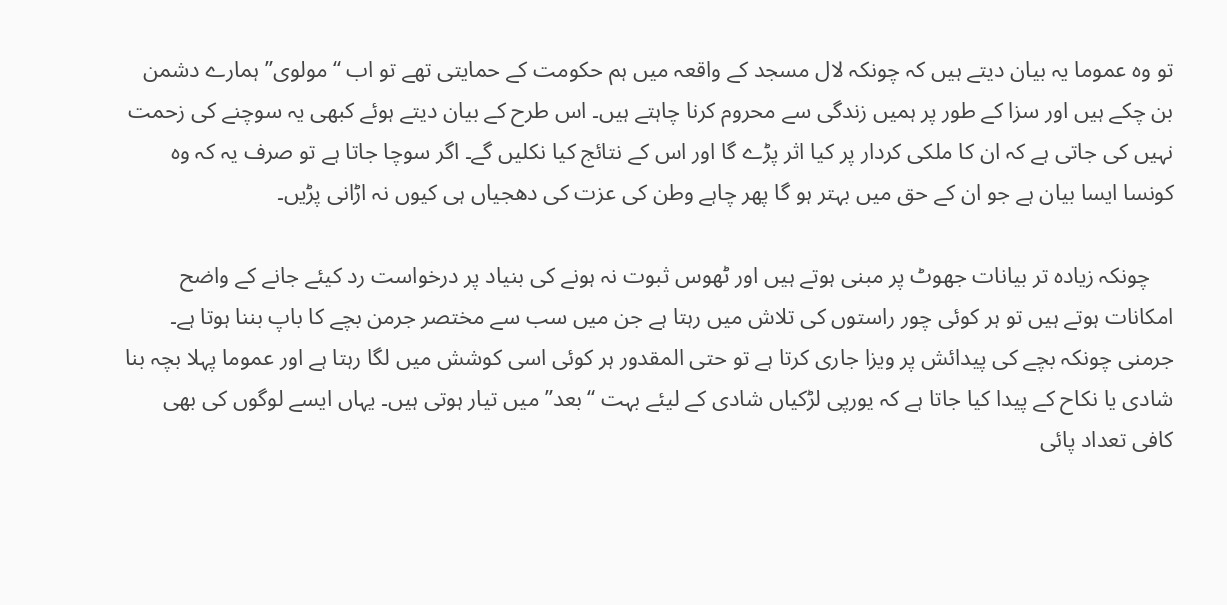تو وہ عموما یہ بیان دیتے ہیں کہ چونکہ لال مسجد کے واقعہ میں ہم حکومت کے حمایتی تھے تو اب “مولوی” ہمارے دشمن بن چکے ہیں اور سزا کے طور پر ہمیں زندگی سے محروم کرنا چاہتے ہیں۔ اس طرح کے بیان دیتے ہوئے کبھی یہ سوچنے کی زحمت نہیں کی جاتی ہے کہ ان کا ملکی کردار پر کیا اثر پڑے گا اور اس کے نتائج کیا نکلیں گے۔ اگر سوچا جاتا ہے تو صرف یہ کہ وہ کونسا ایسا بیان ہے جو ان کے حق میں بہتر ہو گا پھر چاہے وطن کی عزت کی دھجیاں ہی کیوں نہ اڑانی پڑیں۔

    چونکہ زیادہ تر بیانات جھوٹ پر مبنی ہوتے ہیں اور ٹھوس ثبوت نہ ہونے کی بنیاد پر درخواست رد کیئے جانے کے واضح امکانات ہوتے ہیں تو ہر کوئی چور راستوں کی تلاش میں رہتا ہے جن میں سب سے مختصر جرمن بچے کا باپ بننا ہوتا ہے۔ جرمنی چونکہ بچے کی پیدائش پر ویزا جاری کرتا ہے تو حتی المقدور ہر کوئی اسی کوشش میں لگا رہتا ہے اور عموما پہلا بچہ بنا شادی یا نکاح کے پیدا کیا جاتا ہے کہ یورپی لڑکیاں شادی کے لیئے بہت “بعد” میں تیار ہوتی ہیں۔ یہاں ایسے لوگوں کی بھی کافی تعداد پائی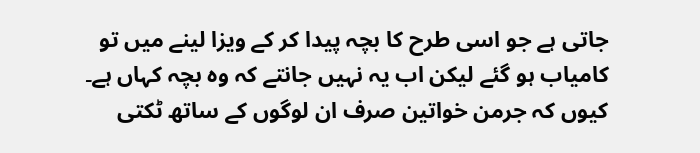جاتی ہے جو اسی طرح کا بچہ پیدا کر کے ویزا لینے میں تو کامیاب ہو گئے لیکن اب یہ نہیں جانتے کہ وہ بچہ کہاں ہے۔ کیوں کہ جرمن خواتین صرف ان لوگوں کے ساتھ ٹکتی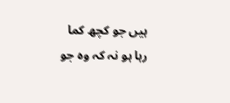ہیں جو کچھ کما رہا ہو نہ کہ وہ جو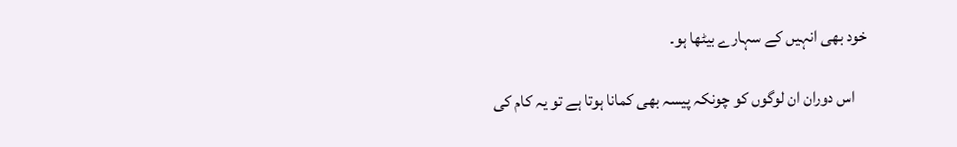خود بھی انہیں کے سہارے بیٹھا ہو۔

    اس دوران ان لوگوں کو چونکہ پیسہ بھی کمانا ہوتا ہے تو یہ کام کی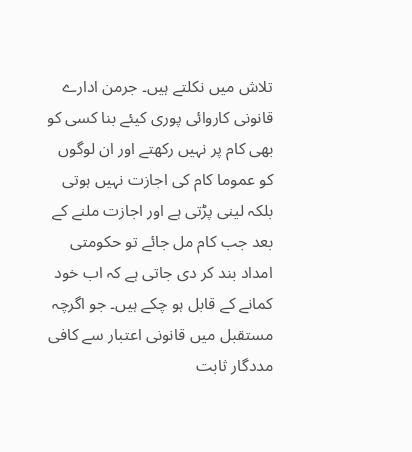تلاش میں نکلتے ہیں۔ جرمن ادارے قانونی کاروائی پوری کیئے بنا کسی کو بھی کام پر نہیں رکھتے اور ان لوگوں کو عموما کام کی اجازت نہیں ہوتی بلکہ لینی پڑتی ہے اور اجازت ملنے کے بعد جب کام مل جائے تو حکومتی امداد بند کر دی جاتی ہے کہ اب خود کمانے کے قابل ہو چکے ہیں۔ جو اگرچہ مستقبل میں قانونی اعتبار سے کافی مددگار ثابت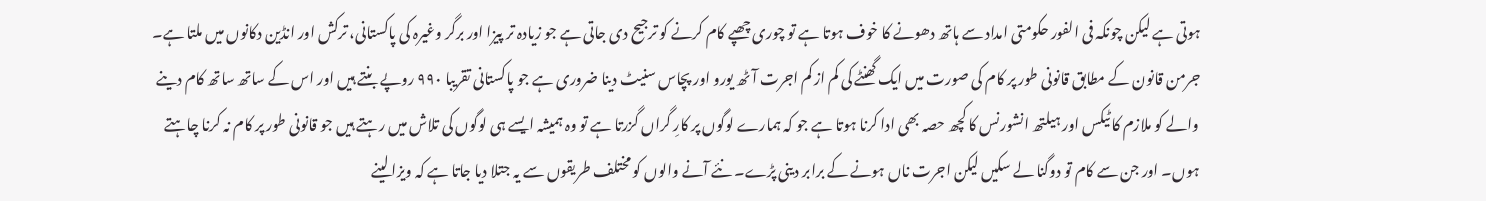ہوتی ہے لیکن چونکہ فی الفور حکومتی امداد سے ہاتھ دھونے کا خوف ہوتا ہے تو چوری چھپے کام کرنے کو ترجیح دی جاتی ہے جو زیادہ تر پیزا اور برگر وغیرہ کی پاکستانی، ترکش اور انڈین دکانوں میں ملتا ہے۔ جرمن قانون کے مطابق قانونی طور پر کام کی صورت میں ایک گھنٹے کی کم از کم اجرت آٹھ یورو اور پچاس سنیٹ دینا ضروری ہے جو پاکستانی تقریبا ۹۹۰ روپے بنتے ہیں اور اس کے ساتھ ساتھ کام دینے والے کو ملازم کا ٹیکس اور ہیلتھ انشورنس کا کچھ حصہ بھی ادا کرنا ہوتا ہے جو کہ ہمارے لوگوں پر کارِ گراں گزرتا ہے تو وہ ہمیشہ ایسے ہی لوگوں کی تلاش میں رہتے ہیں جو قانونی طور پر کام نہ کرنا چاہتے ہوں۔ اور جن سے کام تو دوگنا لے سکیں لیکن اجرت ناں ہونے کے برابر دینی پڑے۔ نئے آنے والوں کو مختلف طریقوں سے یہ جتلا دیا جاتا ہے کہ ویزا لینے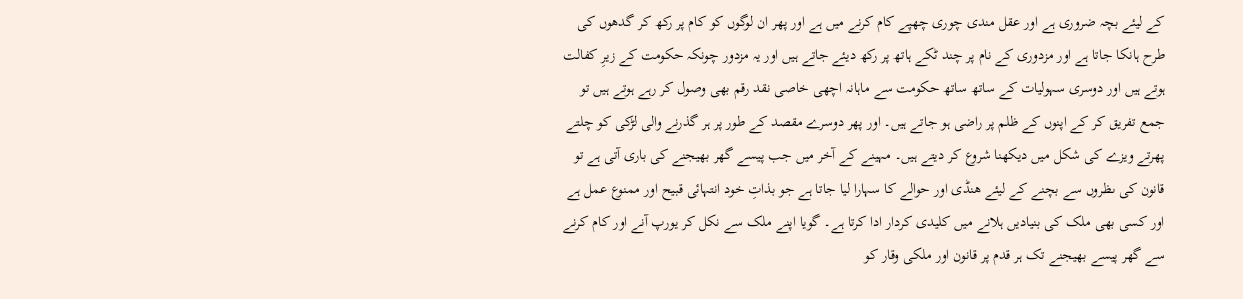کے لیئے بچہ ضروری ہے اور عقل مندی چوری چھپے کام کرنے میں ہے اور پھر ان لوگوں کو کام پر رکھ کر گدھوں کی طرح ہانکا جاتا ہے اور مزدوری کے نام پر چند ٹکے ہاتھ پر رکھ دیئے جاتے ہیں اور یہ مزدور چونکہ حکومت کے زیرِ کفالت ہوتے ہیں اور دوسری سہولیات کے ساتھ ساتھ حکومت سے ماہانہ اچھی خاصی نقد رقم بھی وصول کر رہے ہوتے ہیں تو جمع تفریق کر کے اپنوں کے ظلم پر راضی ہو جاتے ہیں۔ اور پھر دوسرے مقصد کے طور پر ہر گذرنے والی لڑکی کو چلتے پھرتے ویزے کی شکل میں دیکھنا شروع کر دیتے ہیں۔ مہینے کے آخر میں جب پیسے گھر بھیجنے کی باری آتی ہے تو قانون کی ںظروں سے بچنے کے لیئے ھنڈی اور حوالے کا سہارا لیا جاتا ہے جو بذاتِ خود انتہائی قبیح اور ممنوع عمل ہے اور کسی بھی ملک کی بنیادیں ہلانے میں کلیدی کردار ادا کرتا ہے۔ گویا اپنے ملک سے نکل کر یورپ آنے اور کام کرنے سے گھر پیسے بھیجنے تک ہر قدم پر قانون اور ملکی وقار کو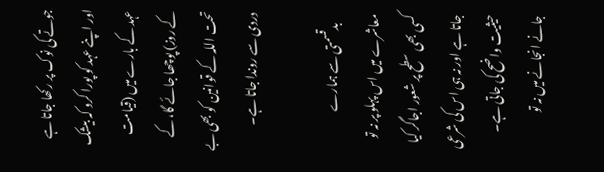جوتے کی نوک پر رکھا جاتا ہے اور اپنے عہد کو پورا کرو کہ بیشک عہد کے بارے میں (قیامت کے روز) پوچھا جائے گا، کے تحت اللہ کے قوانین کو بھی بے دردی سے روندا جاتا ہے۔

    بدقسمتی سے ہمارے معاشرے میں اس پہلو پر نہ تو کسی بھی سطح پر شعور اجاگر کیا جاتا ہے اور نہ ہی اس کی شرعی حیثیت واضح کی جاتی ہے۔ جانے انجانے میں نہ تو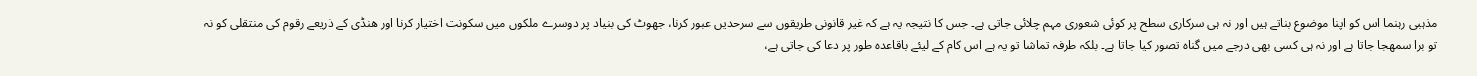مذہبی رہنما اس کو اپنا موضوع بناتے ہیں اور نہ ہی سرکاری سطح پر کوئی شعوری مہم چلائی جاتی ہے۔ جس کا نتیجہ یہ ہے کہ غیر قانونی طریقوں سے سرحدیں عبور کرنا، جھوٹ کی بنیاد پر دوسرے ملکوں میں سکونت اختیار کرنا اور ھنڈی کے ذریعے رقوم کی منتقلی کو نہ تو برا سمھجا جاتا ہے اور نہ ہی کسی بھی درجے میں گناہ تصور کیا جاتا ہے۔ بلکہ طرفہ تماشا تو یہ ہے اس کام کے لیئے باقاعدہ طور پر دعا کی جاتی ہے،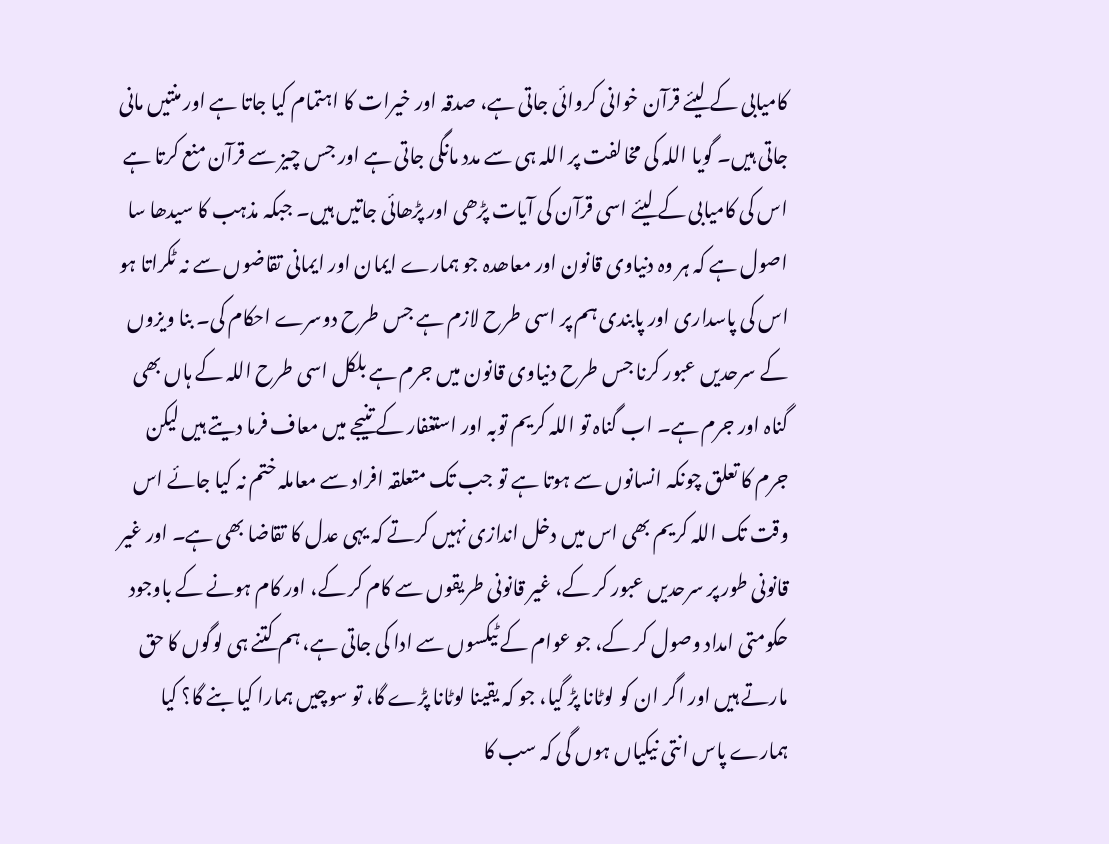کامیابی کے لیئے قرآن خوانی کروائی جاتی ہے، صدقہ اور خیرات کا اہتمام کیا جاتا ہے اور منتیں مانی جاتی ہیں۔ گویا اللہ کی مخالفت پر اللہ ہی سے مدد مانگی جاتی ہے اور جس چیز سے قرآن منع کرتا ہے اس کی کامیابی کے لیئے اسی قرآن کی آیات پڑھی اور پڑھائی جاتیں ہیں۔ جبکہ مذہب کا سیدھا سا اصول ہے کہ ہر وہ دنیاوی قانون اور معاھدہ جو ہمارے ایمان اور ایمانی تقاضوں سے نہ ٹکراتا ہو اس کی پاسداری اور پابندی ہم پر اسی طرح لازم ہے جس طرح دوسرے احکام کی۔ بنا ویزوں کے سرحدیں عبور کرنا جس طرح دنیاوی قانون میں جرم ہے بلکل اسی طرح اللہ کے ہاں بھی گناہ اور جرم ہے۔ اب گناہ تو اللہ کریم توبہ اور استغفار کے تنیجے میں معاف فرما دیتے ہیں لیکن جرم کا تعلق چونکہ انسانوں سے ہوتا ہے تو جب تک متعلقہ افراد سے معاملہ ختم نہ کیا جائے اس وقت تک اللہ کریم بھی اس میں دخل اندازی نہیں کرتے کہ یہی عدل کا تقاضا بھی ہے۔ اور غیر قانونی طور پر سرحدیں عبور کر کے، غیر قانونی طریقوں سے کام کر کے، اور کام ہونے کے باوجود حکومتی امداد وصول کر کے، جو عوام کے ٹیکسوں سے ادا کی جاتی ہے، ہم کتنے ہی لوگوں کا حق مارتے ہیں اور اگر ان کو لوٹانا پڑ گیا، جو کہ یقینا لوٹانا پڑے گا، تو سوچیں ہمارا کیا بنے گا؟ کیا ہمارے پاس انتی نیکیاں ہوں گی کہ سب کا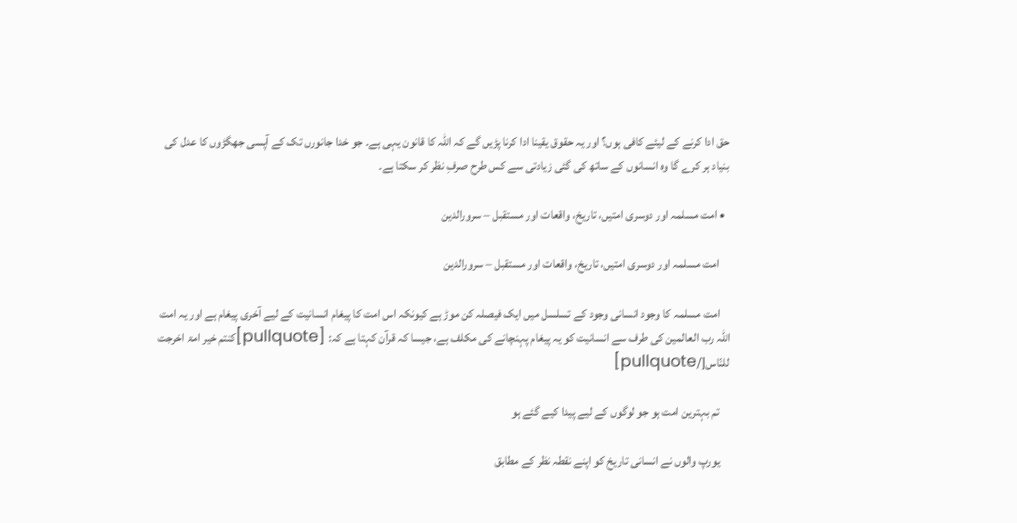حق ادا کرنے کے لیئے کافی ہوں؟ اور یہ حقوق یقینا ادا کرنا پڑیں گے کہ اللہ کا قانون یہی ہے۔ جو خدا جانورں تک کے آپسی جھگڑوں کا عدل کی بنیاد ہر کرے گا وہ انسانوں کے ساتھ کی گئی زیادتی سے کس طرح صرفِ نظر کر سکتا ہے۔

  • امت مسلمہ اور دوسری امتیں، تاریخ، واقعات اور مستقبل – سرورالدین

    امت مسلمہ اور دوسری امتیں، تاریخ، واقعات اور مستقبل – سرورالدین

    امت مسلمہ کا وجود انسانی وجود کے تسلسل میں ایک فیصلہ کن موڑ ہے کیونکہ اس امت کا پیغام انسانیت کے لیے آخری پیغام ہے اور یہ امت اللہ رب العالمین کی طرف سے انسانیت کو یہ پیغام پہنچانے کی مکلف ہے، جیسا کہ قرآن کہتا ہے کہ: [pullquote]کنتم خیر امۃ اخرجت للنّاس[/pullquote]

    تم بہترین امت ہو جو لوگوں کے لیے پیدا کیے گئے ہو

    یورپ والوں نے انسانی تاریخ کو اپنے نقطہ نظر کے مطابق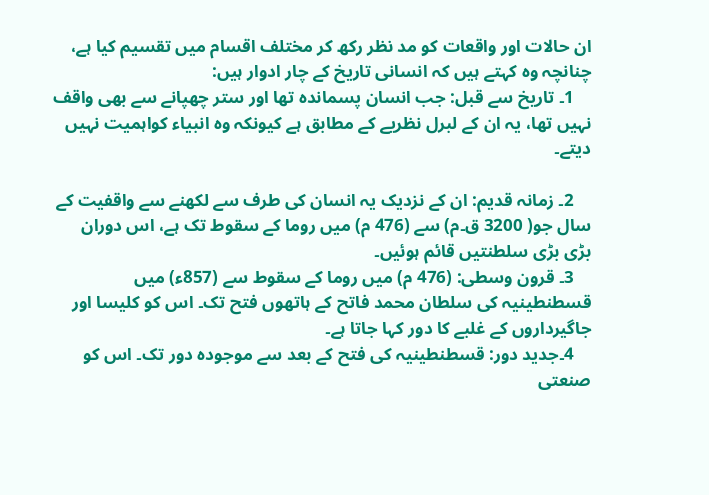ان حالات اور واقعات کو مد نظر رکھ کر مختلف اقسام میں تقسیم کیا ہے، چنانچہ وہ کہتے ہیں کہ انسانی تاریخ کے چار ادوار ہیں:
    1۔ تاریخ سے قبل: جب انسان پسماندہ تھا اور ستر چھپانے سے بھی واقف نہیں تھا، یہ ان کے لبرل نظریے کے مطابق ہے کیونکہ وہ انبیاء کواہمیت نہیں دیتے۔

    2۔ زمانہ قدیم: ان کے نزدیک یہ انسان کی طرف سے لکھنے سے واقفیت کے سال جو( 3200 ق۔م) سے (476 م) میں روما کے سقوط تک ہے، اس دوران بڑی بڑی سلطنتیں قائم ہوئیں۔
    3۔ قرون وسطی: (476 م) میں روما کے سقوط سے (857ء) میں قسطنطینیہ کی سلطان محمد فاتح کے ہاتھوں فتح تک۔ اس کو کلیسا اور جاگیرداروں کے غلبے کا دور کہا جاتا ہے۔
    4۔جدید دور: قسطنطینیہ کی فتح کے بعد سے موجودہ دور تک۔ اس کو صنعتی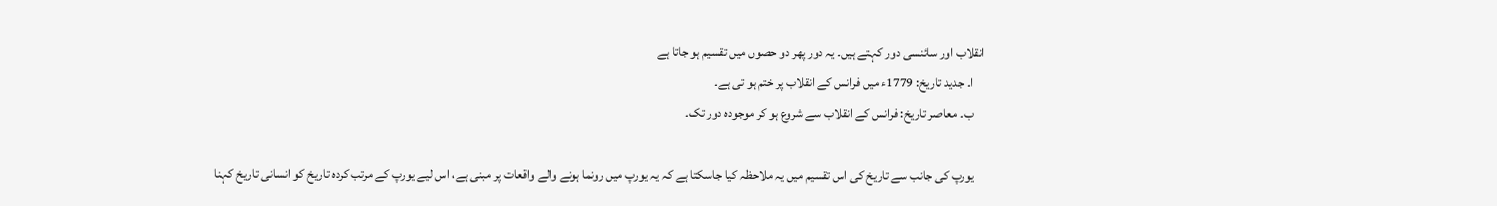انقلاب اور سائنسی دور کہتے ہیں۔ یہ دور پھر دو حصوں میں تقسیم ہو جاتا ہے
    ا۔ جدید تاریخ: 1779ء میں فرانس کے انقلاب پر ختم ہو تی ہے۔
    ب۔ معاصر تاریخ: فرانس کے انقلاب سے شروع ہو کر موجودہ دور تک۔

    یورپ کی جانب سے تاریخ کی اس تقسیم میں یہ ملاحظہ کیا جاسکتا ہے کہ یہ یورپ میں رونما ہونے والے واقعات پر مبنی ہے، اس لیے یورپ کے مرتب کردہ تاریخ کو انسانی تاریخ کہنا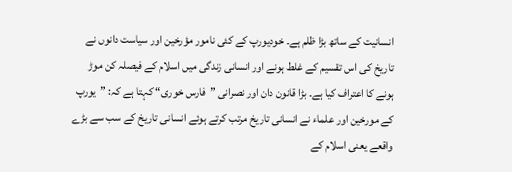انسانیت کے ساتھ بڑا ظلم ہے۔ خودیورپ کے کئی نامور مؤرخین اور سیاست دانوں نے تاریخ کی اس تقسیم کے غلط ہونے اور انسانی زندگی میں اسلام کے فیصلہ کن موڑ ہونے کا اعتراف کیا ہے۔ بڑا قانون دان اور نصرانی ”فارس خوری“ کہتا ہے کہ: ”یورپ کے مورخین اور علماء نے انسانی تاریخ مرتب کرتے ہوئے انسانی تاریخ کے سب سے بڑے واقعے یعنی اسلام کے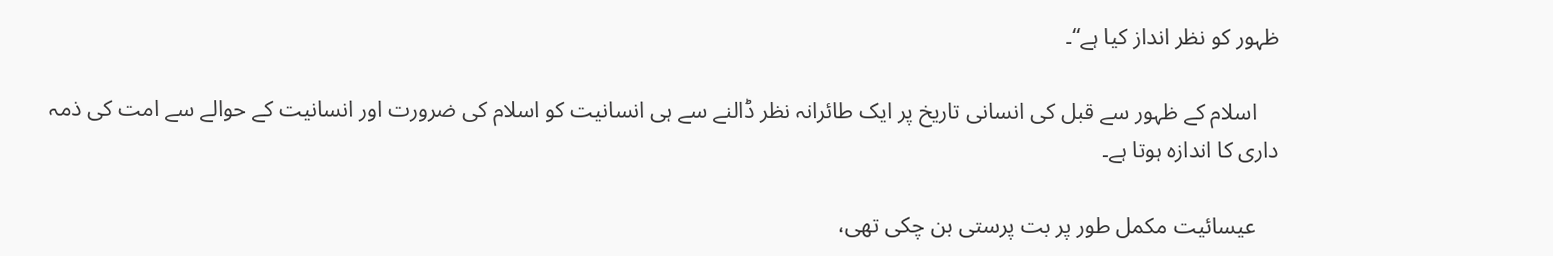ظہور کو نظر انداز کیا ہے“۔

    اسلام کے ظہور سے قبل کی انسانی تاریخ پر ایک طائرانہ نظر ڈالنے سے ہی انسانیت کو اسلام کی ضرورت اور انسانیت کے حوالے سے امت کی ذمہ داری کا اندازہ ہوتا ہے۔

    عیسائیت مکمل طور پر بت پرستی بن چکی تھی،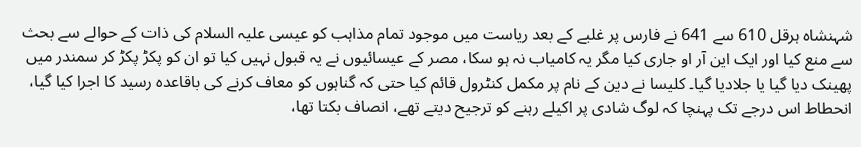شہنشاہ ہرقل 610 سے 641 نے فارس پر غلبے کے بعد ریاست میں موجود تمام مذاہب کو عیسی علیہ السلام کی ذات کے حوالے سے بحث سے منع کیا اور ایک این آر او جاری کیا مگر یہ کامیاب نہ ہو سکا، مصر کے عیسائیوں نے یہ قبول نہیں کیا تو ان کو پکڑ پکڑ کر سمندر میں پھینک دیا گیا یا جلادیا گیا۔ کلیسا نے دین کے نام پر مکمل کنٹرول قائم کیا حتی کہ گناہوں کو معاف کرنے کی باقاعدہ رسید کا اجرا کیا گیا، انحطاط اس درجے تک پہنچا کہ لوگ شادی پر اکیلے رہنے کو ترجیح دیتے تھے، انصاف بکتا تھا،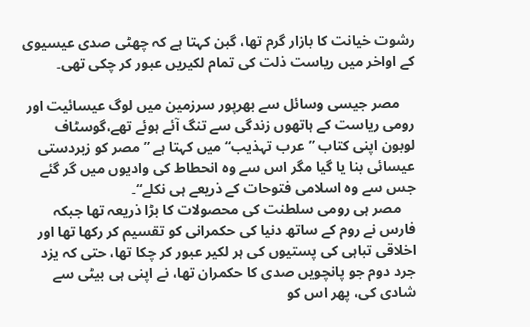رشوت خیانت کا بازار گرم تھا، گبن کہتا ہے کہ چھٹی صدی عیسیوی کے اواخر میں ریاست ذلت کی تمام لکیریں عبور کر چکی تھی۔

    مصر جیسی وسائل سے بھرپور سرزمین میں لوگ عیسائیت اور رومی ریاست کے ہاتھوں زندگی سے تنگ آئے ہوئے تھے،گوسٹاف لوبون اپنی کتاب ”عرب تہذیب“ میں کہتا ہے ”مصر کو زبردستی عیسائی بنا یا گیا مگر اس سے وہ انحطاط کی وادیوں میں گر گئے جس سے وہ اسلامی فتوحات کے ذریعے ہی نکلے“۔
    مصر ہی رومی سلطنت کی محصولات کا بڑا ذریعہ تھا جبکہ فارس نے روم کے ساتھ دنیا کی حکمرانی کو تقسیم کر رکھا تھا اور اخلاقی تباہی کی پستیوں کی ہر لکیر عبور کر چکا تھا، حتی کہ یزد جرد دوم جو پانچویں صدی کا حکمران تھا، نے اپنی ہی بیٹی سے شادی کی، پھر اس کو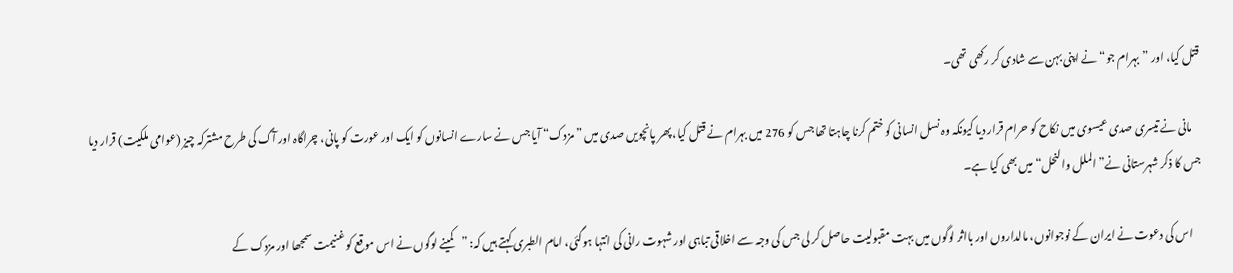قتل کیا، اور ”بہرام جو“ نے اپنی بہن سے شادی کر رکھی تھی۔

    مانی نے تیسری صدی عیسوی میں نکاح کو حرام قرار دیا کیونکہ وہ نسل انسانی کو ختم کرنا چاہتا تھا جس کو 276 میں بہرام نے قتل کیا، پھر پانچویں صدی میں ”مزدک“ آیا جس نے سارے انسانوں کو ایک اور عورت کو پانی، چراگاہ اور آگ کی طرح مشترکہ چیز (عوامی ملکیت) قرار دیا جس کا ذکر شہرستانی نے”الملل والنحل“ میں بھی کیا ہے۔

    اس کی دعوت نے ایران کے نوجوانوں، مالداروں اور بااثر لوگوں میں بہت مقبولیت حاصل کر لی جس کی وجہ سے اخلاقی تباہی اور شہوت رانی کی انتہا ہوگئی، امام الطبری کہتے ہیں کہ: ”کمینے لوگوں نے اس موقع کو غنیمت سمجھا اور مزدک کے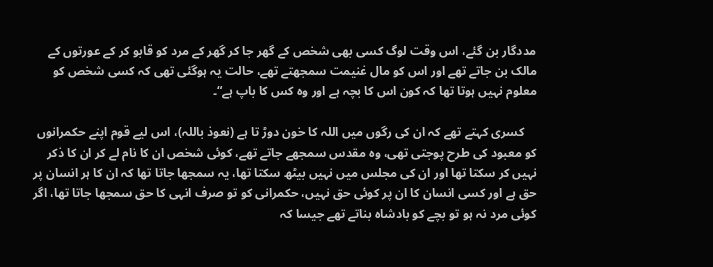مددگار بن گئے، اس وقت لوگ کسی بھی شخص کے گھر جا کر گھر کے مرد کو قابو کر کے عورتوں کے مالک بن جاتے تھے اور اس کو مال غنیمت سمجھتے تھے، حالت یہ ہوگئی تھی کہ کسی شخص کو معلوم نہیں ہوتا تھا کہ کون اس کا بچہ ہے اور وہ کس کا باپ ہے“۔

    کسری کہتے تھے کہ ان کی رگوں میں اللہ کا خون دوڑ تا ہے (نعوذ باللہ)، اس لیے قوم اپنے حکمرانوں کو معبود کی طرح پوجتی تھی، وہ مقدس سمجھے جاتے تھے، کوئی شخص ان کا نام لے کر ان کا ذکر نہیں کر سکتا تھا اور ان کی مجلس میں نہیں بیٹھ سکتا تھا، یہ سمجھا جاتا تھا کہ ان کا ہر انسان پر حق ہے اور کسی انسان کا ان پر کوئی حق نہیں، حکمرانی کو تو صرف انہی کا حق سمجھا جاتا تھا، اگر کوئی مرد نہ ہو تو بچے کو بادشاہ بناتے تھے جیسا کہ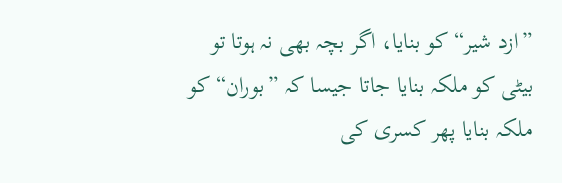”ازد شیر“ کو بنایا، اگر بچہ بھی نہ ہوتا تو بیٹی کو ملکہ بنایا جاتا جیسا کہ ”بوران“ کو ملکہ بنایا پھر کسری کی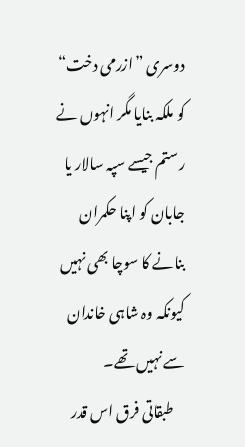دوسری ”ازرمی دخت“ کو ملکہ بنایا مگر انہوں نے رستم جیسے سپہ سالار یا جابان کو اپنا حکمران بنانے کا سوچا بھی نہیں کیونکہ وہ شاہی خاندان سے نہیں تھے۔
    طبقاتی فرق اس قدر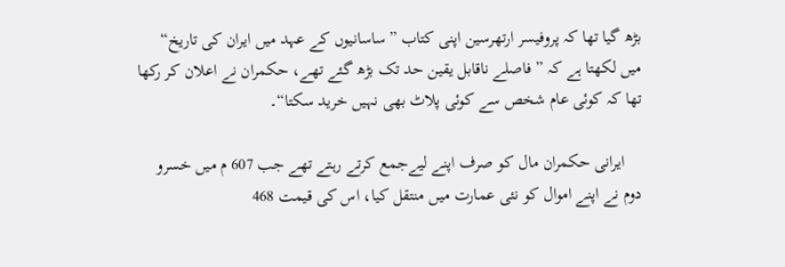بڑھ گیا تھا کہ پروفیسر ارتھرسین اپنی کتاب ”ساسانیوں کے عہد میں ایران کی تاریخ“ میں لکھتا ہے کہ ”فاصلے ناقابل یقین حد تک بڑھ گئے تھے، حکمران نے اعلان کر رکھا تھا کہ کوئی عام شخص سے کوئی پلاٹ بھی نہیں خرید سکتا“۔

    ایرانی حکمران مال کو صرف اپنے لیےجمع کرتے رہتے تھے جب 607 م میں خسرو دوم نے اپنے اموال کو نئی عمارت میں منتقل کیا، اس کی قیمت 468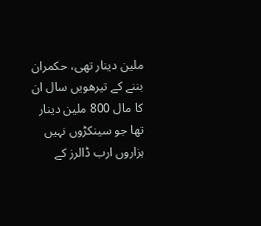ملین دینار تھی، حکمران بننے کے تیرھویں سال ان کا مال 800 ملین دینار تھا جو سینکڑوں نہیں ہزاروں ارب ڈالرز کے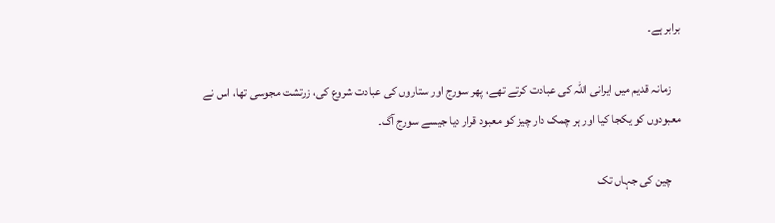برابر ہے۔

    زمانہ قدیم میں ایرانی اللہ کی عبادت کرتے تھے، پھر سورج اور ستاروں کی عبادت شروع کی، زرتشت مجوسی تھا، اس نے معبودوں کو یکجا کیا اور ہر چمک دار چیز کو معبود قرار دیا جیسے سورج آگ۔

    چین کی جہاں تک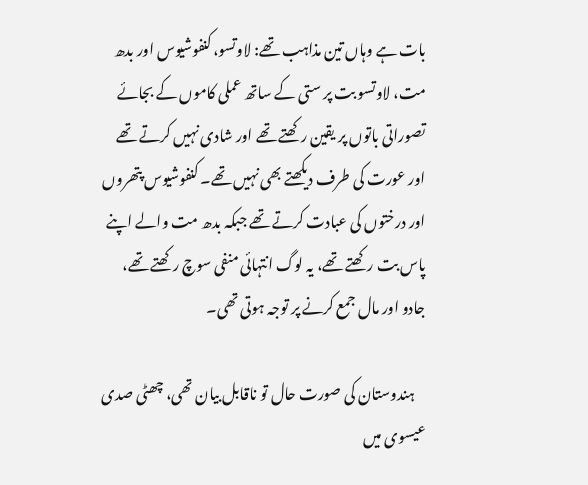بات ہے وہاں تین مذاہب تھے: لاوتسو، کنفوشیوس اور بدھ مت، لاوتسو بت پر ستی کے ساتھ عملی کاموں کے بجائے تصوراتی باتوں پر یقین رکھتے تھے اور شادی نہیں کرتے تھے اور عورت کی طرف دیکھتے بھی نہیں تھے۔ کنفوشیوس پتھروں اور درختوں کی عبادت کرتے تھے جبکہ بدھ مت والے اپنے پاس بت رکھتے تھے، یہ لوگ انتہائی منفی سوچ رکھتے تھے، جادو اور مال جمع کرنے پر توجہ ہوتی تھی۔

    ہندوستان کی صورت حال تو ناقابل بیان تھی، چھٹی صدی عیسوی میں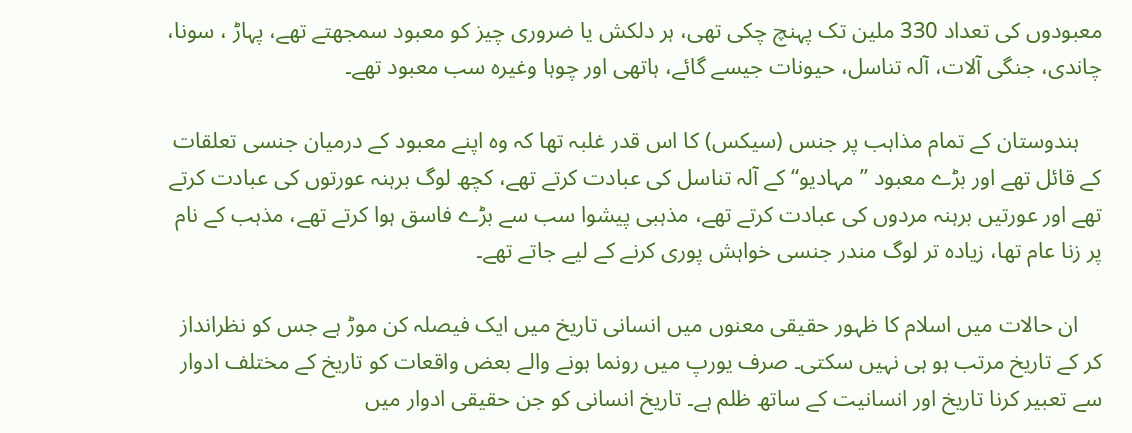معبودوں کی تعداد 330 ملین تک پہنچ چکی تھی، ہر دلکش یا ضروری چیز کو معبود سمجھتے تھے، پہاڑ ، سونا، چاندی، جنگی آلات، آلہ تناسل، حیونات جیسے گائے، ہاتھی اور چوہا وغیرہ سب معبود تھے۔

    ہندوستان کے تمام مذاہب پر جنس (سیکس) کا اس قدر غلبہ تھا کہ وہ اپنے معبود کے درمیان جنسی تعلقات کے قائل تھے اور بڑے معبود ”مہادیو“ کے آلہ تناسل کی عبادت کرتے تھے، کچھ لوگ برہنہ عورتوں کی عبادت کرتے تھے اور عورتیں برہنہ مردوں کی عبادت کرتے تھے، مذہبی پیشوا سب سے بڑے فاسق ہوا کرتے تھے، مذہب کے نام پر زنا عام تھا، زیادہ تر لوگ مندر جنسی خواہش پوری کرنے کے لیے جاتے تھے۔

    ان حالات میں اسلام کا ظہور حقیقی معنوں میں انسانی تاریخ میں ایک فیصلہ کن موڑ ہے جس کو نظرانداز کر کے تاریخ مرتب ہو ہی نہیں سکتی۔ صرف یورپ میں رونما ہونے والے بعض واقعات کو تاریخ کے مختلف ادوار سے تعبیر کرنا تاریخ اور انسانیت کے ساتھ ظلم ہے۔ تاریخ انسانی کو جن حقیقی ادوار میں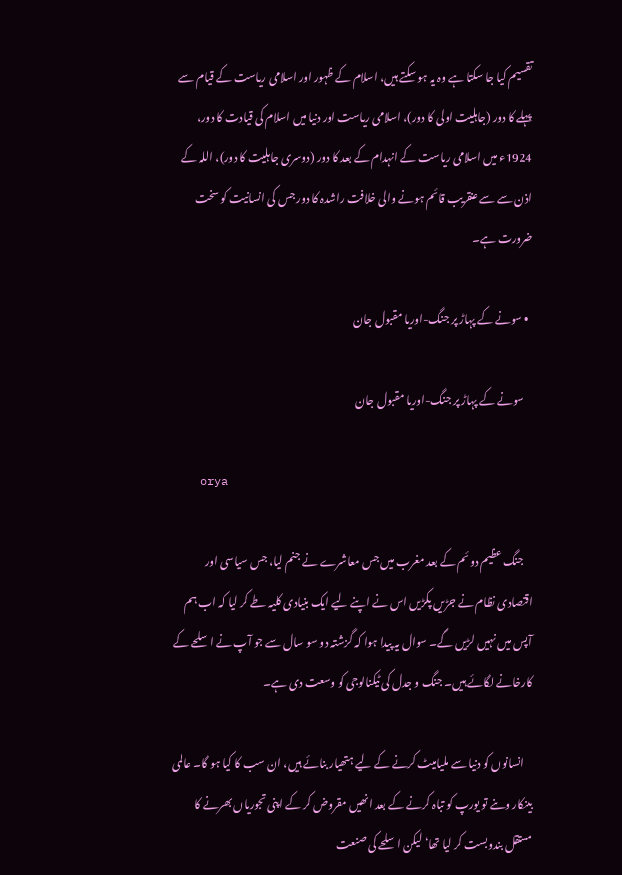تقسیم کیا جا سکتا ہے وہ یہ ہو سکتے ہیں، اسلام کے ظہور اور اسلامی ریاست کے قیام سے پہلے کا دور (جاہلیت اولی کا دور)، اسلامی ریاست اور دنیا میں اسلام کی قیادت کا دور، 1924ء میں اسلامی ریاست کے انہدام کے بعد کا دور (دوسری جاہلیت کا دور)، اللہ کے اذن سے سے عنقریب قائم ہونے والی خلافت راشدہ کا دور جس کی انسانیت کو سخت ضرورت ہے۔

  • سونے کے پہاڑ پر جنگ-اوریا مقبول جان

    سونے کے پہاڑ پر جنگ-اوریا مقبول جان

    orya

    جنگ عظیم دوئم کے بعد مغرب میں جس معاشرے نے جنم لیا، جس سیاسی اور اقتصادی نظام نے جڑیں پکڑیں اس نے اپنے لیے ایک بنیادی کلیہ طے کر لیا کہ اب ہم آپس میں نہیں لڑیں گے۔ سوال یہ پیدا ہوا کہ گزشتہ دو سو سال سے جو آپ نے اسلحے کے کارخانے لگائے ہیں۔ جنگ و جدل کی ٹیکنالوجی کو وسعت دی ہے۔

    انسانوں کو دنیا سے ملیامیٹ کرنے کے لیے ہتھیار بنائے ہیں، ان سب کا کیا ہو گا۔ عالمی بینکار وںنے تو یورپ کو تباہ کرنے کے بعد انھیں مقروض کر کے اپنی تجوریاں بھرنے کا مستقل بندوبست کر لیا تھا‘ لیکن اسلحے کی صنعت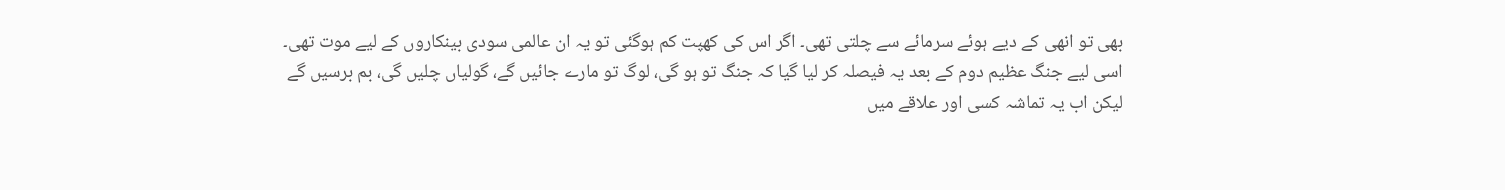بھی تو انھی کے دیے ہوئے سرمائے سے چلتی تھی۔ اگر اس کی کھپت کم ہوگئی تو یہ ان عالمی سودی بینکاروں کے لیے موت تھی۔ اسی لیے جنگ عظیم دوم کے بعد یہ فیصلہ کر لیا گیا کہ جنگ تو ہو گی، لوگ تو مارے جائیں گے، گولیاں چلیں گی، بم برسیں گے لیکن اب یہ تماشہ کسی اور علاقے میں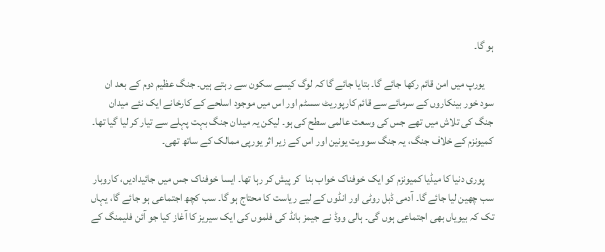ہو گا۔

    یورپ میں امن قائم رکھا جائے گا۔ بتایا جائے گا کہ لوگ کیسے سکون سے رہتے ہیں۔ جنگ عظیم دوم کے بعد ان سود خور بینکاروں کے سرمائے سے قائم کارپوریٹ سسٹم اور اس میں موجود اسلحے کے کارخانے ایک نئے میدان جنگ کی تلاش میں تھے جس کی وسعت عالمی سطح کی ہو۔ لیکن یہ میدان جنگ بہت پہلے سے تیار کر لیا گیا تھا۔ کمیونزم کے خلاف جنگ، یہ جنگ سوویت یونین اور اس کے زیر اثر یورپی ممالک کے ساتھ تھی۔

    پوری دنیا کا میڈیا کمیونزم کو ایک خوفناک خواب بنا  کر پیش کر رہا تھا۔ ایسا خوفناک جس میں جائیدادیں، کاروبار سب چھین لیا جائے گا۔ آدمی ڈبل روٹی اور انڈوں کے لیے ریاست کا محتاج ہو گا۔ سب کچھ اجتماعی ہو جائے گا، یہاں تک کہ بیویاں بھی اجتماعی ہوں گی۔ ہالی ووڈ نے جیمز بانڈ کی فلموں کی ایک سیریز کا آغاز کیا جو آئن فلیمنگ کے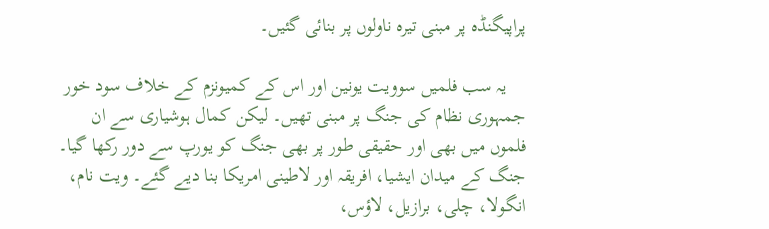پراپیگنڈہ پر مبنی تیرہ ناولوں پر بنائی گئیں۔

    یہ سب فلمیں سوویت یونین اور اس کے کمیونزم کے خلاف سود خور جمہوری نظام کی جنگ پر مبنی تھیں۔ لیکن کمال ہوشیاری سے ان فلموں میں بھی اور حقیقی طور پر بھی جنگ کو یورپ سے دور رکھا گیا۔ جنگ کے میدان ایشیا، افریقہ اور لاطینی امریکا بنا دیے گئے۔ ویت نام، انگولا، چلی، برازیل، لاؤس،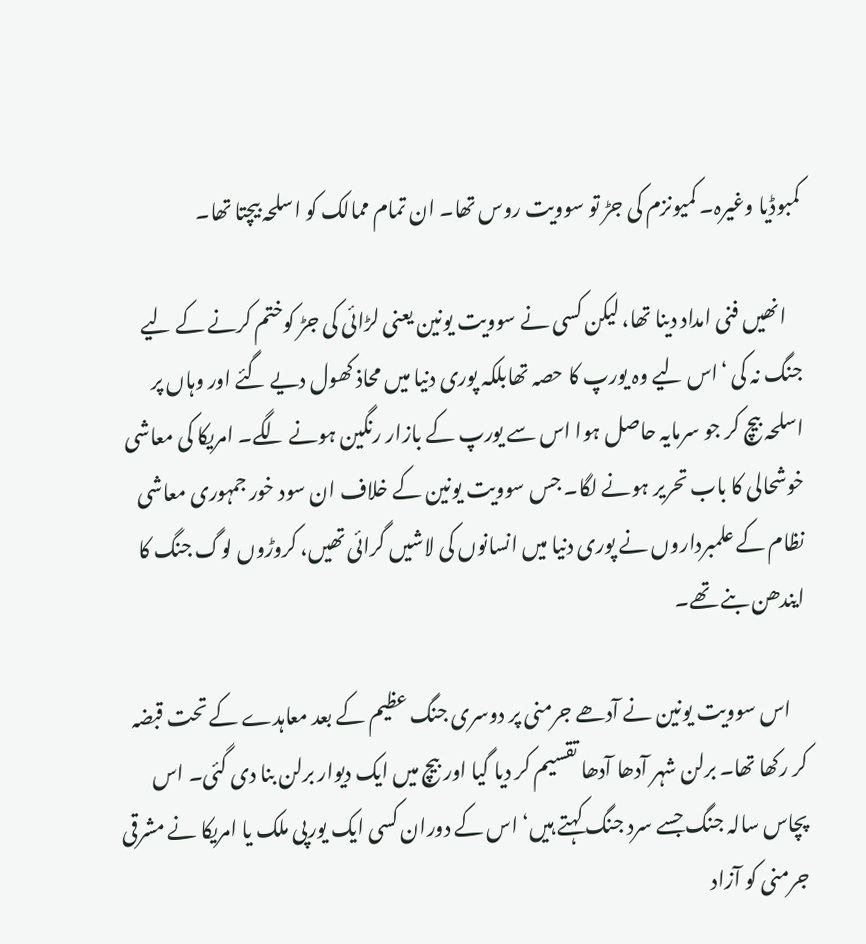کمبوڈیا وغیرہ۔ کمیونزم کی جڑ تو سوویت روس تھا۔ ان تمام ممالک کو اسلحہ بیچتا تھا۔

    انھیں فنی امداد دینا تھا، لیکن کسی نے سوویت یونین یعنی لڑائی کی جڑ کوختم کرنے کے لیے جنگ نہ کی ‘اس لیے وہ یورپ کا حصہ تھابلکہ پوری دنیا میں محاذ کھول دیے گئے اور وہاں پر اسلحہ بیچ کر جو سرمایہ حاصل ہوا اس سے یورپ کے بازار رنگین ہونے لگے۔ امریکا کی معاشی خوشحالی کا باب تحریر ہونے لگا۔ جس سوویت یونین کے خلاف ان سود خور جمہوری معاشی نظام کے علمبرداروں نے پوری دنیا میں انسانوں کی لاشیں گرائی تھیں، کروڑوں لوگ جنگ کا ایندھن بنے تھے۔

    اس سوویت یونین نے آدھے جرمنی پر دوسری جنگ عظیم کے بعد معاہدے کے تحت قبضہ کر رکھا تھا۔ برلن شہر آدھا آدھا تقسیم کر دیا گیا اور بیچ میں ایک دیوار برلن بنا دی گئی۔ اس پچاس سالہ جنگ جسے سرد جنگ کہتے ہیں‘ اس کے دوران کسی ایک یورپی ملک یا امریکا نے مشرقی جرمنی کو آزاد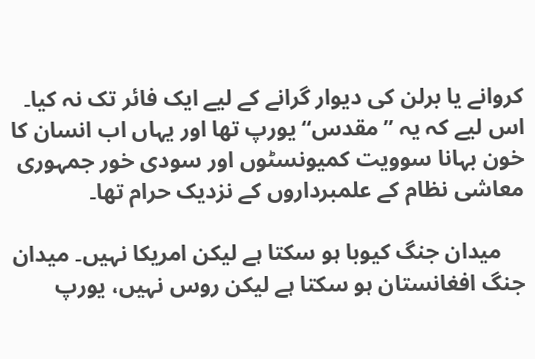کروانے یا برلن کی دیوار گرانے کے لیے ایک فائر تک نہ کیا۔ اس لیے کہ یہ ’’مقدس‘‘ یورپ تھا اور یہاں اب انسان کا خون بہانا سوویت کمیونسٹوں اور سودی خور جمہوری معاشی نظام کے علمبرداروں کے نزدیک حرام تھا۔

    میدان جنگ کیوبا ہو سکتا ہے لیکن امریکا نہیں۔ میدان جنگ افغانستان ہو سکتا ہے لیکن روس نہیں، یورپ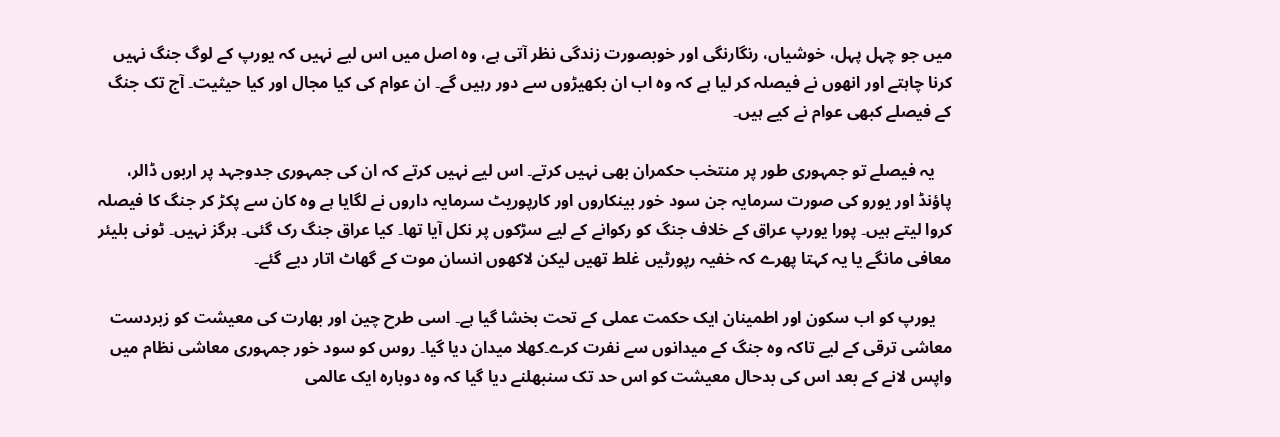میں جو چہل پہل، خوشیاں، رنگارنگی اور خوبصورت زندگی نظر آتی ہے، وہ اصل میں اس لیے نہیں کہ یورپ کے لوگ جنگ نہیں کرنا چاہتے اور انھوں نے فیصلہ کر لیا ہے کہ وہ اب ان بکھیڑوں سے دور رہیں گے۔ ان عوام کی کیا مجال اور کیا حیثیت۔ آج تک جنگ کے فیصلے کبھی عوام نے کیے ہیں۔

    یہ فیصلے تو جمہوری طور پر منتخب حکمران بھی نہیں کرتے۔ اس لیے نہیں کرتے کہ ان کی جمہوری جدوجہد پر اربوں ڈالر، پاؤنڈ اور یورو کی صورت سرمایہ جن سود خور بینکاروں اور کارپوریٹ سرمایہ داروں نے لگایا ہے وہ کان سے پکڑ کر جنگ کا فیصلہ کروا لیتے ہیں۔ پورا یورپ عراق کے خلاف جنگ کو رکوانے کے لیے سڑکوں پر نکل آیا تھا۔ کیا عراق جنگ رک گئی۔ ہرگز نہیں۔ ٹونی بلیئر معافی مانگے یا یہ کہتا پھرے کہ خفیہ رپورٹیں غلط تھیں لیکن لاکھوں انسان موت کے گھاٹ اتار دیے گئے۔

    یورپ کو اب سکون اور اطمینان ایک حکمت عملی کے تحت بخشا گیا ہے۔ اسی طرح چین اور بھارت کی معیشت کو زبردست معاشی ترقی کے لیے تاکہ وہ جنگ کے میدانوں سے نفرت کرے۔کھلا میدان دیا گیا۔ روس کو سود خور جمہوری معاشی نظام میں واپس لانے کے بعد اس کی بدحال معیشت کو اس حد تک سنبھلنے دیا گیا کہ وہ دوبارہ ایک عالمی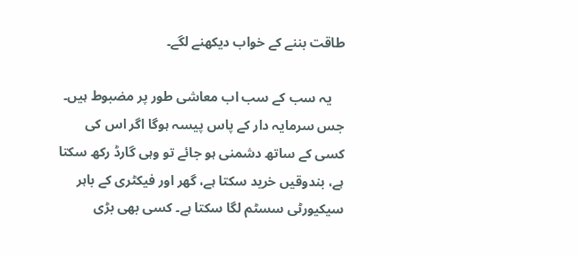طاقت بننے کے خواب دیکھنے لگے۔

    یہ سب کے سب اب معاشی طور پر مضبوط ہیں۔ جس سرمایہ دار کے پاس پیسہ ہوگا اگر اس کی کسی کے ساتھ دشمنی ہو جائے تو وہی گارڈ رکھ سکتا ہے، بندوقیں خرید سکتا ہے، گھر اور فیکٹری کے باہر سیکیورٹی سسٹم لگا سکتا ہے۔ کسی بھی بڑی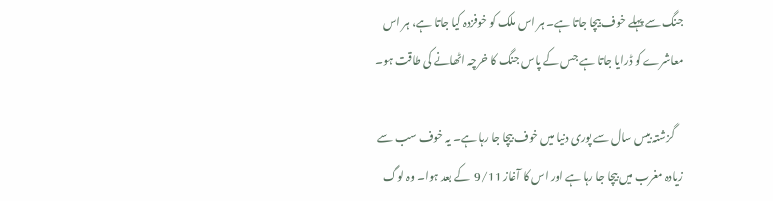جنگ سے پہلے خوف بیچا جاتا ہے۔ ہر اس ملک کو خوفزدہ کیا جاتا ہے، ہر اس معاشرے کو ڈرایا جاتا ہے جس کے پاس جنگ کا خرچہ اٹھانے کی طاقت ہو۔

    گزشتہ بیس سال سے پوری دنیا میں خوف بیچا جا رہا ہے۔ یہ خوف سب سے زیادہ مغرب میں بیچا جا رہا ہے اور اس کا آغاز 9/11  کے بعد ہوا۔ وہ لوگ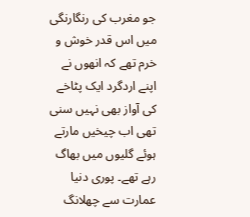جو مغرب کی رنگارنگی میں اس قدر خوش و خرم تھے کہ انھوں نے اپنے اردگرد ایک پٹاخے کی آواز بھی نہیں سنی تھی اب چیخیں مارتے ہوئے گلیوں میں بھاگ رہے تھے۔ پوری دنیا عمارت سے چھلانگ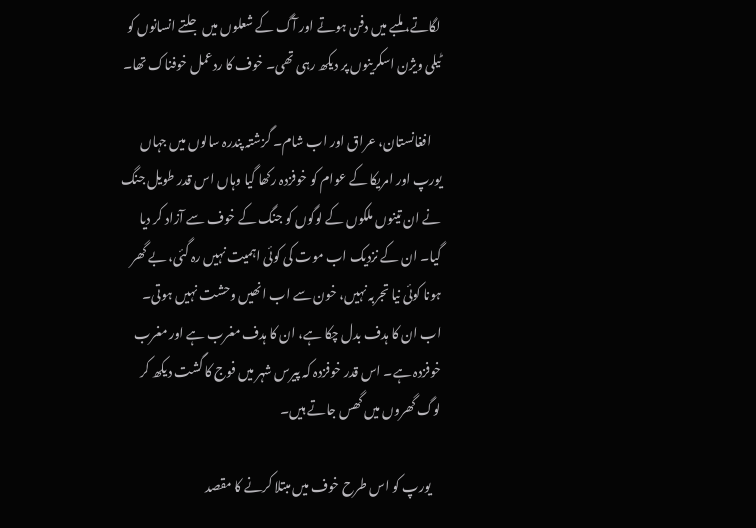لگاتے، ملبے میں دفن ہوتے اور آگ کے شعلوں میں جلتے انسانوں کو ٹیلی ویژن اسکرینوں پر دیکھ رہی تھی۔ خوف کا ردعمل خوفناک تھا۔

    افغانستان، عراق اور اب شام۔ گزشتہ پندرہ سالوں میں جہاں یورپ اور امریکا کے عوام کو خوفزدہ رکھا گیا وہاں اس قدر طویل جنگ نے ان تینوں ملکوں کے لوگوں کو جنگ کے خوف سے آزاد کر دیا گیا۔ ان کے نزدیک اب موت کی کوئی اہمیت نہیں رہ گئی، بے گھر ہونا کوئی نیا تجربہ نہیں، خون سے اب انھیں وحشت نہیں ہوتی۔ اب ان کا ہدف بدل چکا ہے، ان کا ہدف مغرب ہے اور مغرب خوفزدہ ہے۔ اس قدر خوفزدہ کہ پیرس شہر میں فوج کا گشت دیکھ کر لوگ گھروں میں گھس جاتے ہیں۔

    یورپ کو اس طرح خوف میں مبتلا کرنے کا مقصد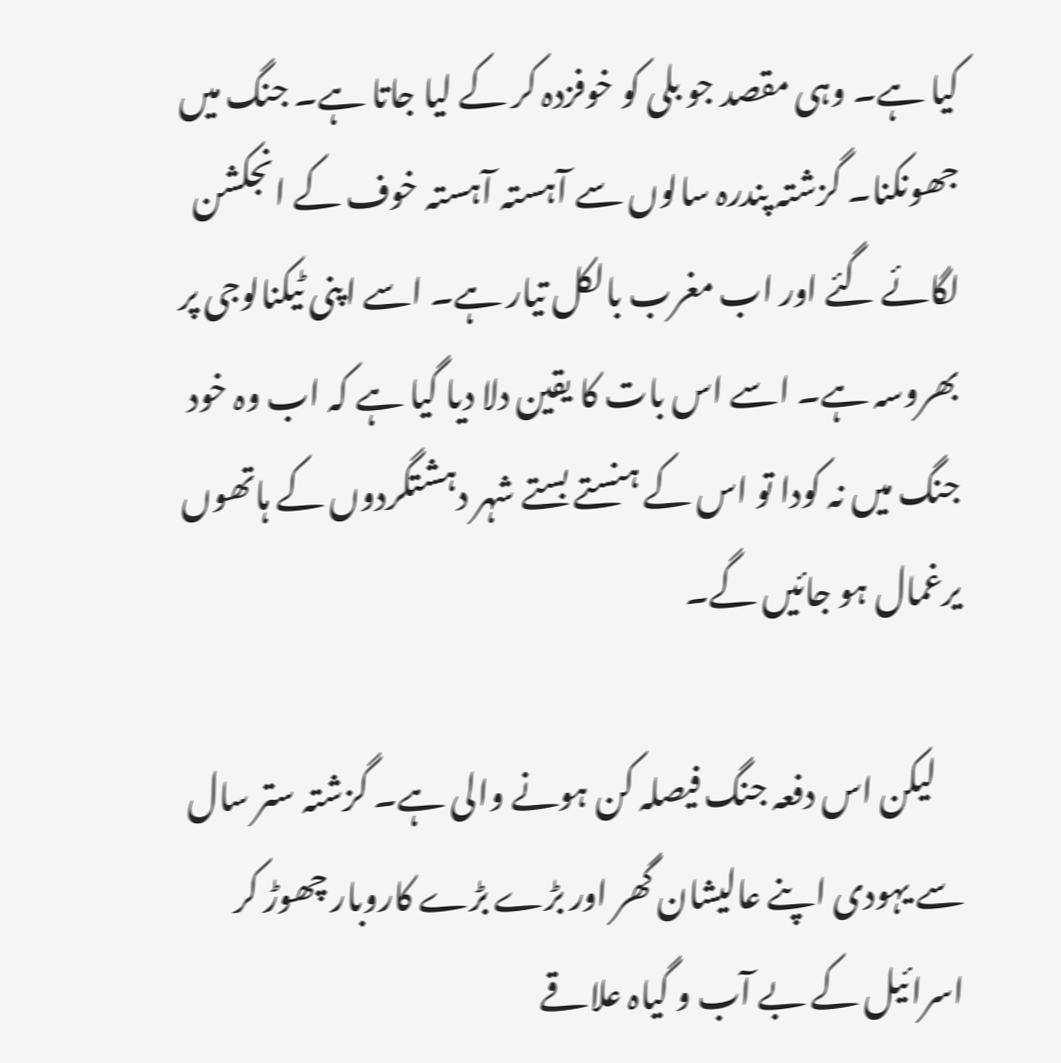کیا ہے۔ وہی مقصد جو بلی کو خوفزدہ کر کے لیا جاتا ہے۔ جنگ میں جھونکنا۔ گزشتہ پندرہ سالوں سے آہستہ آہستہ خوف کے انجکشن لگائے گئے اور اب مغرب بالکل تیار ہے۔ اسے اپنی ٹیکنالوجی پر بھروسہ ہے۔ اسے اس بات کا یقین دلا دیا گیا ہے کہ اب وہ خود جنگ میں نہ کودا تو اس کے ہنستے بستے شہر دہشتگردوں کے ہاتھوں یرغمال ہو جائیں گے۔

    لیکن اس دفعہ جنگ فیصلہ کن ہونے والی ہے۔ گزشتہ ستر سال سے یہودی اپنے عالیشان گھر اور بڑے بڑے کاروبار چھوڑ کر اسرائیل کے بے آب و گیاہ علاقے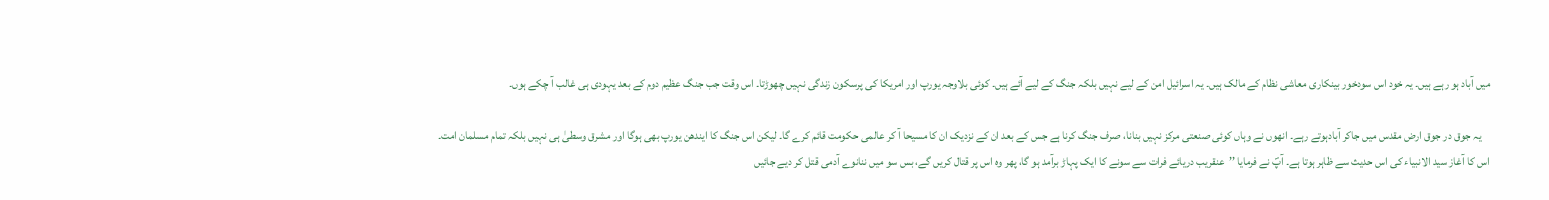میں آباد ہو رہے ہیں۔ یہ خود اس سودخور بینکاری معاشی نظام کے مالک ہیں۔ یہ اسرائیل امن کے لیے نہیں بلکہ جنگ کے لیے آئے ہیں۔ کوئی بلاوجہ یورپ اور امریکا کی پرسکون زندگی نہیں چھوڑتا۔ اس وقت جب جنگ عظیم دوم کے بعد یہودی ہی غالب آ چکے ہوں۔

    یہ جوق در جوق ارض مقدس میں جاکر آبادہوتے رہے۔ انھوں نے وہاں کوئی صنعتی مرکز نہیں بنانا، صرف جنگ کرنا ہے جس کے بعد ان کے نزدیک ان کا مسیحا آ کر عالمی حکومت قائم کرے گا۔ لیکن اس جنگ کا ایندھن یورپ بھی ہوگا اور مشرق وسطیٰ ہی نہیں بلکہ تمام مسلمان امت۔ اس کا آغاز سید الانبیاء کی اس حدیث سے ظاہر ہوتا ہے۔ آپؐ نے فرمایا ’’عنقریب دریائے فرات سے سونے کا ایک پہاڑ برآمد ہو گا، پھر وہ اس پر قتال کریں گے، بس سو میں ننانوے آدمی قتل کر دیے جائیں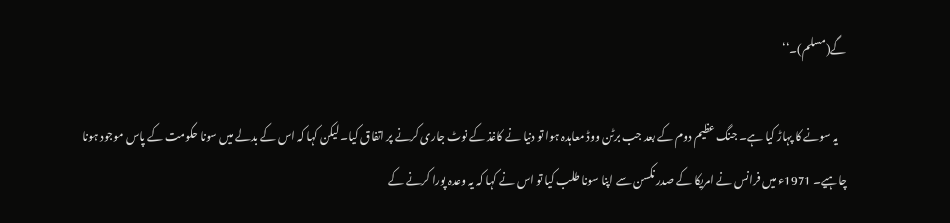گے(مسلم)۔‘‘

    یہ سونے کا پہاڑ کیا ہے۔ جنگ عظیم دوم کے بعد جب برٹن ووڈ معاہدہ ہوا تو دنیا نے کاغذ کے نوٹ جاری کرنے پر اتفاق کیا۔ لیکن کہا کہ اس کے بدلے میں سونا حکومت کے پاس موجود ہونا چاہیے۔ 1971ء میں فرانس نے امریکا کے صدر نکسن سے اپنا سونا طلب کیا تو اس نے کہا کہ یہ وعدہ پورا کرنے کے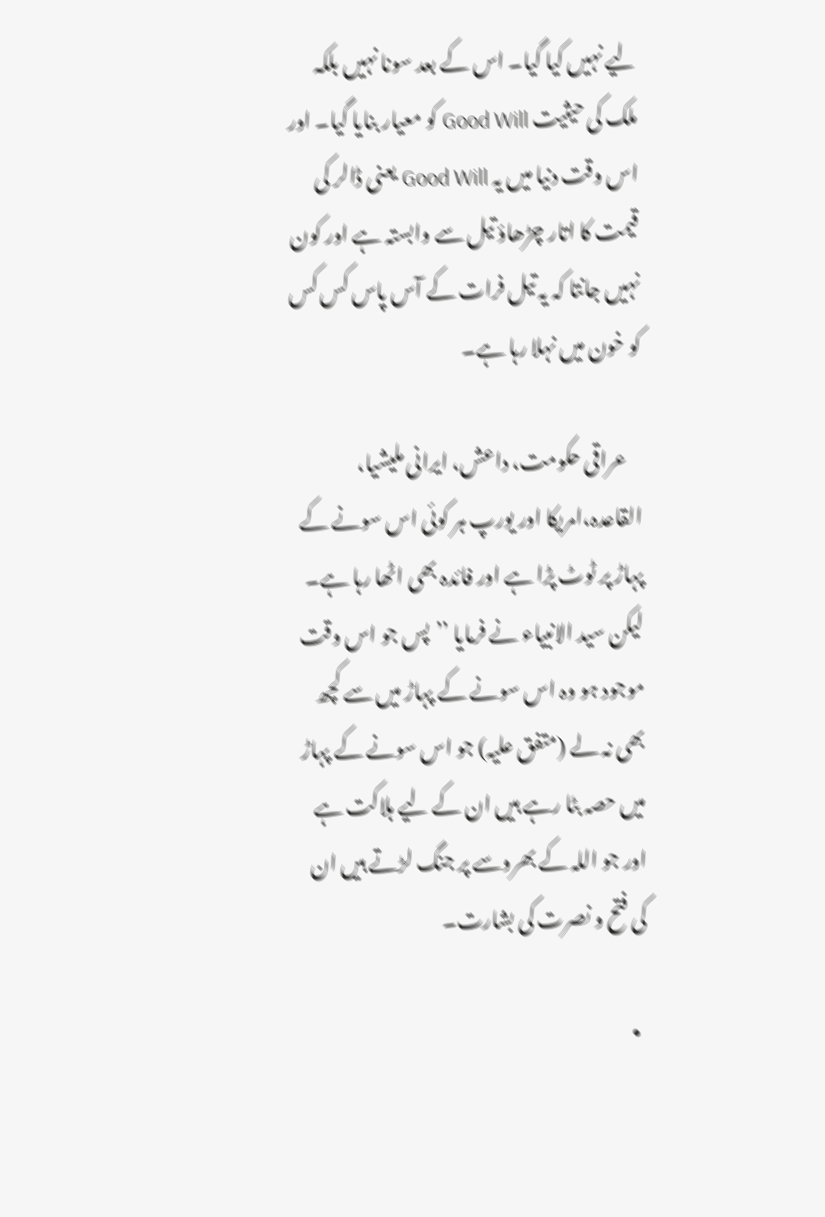لیے نہیں کیا گیا۔ اس کے بعد سونا نہیں بلکہ ملک کی حیثیت Good Will کو معیار بنایا گیا۔ اور اس وقت دنیا میں یہ Good Will یعنی ڈالر کی قیمت کا اتار چڑھاؤ تیل سے وابستہ ہے اور کون نہیں جانتا کہ یہ تیل فرات کے آس پاس کس کس کو خون میں نہلا رہا ہے۔

    عراقی حکومت، داعش، ایرانی ملیشیا، القاعدہ،امریکا اور یورپ ہر کوئی اس سونے کے پہاڑ پر ٹوٹ پڑا ہے اور فائدہ بھی اٹھا رہا ہے۔ لیکن سید الانبیاء نے فرمایا ’’پس جو اس وقت موجود ہو وہ اس سونے کے پہاڑ میں سے کچھ بھی نہ لے (متفق علیہ) جو اس سونے کے پہاڑ میں حصہ بٹا رہے ہیں ان کے لیے ہلاکت ہے اور جو اللہ کے بھروسے پر جنگ لڑتے ہیں ان کی فتح و نصرت کی بشارت۔

  •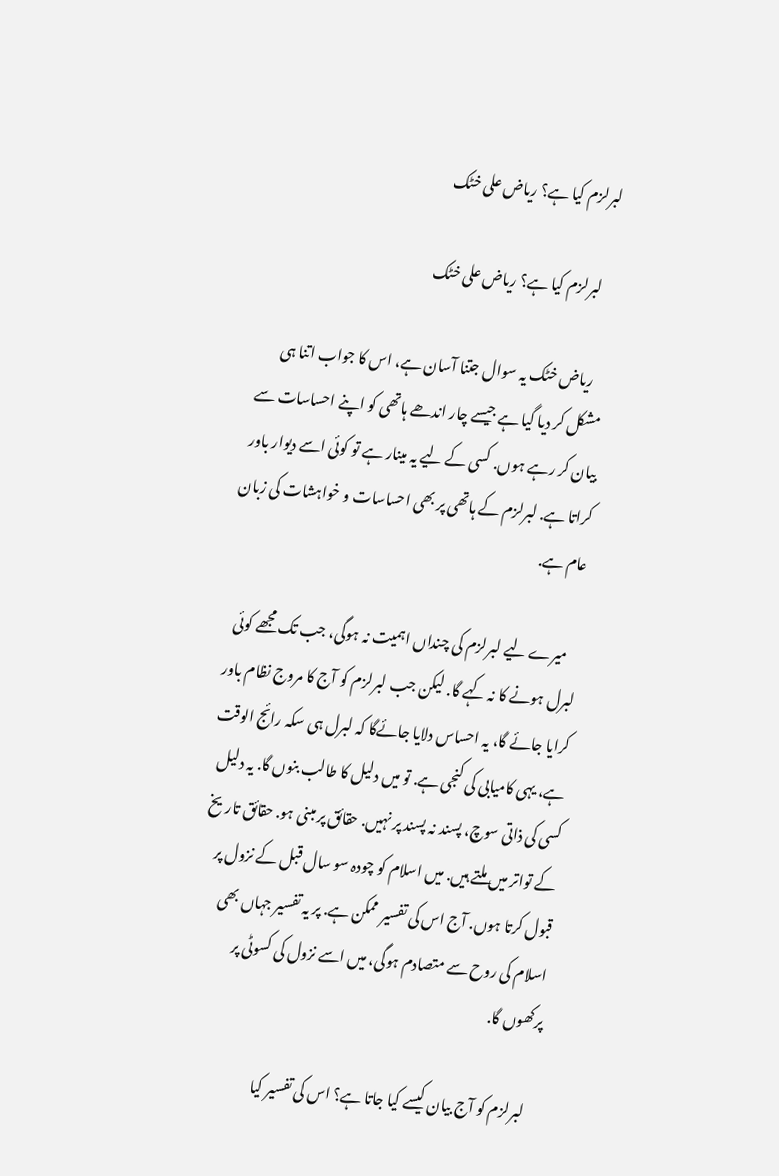لبرلزم کیا ہے؟ ریاض علی خٹک

    لبرلزم کیا ہے؟ ریاض علی خٹک

    ریاض خٹک یہ سوال جتنا آسان ہے، اس کا جواب اتنا ہی مشکل کر دیا گیا ہے جیسے چار اندھے ہاتھی کو اپنے احساسات سے بیان کر رہے ہوں. کسی کے لیے یہ مینار ہے تو کوئی اسے دیوار باور کراتا ہے. لبرلزم کے ہاتھی پر بھی احساسات و خواہشات کی زبان عام ہے.

    میرے لیے لبرلزم کی چنداں اہمیت نہ ہوگی، جب تک مجھے کوئی لبرل ہونے کا نہ کہے گا. لیکن جب لبرلزم کو آج کا مروج نظام باور کرایا جائے گا، یہ احساس دلایا جائےگا کہ لبرل ہی سکہ رائج الوقت ہے، یہی کامیابی کی کنجی ہے. تو میں دلیل کا طالب بنوں گا. یہ دلیل کسی کی ذاتی سوچ، پسند نہ پسند پر نہیں. حقائق پر مبنی ہو. حقائق تاریخ کے تواتر میں ملتے ہیں. میں اسلام کو چودہ سو سال قبل کے نزول پر قبول کرتا ہوں. آج اس کی تفسیر ممکن ہے. پر یہ تفسیر جہاں بھی اسلام کی روح سے متصادم ہوگی، میں اسے نزول کی کسوٹی پر پرکھوں گا.

    لبرلزم کو آج بیان کیسے کیا جاتا ہے؟ اس کی تفسیر کیا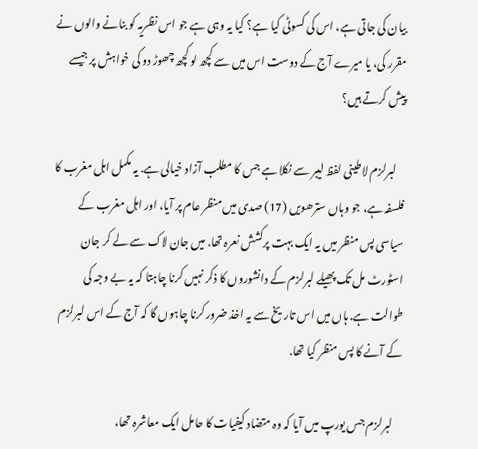بیان کی جاتی ہے، اس کی کسوٹی کیا ہے؟ کیا یہ وہی ہے جو اس نظریہ کو بنانے والوں نے مقرر کی، یا میرے آج کے دوست اس میں سے کچھ لو کچھ چھوڑ دو کی خواہش پر جیسے پیش کرتے ہیں؟

    لبرلزم لاطینی لفظ لیبر سے نکلا ہے جس کا مطلب آزاد خیالی ہے. یہ مکمل اہل مغرب کا فلسفہ ہے، جو وہاں سترھویں (17) صدی میں منظر عام پر آیا، اور اہل مغرب کے سیاسی پس منظر میں یہ ایک بہت پرکشش نعرہ تھا. میں جان لاک سے لے کر جان اسٹورٹ مل تک پھیلے لبرلزم کے دانشوروں کا ذکر نہیں کرنا چاہتا کہ یہ بے وجہ کی طوالت ہے. ہاں میں اس تاریخ سے یہ اخذ ضرور کرنا چاہوں گا کہ آج کے اس لبرلزم کے آنے کا پس منظر کیا تھا.

    لبرلزم جس یورپ میں آیا کہ وہ متضاد کیفیات کا حامل ایک معاشرہ تھا،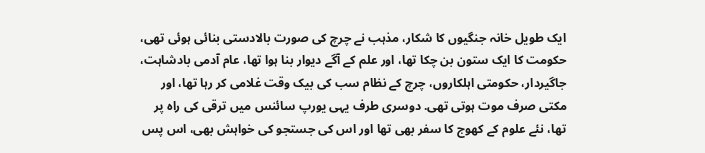ایک طویل خانہ جنگیوں کا شکار، مذہب نے چرچ کی صورت بالادستی بنائی ہوئی تھی، حکومت کا ایک ستون بن چکا تھا، اور علم کے آگے دیوار بنا ہوا تھا، عام آدمی بادشاہت، جاگیردار، حکومتی اہلکاروں، چرچ کے نظام سب کی بیک وقت غلامی کر رہا تھا، اور مکتی صرف موت ہوتی تھی. دوسری طرف یہی یورپ سائنس میں ترقی کی راہ پر تھا، نئے علوم کے کھوج کا سفر بھی تھا اور اس کی جستجو کی خواہش بھی، اس پس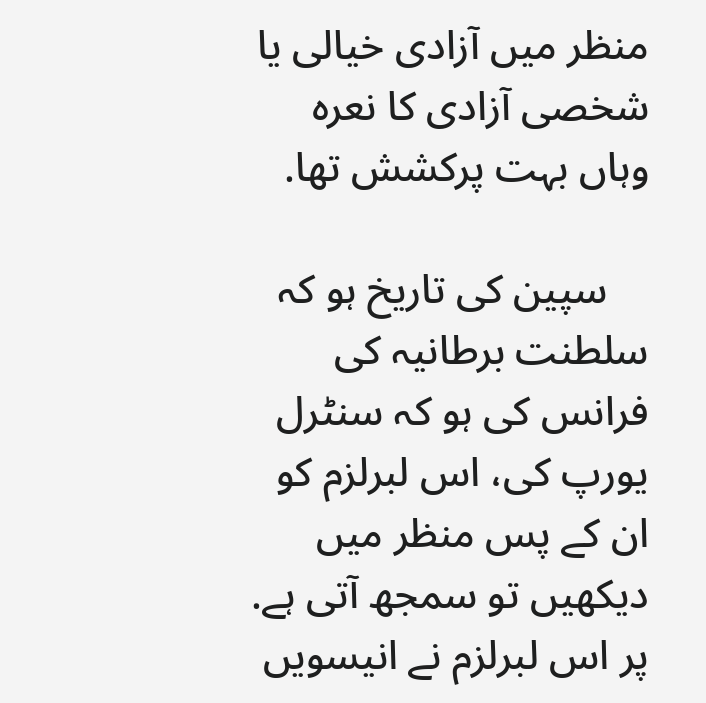منظر میں آزادی خیالی یا شخصی آزادی کا نعرہ وہاں بہت پرکشش تھا.

    سپین کی تاریخ ہو کہ سلطنت برطانیہ کی فرانس کی ہو کہ سنٹرل یورپ کی، اس لبرلزم کو ان کے پس منظر میں دیکھیں تو سمجھ آتی ہے. پر اس لبرلزم نے انیسویں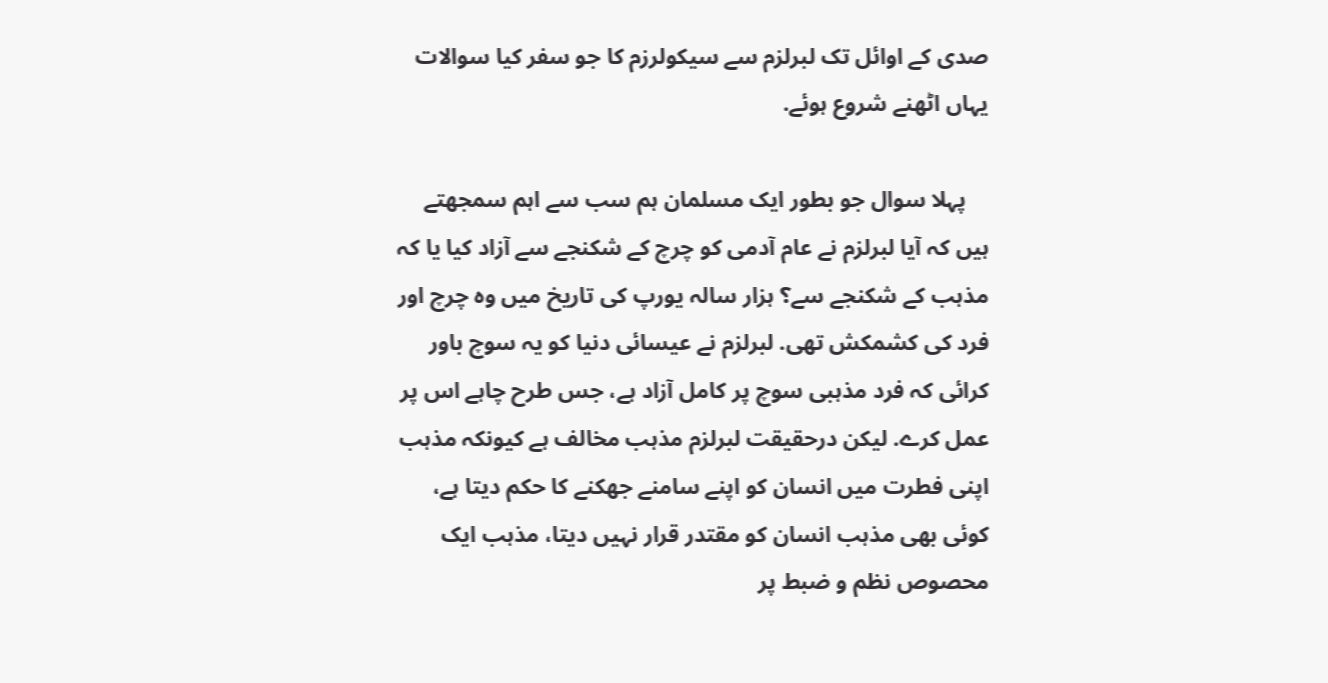صدی کے اوائل تک لبرلزم سے سیکولرزم کا جو سفر کیا سوالات یہاں اٹھنے شروع ہوئے.

    پہلا سوال جو بطور ایک مسلمان ہم سب سے اہم سمجھتے ہیں کہ آیا لبرلزم نے عام آدمی کو چرچ کے شکنجے سے آزاد کیا یا کہ مذہب کے شکنجے سے؟ ہزار سالہ یورپ کی تاریخ میں وہ چرچ اور فرد کی کشمکش تھی. لبرلزم نے عیسائی دنیا کو یہ سوچ باور کرائی کہ فرد مذہبی سوچ پر کامل آزاد ہے، جس طرح چاہے اس پر عمل کرے. لیکن درحقیقت لبرلزم مذہب مخالف ہے کیونکہ مذہب اپنی فطرت میں انسان کو اپنے سامنے جھکنے کا حکم دیتا ہے، کوئی بھی مذہب انسان کو مقتدر قرار نہیں دیتا، مذہب ایک محصوص نظم و ضبط پر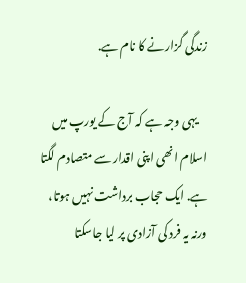زندگی گزارنے کا نام ہے.

    یہی وجہ ہے کہ آج کے یورپ میں اسلام انھی اپنی اقدار سے متصادم لگتا ہے. ایک حجاب برداشت نہیں ہوتا، ورنہ یہ فرد کی آزادی پر لیا جاسکتا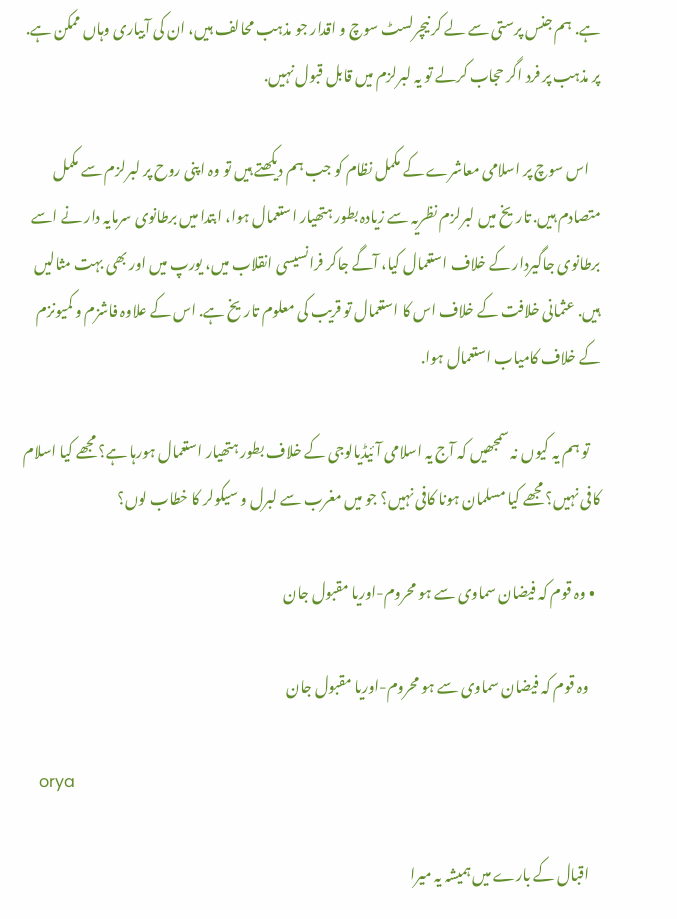ہے. ہم جنس پرستی سے لے کر نیچرلسٹ سوچ و اقدار جو مذہب محالف ہیں، ان کی آبیاری وہاں ممکن ہے. پر مذہب پر فرد اگر حجاب کرلے تو یہ لبرلزم میں قابل قبول نہیں.

    اس سوچ پر اسلامی معاشرے کے مکمل نظام کو جب ہم دیکھتے ہیں تو وہ اپنی روح پر لبرلزم سے مکمل متصادم ہیں. تاریخ میں لبرلزم نظریہ سے زیادہ بطور ہتھیار استعمال ہوا، ابتدا میں برطانوی سرمایہ دار نے اسے برطانوی جاگیردار کے خلاف استعمال کیا، آگے جاکر فرانسیسی انقلاب میں، یورپ میں اور بھی بہت مثالیں ہیں. عثمانی خلافت کے خلاف اس کا استعمال تو قریب کی معلوم تاریخ ہے. اس کے علاوہ فاشزم و کمیونزم کے خلاف کامیاب استعمال ہوا.

    تو ہم یہ کیوں نہ سمجھیں کہ آج یہ اسلامی آئیڈیالوجی کے خلاف بطور ہتھیار استعمال ہورہا ہے؟ مجھے کیا اسلام کافی نہیں؟ مجھے کیا مسلمان ہونا کافی نہیں؟ جو میں مغرب سے لبرل و سیکولر کا خطاب لوں؟

  • وہ قوم کہ فیضان سماوی سے ہو محروم-اوریا مقبول جان

    وہ قوم کہ فیضان سماوی سے ہو محروم-اوریا مقبول جان

    orya

    اقبال کے بارے میں ہمیشہ یہ میرا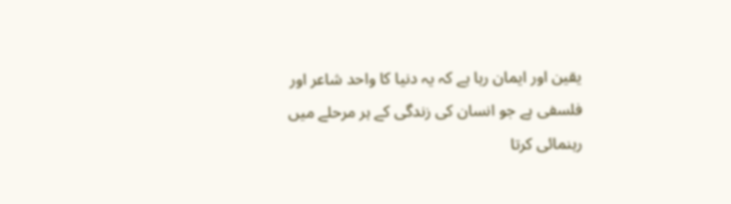یقین اور ایمان رہا ہے کہ یہ دنیا کا واحد شاعر اور فلسفی ہے جو انسان کی زندگی کے ہر مرحلے میں رہنمائی کرتا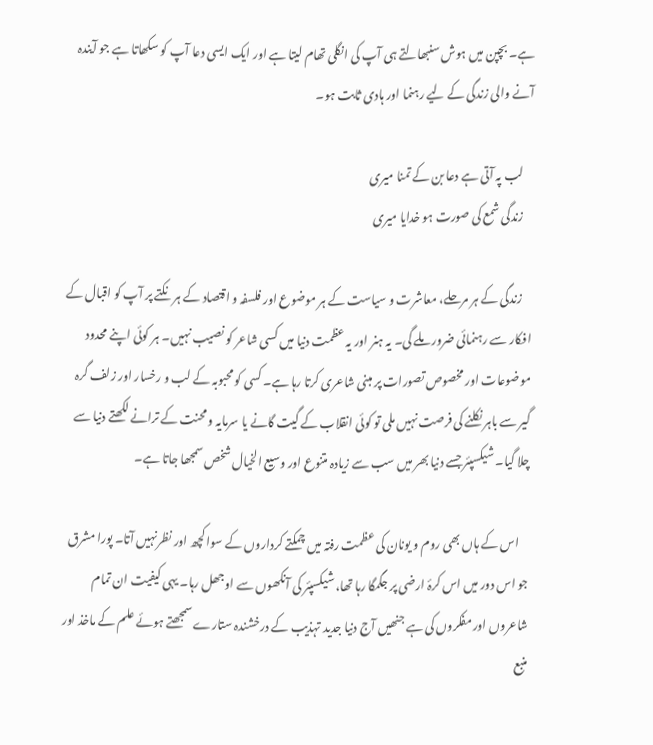ہے۔ بچپن میں ہوش سنبھالتے ہی آپ کی انگلی تھام لیتا ہے اور ایک ایسی دعا آپ کو سکھاتا ہے جو آیندہ آنے والی زندگی کے لیے رہنما اور ہادی ثابت ہو۔

    لب پہ آتی ہے دعا بن کے تمنا میری
    زندگی شمع کی صورت ہو خدایا میری

    زندگی کے ہر مرحلے، معاشرت و سیاست کے ہر موضوع اور فلسفہ و اقتصاد کے ہر نکتے پر آپ کو اقبال کے افکار سے رہنمائی ضرور ملے گی۔ یہ ہنر اور یہ عظمت دنیا میں کسی شاعر کو نصیب نہیں۔ ہر کوئی اپنے محدود موضوعات اور مخصوص تصورات پر مبنی شاعری کرتا رہا ہے۔ کسی کو محبوبہ کے لب و رخسار اور زلف گرہ گیر سے باہر نکلنے کی فرصت نہیں ملی تو کوئی انقلاب کے گیت گانے یا سرمایہ و محنت کے ترانے لکھتے دنیا سے چلا گیا۔ شیکسپئر جسے دنیا بھر میں سب سے زیادہ متنوع اور وسیع الخیال شخص سمجھا جاتا ہے۔

    اس کے ہاں بھی روم و یونان کی عظمت رفتہ میں چمکتے کرداروں کے سوا کچھ اور نظرنہیں آتا۔ پورا مشرق جو اس دور میں اس کرۂ ارضی پر جگمگا رہا تھا، شیکسپئر کی آنکھوں سے اوجھل رہا۔ یہی کیفیت ان تمام شاعروں اور مفکروں کی ہے جنھیں آج دنیا جدید تہذیب کے درخشندہ ستارے سمجھتے ہوئے علم کے ماخذ اور منبع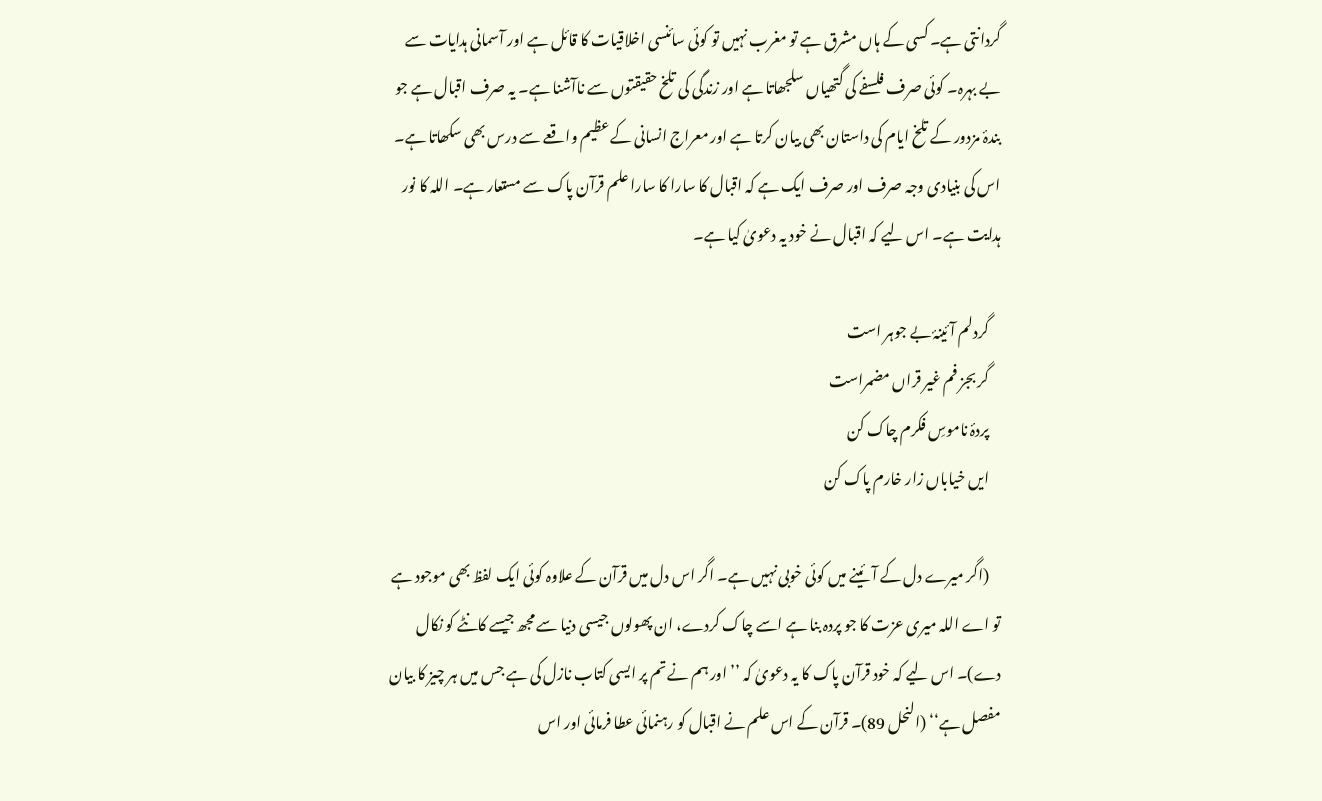گردانتی ہے۔ کسی کے ہاں مشرق ہے تو مغرب نہیں تو کوئی سائنسی اخلاقیات کا قائل ہے اور آسمانی ہدایات سے بے بہرہ۔ کوئی صرف فلسفے کی گتھیاں سلجھاتا ہے اور زندگی کی تلخ حقیقتوں سے ناآشنا ہے۔ یہ صرف اقبال ہے جو بندۂ مزدور کے تلخ ایام کی داستان بھی بیان کرتا ہے اور معراج انسانی کے عظیم واقعے سے درس بھی سکھاتا ہے۔ اس کی بنیادی وجہ صرف اور صرف ایک ہے کہ اقبال کا سارا کا سارا علم قرآن پاک سے مستعار ہے۔ اللہ کا نور ہدایت ہے۔ اس لیے کہ اقبال نے خود یہ دعویٰ کیا ہے۔

    گردلم آئینۂ بے جوہر است
    گر بجز فم غیر قراں مضمراست
    پردۂ ناموسِ فکرم چاک کن
    ایں خیاباں زار خارم پاک کن

    (اگر میرے دل کے آئینے میں کوئی خوبی نہیں ہے۔ اگر اس دل میں قرآن کے علاوہ کوئی ایک لفظ بھی موجود ہے تو اے اللہ میری عزت کا جو پردہ بنا ہے اسے چاک کردے، ان پھولوں جیسی دنیا سے مجھ جیسے کانٹے کو نکال دے)۔ اس لیے کہ خود قرآن پاک کا یہ دعویٰ کہ ’’اور ہم نے تم پر ایسی کتاب نازل کی ہے جس میں ہر چیز کا بیان مفصل ہے‘‘ (النحل 89)۔ قرآن کے اس علم نے اقبال کو رہنمائی عطا فرمائی اور اس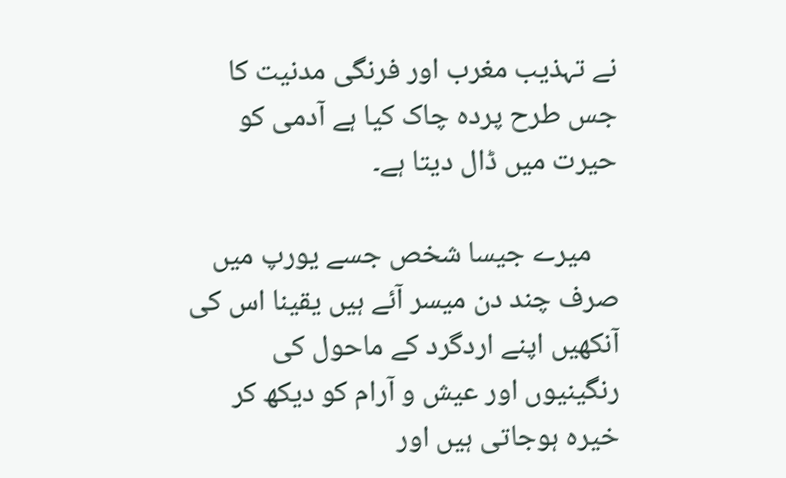نے تہذیب مغرب اور فرنگی مدنیت کا جس طرح پردہ چاک کیا ہے آدمی کو حیرت میں ڈال دیتا ہے۔

    میرے جیسا شخص جسے یورپ میں صرف چند دن میسر آئے ہیں یقینا اس کی آنکھیں اپنے اردگرد کے ماحول کی رنگینیوں اور عیش و آرام کو دیکھ کر خیرہ ہوجاتی ہیں اور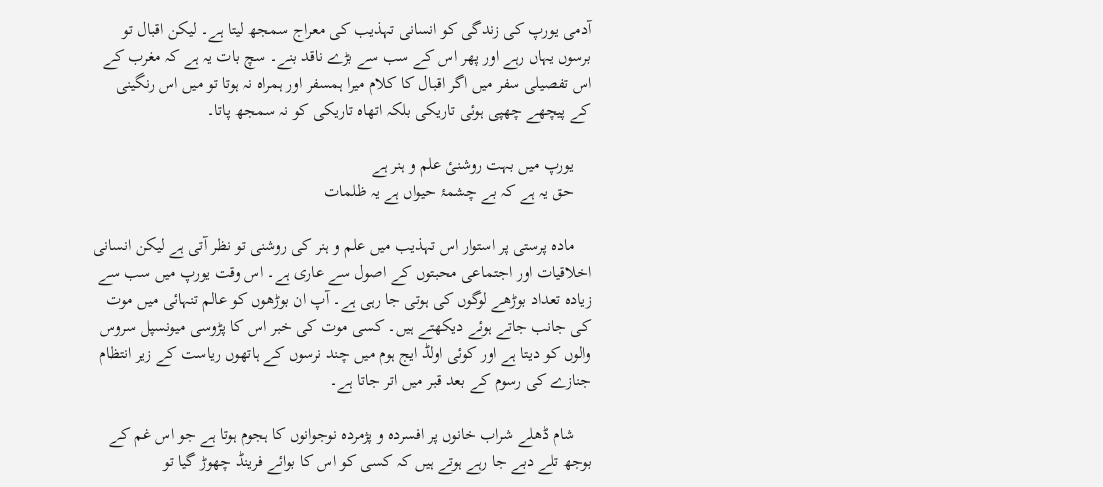آدمی یورپ کی زندگی کو انسانی تہذیب کی معراج سمجھ لیتا ہے۔ لیکن اقبال تو برسوں یہاں رہے اور پھر اس کے سب سے بڑے ناقد بنے۔ سچ بات یہ ہے کہ مغرب کے اس تفصیلی سفر میں اگر اقبال کا کلام میرا ہمسفر اور ہمراہ نہ ہوتا تو میں اس رنگینی کے پیچھے چھپی ہوئی تاریکی بلکہ اتھاہ تاریکی کو نہ سمجھ پاتا۔

    یورپ میں بہت روشنیٔ علم و ہنر ہے
    حق یہ ہے کہ بے چشمۂ حیواں ہے یہ ظلمات

    مادہ پرستی پر استوار اس تہذیب میں علم و ہنر کی روشنی تو نظر آتی ہے لیکن انسانی اخلاقیات اور اجتماعی محبتوں کے اصول سے عاری ہے۔ اس وقت یورپ میں سب سے زیادہ تعداد بوڑھے لوگوں کی ہوتی جا رہی ہے۔ آپ ان بوڑھوں کو عالم تنہائی میں موت کی جانب جاتے ہوئے دیکھتے ہیں۔ کسی موت کی خبر اس کا پڑوسی میونسپل سروس والوں کو دیتا ہے اور کوئی اولڈ ایج ہوم میں چند نرسوں کے ہاتھوں ریاست کے زیر انتظام جنازے کی رسوم کے بعد قبر میں اتر جاتا ہے۔

    شام ڈھلے شراب خانوں پر افسردہ و پژمردہ نوجوانوں کا ہجوم ہوتا ہے جو اس غم کے بوجھ تلے دبے جا رہے ہوتے ہیں کہ کسی کو اس کا بوائے فرینڈ چھوڑ گیا تو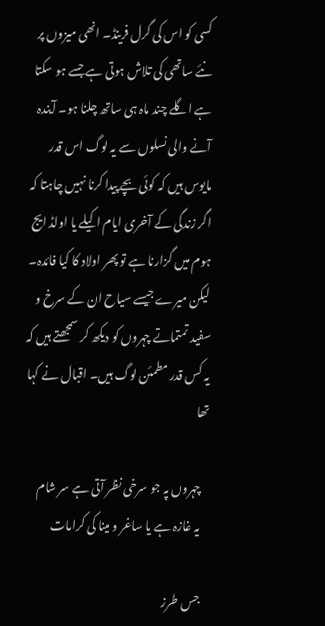کسی کو اس کی گرل فرینڈ۔ انھی میزوں پر نئے ساتھی کی تلاش ہوتی ہے جسے ہو سکتا ہے اگلے چند ماہ ہی ساتھ چلنا ہو۔ آیندہ آنے والی نسلوں سے یہ لوگ اس قدر مایوس ہیں کہ کوئی بچے پیدا کرنا نہیں چاہتا کہ اگر زندگی کے آخری ایام اکیلے یا اولڈ ایج ہوم میں گزارنا ہے تو پھر اولاد کا کیا فائدہ۔ لیکن میرے جیسے سیاح ان کے سرخ و سفید تمتماتے چہروں کو دیکھ کر سمجھتے ہیں کہ یہ کس قدر مطمئن لوگ ہیں۔ اقبال نے کہا تھا

    چہروں پہ جو سرخی نظر آتی ہے سر شام
    یہ غازہ ہے یا ساغر و مینا کی کرامات

    جس طرز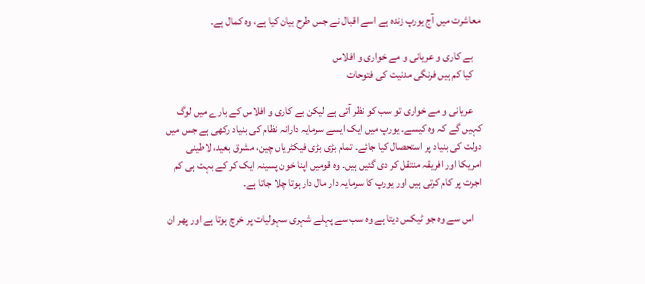معاشرت میں آج یورپ زندہ ہے اسے اقبال نے جس طرح بیان کیا ہے، وہ کمال ہے۔

    بے کاری و عریانی و مے خواری و افلاس
    کیا کم ہیں فرنگی مدنیت کی فتوحات

    عریانی و مے خواری تو سب کو نظر آتی ہے لیکن بے کاری و افلاس کے بارے میں لوگ کہیں گے کہ وہ کیسے۔ یورپ میں ایک ایسے سرمایہ دارانہ نظام کی بنیاد رکھی ہے جس میں دولت کی بنیاد پر استحصال کیا جائے۔ تمام بڑی بڑی فیکٹریاں چین، مشرق بعید، لاطینی امریکا اور افریقہ منتقل کر دی گئیں ہیں۔ وہ قومیں اپنا خون پسینہ ایک کر کے بہت ہی کم اجرت پر کام کرتی ہیں اور یورپ کا سرمایہ دار مال دار ہوتا چلا جاتا ہے۔

    اس سے وہ جو ٹیکس دیتا ہے وہ سب سے پہلے شہری سہولیات پر خرچ ہوتا ہے اور پھر ان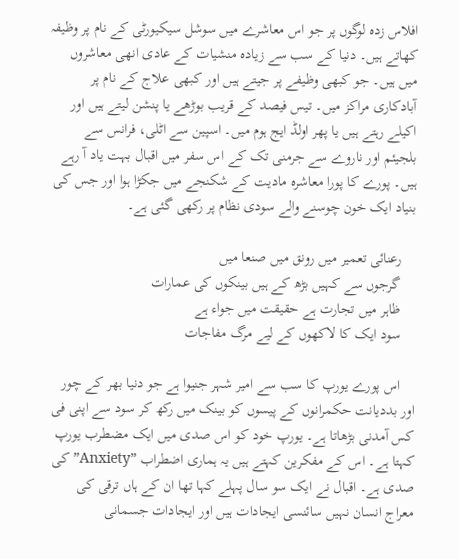افلاس زدہ لوگوں پر جو اس معاشرے میں سوشل سیکیورٹی کے نام پر وظیفہ کھاتے ہیں۔ دنیا کے سب سے زیادہ منشیات کے عادی انھی معاشروں میں ہیں۔ جو کبھی وظیفے پر جیتے ہیں اور کبھی علاج کے نام پر آبادکاری مراکز میں۔ تیس فیصد کے قریب بوڑھے یا پنشن لیتے ہیں اور اکیلے رہتے ہیں یا پھر اولڈ ایج ہوم میں۔ اسپین سے اٹلی، فرانس سے بلجیئم اور ناروے سے جرمنی تک کے اس سفر میں اقبال بہت یاد آ رہے ہیں۔ پورے کا پورا معاشرہ مادیت کے شکنجے میں جکڑا ہوا اور جس کی بنیاد ایک خون چوسنے والے سودی نظام پر رکھی گئی ہے۔

    رعنائی تعمیر میں رونق میں صنعا میں
    گرجوں سے کہیں بڑھ کے ہیں بینکوں کی عمارات
    ظاہر میں تجارت ہے حقیقت میں جواء ہے
    سود ایک کا لاکھوں کے لیے مرگ مفاجات

    اس پورے یورپ کا سب سے امیر شہر جنیوا ہے جو دنیا بھر کے چور اور بددیانت حکمرانوں کے پیسوں کو بینک میں رکھ کر سود سے اپنی فی کس آمدنی بڑھاتا ہے۔ یورپ خود کو اس صدی میں ایک مضطرب یورپ کہتا ہے۔ اس کے مفکرین کہتے ہیں یہ ہماری اضطراب ”Anxiety” کی صدی ہے۔ اقبال نے ایک سو سال پہلے کہا تھا ان کے ہاں ترقی کی معراج انسان نہیں سائنسی ایجادات ہیں اور ایجادات جسمانی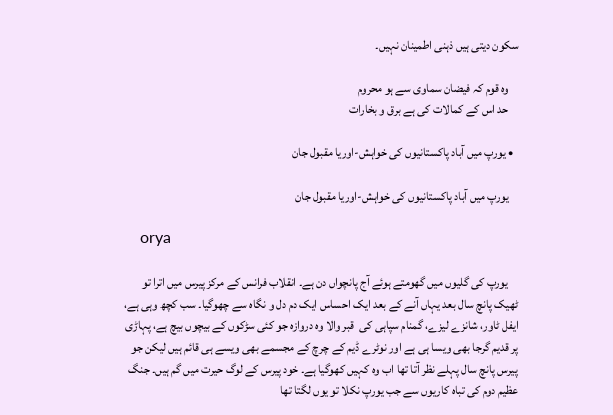سکون دیتی ہیں ذہنی اطمینان نہیں۔

    وہ قوم کہ فیضان سماوی سے ہو محروم
    حد اس کے کمالات کی ہے برق و بخارات

  • یورپ میں آباد پاکستانیوں کی خواہش-اوریا مقبول جان

    یورپ میں آباد پاکستانیوں کی خواہش-اوریا مقبول جان

    orya

    یورپ کی گلیوں میں گھومتے ہوئے آج پانچواں دن ہے۔ انقلاب فرانس کے مرکز پیرس میں اترا تو ٹھیک پانچ سال بعد یہاں آنے کے بعد ایک احساس ایک دم دل و نگاہ سے چھوگیا۔ سب کچھ وہی ہے، ایفل ٹاور، شانزے لیزے، گمنام سپاہی کی  قبر والا وہ دروازہ جو کئی سڑکوں کے بیچوں بیچ ہے، پہاڑی پر قدیم گرجا بھی ویسا ہی ہے اور نوٹرے ڈیم کے چرچ کے مجسمے بھی ویسے ہی قائم ہیں لیکن جو پیرس پانچ سال پہلے نظر آتا تھا اب وہ کہیں کھوگیا ہے۔ خود پیرس کے لوگ حیرت میں گم ہیں۔ جنگ عظیم دوم کی تباہ کاریوں سے جب یورپ نکلا تو یوں لگتا تھا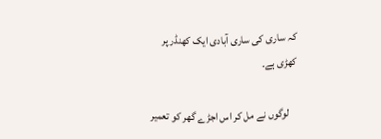کہ ساری کی ساری آبادی ایک کھنڈر پر کھڑی ہے۔

    لوگوں نے مل کر اس اجڑے گھر کو تعمیر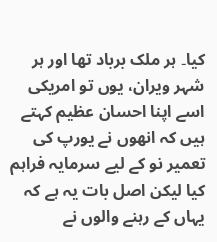کیا۔ ہر ملک برباد تھا اور ہر شہر ویران، یوں تو امریکی اسے اپنا احسان عظیم کہتے ہیں کہ انھوں نے یورپ کی تعمیر نو کے لیے سرمایہ فراہم کیا لیکن اصل بات یہ ہے کہ یہاں کے رہنے والوں نے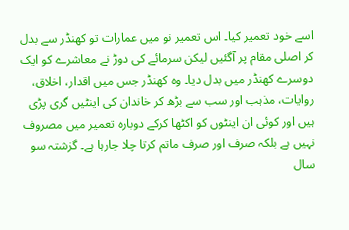اسے خود تعمیر کیا۔ اس تعمیر نو میں عمارات تو کھنڈر سے بدل کر اصلی مقام پر آگئیں لیکن سرمائے کی دوڑ نے معاشرے کو ایک دوسرے کھنڈر میں بدل دیا۔ وہ کھنڈر جس میں اقدار، اخلاق، روایات، مذہب اور سب سے بڑھ کر خاندان کی اینٹیں گری پڑی ہیں اور کوئی ان اینٹوں کو اکٹھا کرکے دوبارہ تعمیر میں مصروف نہیں ہے بلکہ صرف اور صرف ماتم کرتا چلا جارہا ہے۔ گزشتہ سو سال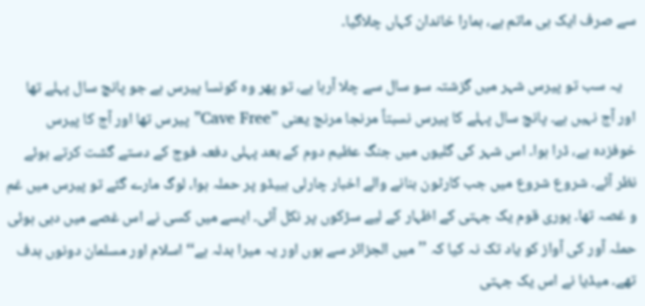سے صرف ایک ہی ماتم ہے، ہمارا خاندان کہاں چلاگیا۔

    یہ سب تو پیرس شہر میں گزشتہ سو سال سے چلا آرہا ہے، تو پھر وہ کونسا پیرس ہے جو پانچ سال پہلے تھا اور آج نہیں ہے۔ پانچ سال پہلے کا پیرس نسبتاً مرنجا مرنج یعنی ”Cave Free” پیرس تھا اور آج کا پیرس خوفزدہ ہے، ڈرا ہوا۔ اس شہر کی گلیوں میں جنگ عظیم دوم کے بعد پہلی دفعہ فوج کے دستے گشت کرتے ہوئے نظر آئے۔ شروع شروع میں جب کارٹون بنانے والے اخبار چارلی ہبیڈو پر حملہ ہوا، لوگ مارے گئے تو پیرس میں غم و غصہ تھا۔ پوری قوم یک جہتی کے اظہار کے لیے سڑکوں پر نکل آئی۔ ایسے میں کسی نے اس غصے میں دبی ہوئی حملہ آور کی آواز کو یاد تک نہ کیا کہ ’’میں الجزائر سے ہوں اور یہ میرا بدلہ ہے‘‘ اسلام اور مسلمان دونوں ہدف تھے۔ میڈیا نے اس یک جہتی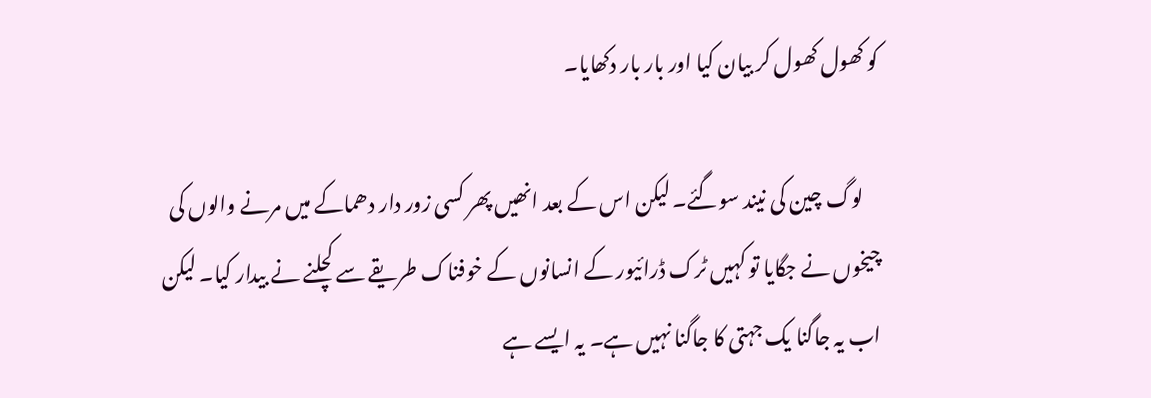کو کھول کھول کر بیان کیا اور بار بار دکھایا۔

    لوگ چین کی نیند سوگئے۔ لیکن اس کے بعد انھیں پھر کسی زور دار دھماکے میں مرنے والوں کی چیخوں نے جگایا تو کہیں ٹرک ڈرائیور کے انسانوں کے خوفناک طریقے سے کچلنے نے بیدار کیا۔ لیکن اب یہ جاگنا یک جہتی کا جاگنا نہیں ہے۔ یہ ایسے ہے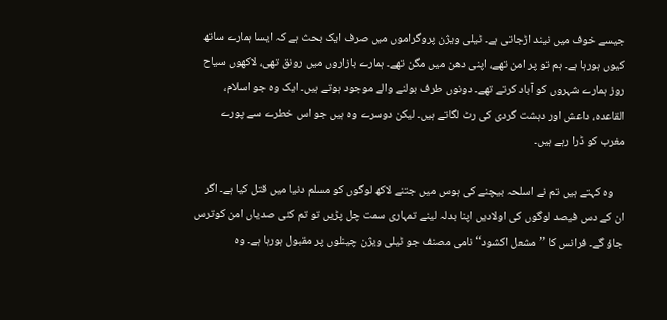جیسے خوف میں نیند اڑجاتی ہے۔ ٹیلی ویژن پروگراموں میں صرف ایک بحث ہے کہ ایسا ہمارے ساتھ کیوں ہورہا ہے۔ ہم تو پر امن تھے، اپنی دھن میں مگن تھے۔ ہمارے بازاروں میں رونق تھی، لاکھوں سیاح روز ہمارے شہروں کو آباد کرتے تھے۔ دونوں طرف بولنے والے موجود ہوتے ہیں۔ ایک وہ جو اسلام، القاعدہ، داعش اور دہشت گردی کی رٹ لگاتے ہیں۔ لیکن دوسرے وہ ہیں جو اس خطرے سے پورے مغرب کو ڈرا رہے ہیں۔

    وہ کہتے ہیں تم نے اسلحہ بیچنے کی ہوس میں جتنے لاکھ لوگوں کو مسلم دنیا میں قتل کیا ہے۔ اگر ان کے دس فیصد لوگوں کی اولادیں اپنا بدلہ لینے تمہاری سمت چل پڑیں تو تم کئی صدیاں امن کوترس جاؤ گے۔ فرانس کا ’’مشعل اکشود‘‘ نامی مصنف جو ٹیلی ویژن چینلوں پر مقبول ہورہا ہے۔ وہ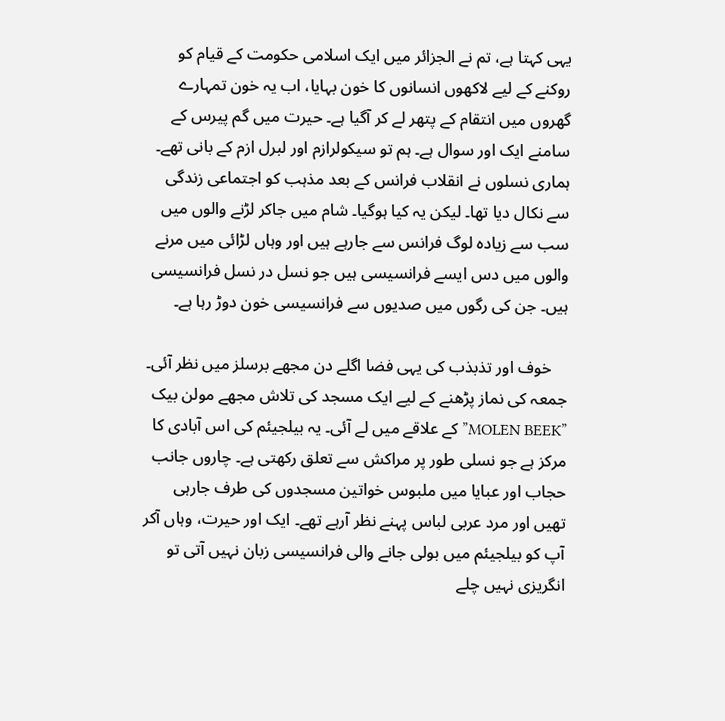یہی کہتا ہے، تم نے الجزائر میں ایک اسلامی حکومت کے قیام کو روکنے کے لیے لاکھوں انسانوں کا خون بہایا، اب یہ خون تمہارے گھروں میں انتقام کے پتھر لے کر آگیا ہے۔ حیرت میں گم پیرس کے سامنے ایک اور سوال ہے۔ ہم تو سیکولرازم اور لبرل ازم کے بانی تھے۔ ہماری نسلوں نے انقلاب فرانس کے بعد مذہب کو اجتماعی زندگی سے نکال دیا تھا۔ لیکن یہ کیا ہوگیا۔ شام میں جاکر لڑنے والوں میں سب سے زیادہ لوگ فرانس سے جارہے ہیں اور وہاں لڑائی میں مرنے والوں میں دس ایسے فرانسیسی ہیں جو نسل در نسل فرانسیسی ہیں۔ جن کی رگوں میں صدیوں سے فرانسیسی خون دوڑ رہا ہے۔

    خوف اور تذبذب کی یہی فضا اگلے دن مجھے برسلز میں نظر آئی۔ جمعہ کی نماز پڑھنے کے لیے ایک مسجد کی تلاش مجھے مولن بیک ”MOLEN BEEK” کے علاقے میں لے آئی۔ یہ بیلجیئم کی اس آبادی کا مرکز ہے جو نسلی طور پر مراکش سے تعلق رکھتی ہے۔ چاروں جانب حجاب اور عبایا میں ملبوس خواتین مسجدوں کی طرف جارہی تھیں اور مرد عربی لباس پہنے نظر آرہے تھے۔ ایک اور حیرت، وہاں آکر آپ کو بیلجیئم میں بولی جانے والی فرانسیسی زبان نہیں آتی تو انگریزی نہیں چلے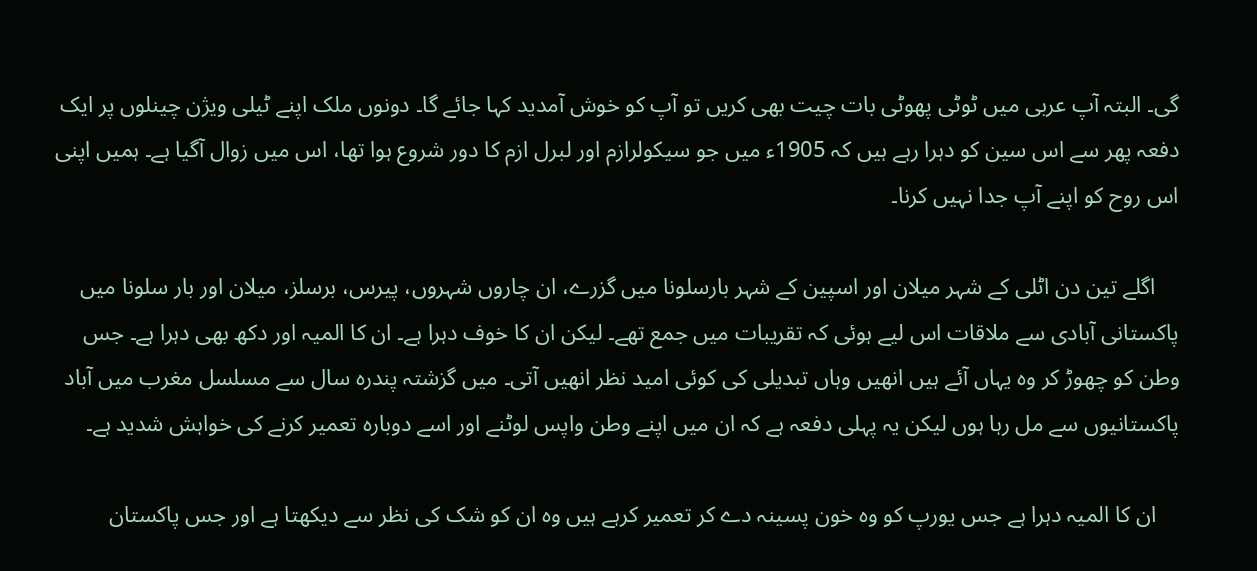گی۔ البتہ آپ عربی میں ٹوٹی پھوٹی بات چیت بھی کریں تو آپ کو خوش آمدید کہا جائے گا۔ دونوں ملک اپنے ٹیلی ویژن چینلوں پر ایک دفعہ پھر سے اس سین کو دہرا رہے ہیں کہ 1905ء میں جو سیکولرازم اور لبرل ازم کا دور شروع ہوا تھا، اس میں زوال آگیا ہے۔ ہمیں اپنی اس روح کو اپنے آپ جدا نہیں کرنا۔

    اگلے تین دن اٹلی کے شہر میلان اور اسپین کے شہر بارسلونا میں گزرے، ان چاروں شہروں، پیرس، برسلز، میلان اور بار سلونا میں پاکستانی آبادی سے ملاقات اس لیے ہوئی کہ تقریبات میں جمع تھے۔ لیکن ان کا خوف دہرا ہے۔ ان کا المیہ اور دکھ بھی دہرا ہے۔ جس وطن کو چھوڑ کر وہ یہاں آئے ہیں انھیں وہاں تبدیلی کی کوئی امید نظر انھیں آتی۔ میں گزشتہ پندرہ سال سے مسلسل مغرب میں آباد پاکستانیوں سے مل رہا ہوں لیکن یہ پہلی دفعہ ہے کہ ان میں اپنے وطن واپس لوٹنے اور اسے دوبارہ تعمیر کرنے کی خواہش شدید ہے۔

    ان کا المیہ دہرا ہے جس یورپ کو وہ خون پسینہ دے کر تعمیر کرہے ہیں وہ ان کو شک کی نظر سے دیکھتا ہے اور جس پاکستان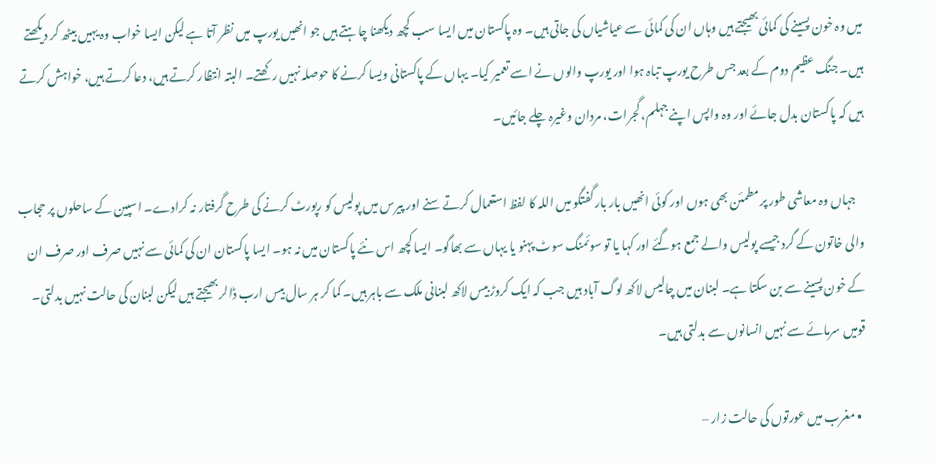میں وہ خون پسینے کی کمائی بھیجتے ہیں وہاں ان کی کمائی سے عیاشیاں کی جاتی ہیں۔ وہ پاکستان میں ایسا سب کچھ دیکھنا چاہتے ہیں جو انھیں یورپ میں نظر آتا ہے لیکن ایسا خواب وہ یہیں بیٹھ کر دیکھتے ہیں۔ جنگ عظیم دوم کے بعد جس طرح یورپ تباہ ہوا اور یورپ والوں نے اسے تعمیر کیا۔ یہاں کے پاکستانی ویسا کرنے کا حوصلہ نہیں رکھتے۔ البتہ انتظار کرتے ہیں، دعا کرتے ہیں، خواہش کرتے ہیں کہ پاکستان بدل جائے اور وہ واپس اپنے جہلم، گجرات، مردان وغیرہ چلے جائیں۔

    جہاں وہ معاشی طور پر مطمئن بھی ہوں اور کوئی انھیں بار بار گفتگو میں اللہ کا لفظ استعمال کرتے سنے اور پیرس میں پولیس کو رپورٹ کرنے کی طرح گرفتار نہ کرادے۔ اسپین کے ساحلوں پر حجاب والی خاتون کے گرد جیسے پولیس والے جمع ہوگئے اور کہا یا تو سوئمنگ سوٹ پہنو یا یہاں سے بھاگو۔ ایسا کچھ اس نئے پاکستان میں نہ ہو۔ ایسا پاکستان ان کی کمائی سے نہیں صرف اور صرف ان کے خون پسینے سے بن سکتا ہے۔ لبنان میں چالیس لاکھ لوگ آباد ہیں جب کہ ایک کروڑ بیس لاکھ لبنانی ملک سے باہر ہیں۔ کما کر ہر سال بیس ارب ڈالر بھیجتے ہیں لیکن لبنان کی حالت نہیں بدلتی۔ قومیں سرمائے سے نہیں انسانوں سے بدلتی ہیں۔

  • مغرب میں عورتوں کی حالت زار –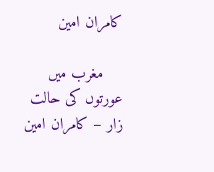کامران امین

    مغرب میں عورتوں کی حالت زار – کامران امین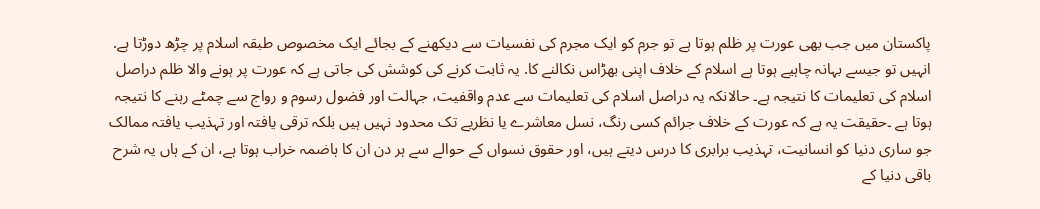پاکستان میں جب بھی عورت پر ظلم ہوتا ہے تو جرم کو ایک مجرم کی نفسیات سے دیکھنے کے بجائے ایک مخصوص طبقہ اسلام پر چڑھ دوڑتا ہے. انہیں تو جیسے بہانہ چاہیے ہوتا ہے اسلام کے خلاف اپنی بھڑاس نکالنے کا. یہ ثابت کرنے کی کوشش کی جاتی ہے کہ عورت پر ہونے والا ظلم دراصل اسلام کی تعلیمات کا نتیجہ ہے۔ حالانکہ یہ دراصل اسلام کی تعلیمات سے عدم واقفیت، جہالت اور فضول رسوم و رواج سے چمٹے رہنے کا نتیجہ ہوتا ہے ۔حقیقت یہ ہے کہ عورت کے خلاف جرائم کسی رنگ، نسل معاشرے یا نظریے تک محدود نہیں ہیں بلکہ ترقی یافتہ اور تہذیب یافتہ ممالک جو ساری دنیا کو انسانیت، تہذیب برابری کا درس دیتے ہیں، اور حقوق نسواں کے حوالے سے ہر دن ان کا ہاضمہ خراب ہوتا ہے، ان کے ہاں یہ شرح باقی دنیا کے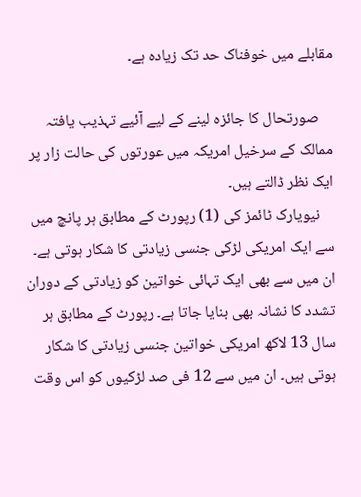مقابلے میں خوفناک حد تک زیادہ ہے۔

    صورتحال کا جائزہ لینے کے لیے آئیے تہذیب یافتہ ممالک کے سرخیل امریکہ میں عورتوں کی حالت زار پر ایک نظر ڈالتے ہیں۔
    نیویارک ٹائمز کی (1) رپورٹ کے مطابق ہر پانچ میں سے ایک امریکی لڑکی جنسی زیادتی کا شکار ہوتی ہے۔ ان میں سے بھی ایک تہائی خواتین کو زیادتی کے دوران تشدد کا نشانہ بھی بنایا جاتا ہے۔ رپورٹ کے مطابق ہر سال 13 لاکھ امریکی خواتین جنسی زیادتی کا شکار ہوتی ہیں۔ ان میں سے 12 فی صد لڑکیوں کو اس وقت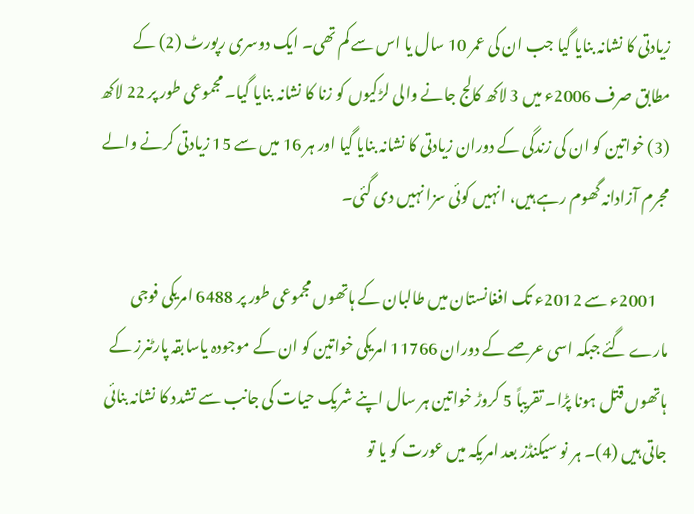زیادتی کا نشانہ بنایا گیا جب ان کی عمر 10 سال یا اس سے کم تھی۔ ایک دوسری رپورٹ (2) کے مطابق صرف 2006ء میں 3 لاکھ کالج جانے والی لڑکیوں کو زنا کا نشانہ بنایا گیا۔ مجموعی طور پر 22 لاکھ (3) خواتین کو ان کی زندگی کے دوران زیادتی کا نشانہ بنایا گیا اور ہر 16 میں سے 15 زیادتی کرنے والے مجرم آزادانہ گھوم رہے ہیں، انہیں کوئی سزا نہیں دی گئی۔

    2001ء سے 2012ء تک افغانستان میں طالبان کے ہاتھوں مجموعی طور پر 6488 امریکی فوجی مارے گئے جبکہ اسی عرصے کے دوران 11766 امریکی خواتین کو ان کے موجودہ یاسابقہ پارٹنرز کے ہاتھوں قتل ہونا پڑا۔ تقریباً 5 کروڑ خواتین ہر سال اپنے شریک حیات کی جانب سے تشدد کا نشانہ بنائی جاتی ہیں (4)۔ ہر نو سیکنڈز بعد امریکہ میں عورت کو یا تو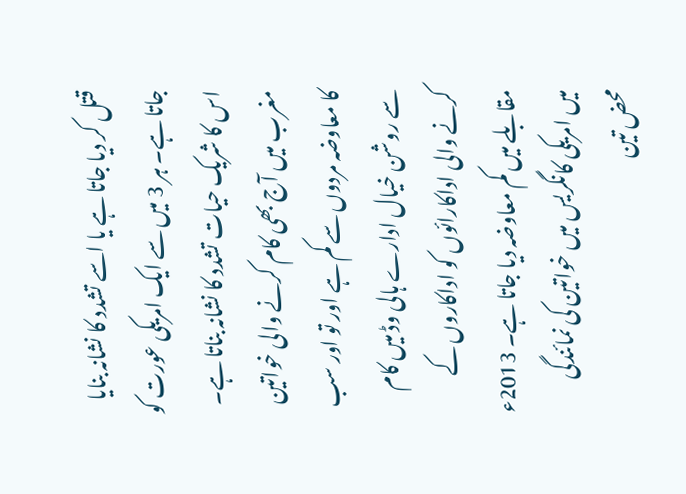قتل کر دیا جاتا ہے یا اسے تشدد کا نشانہ بنایا جاتا ہے۔ ہر 3 میں سے ایک امریکی عورت کو اس کا شریک حیات تشدد کا نشانہ بناتا ہے۔ مغرب میں آج بھی کام کرنے والی خواتین کا معاوضہ مردوں سے کم ہے اور تو اور سب سے روشن خیال ادارے ہالی وڈ میں کام کرنے والی اداکارائوں کو اداکاروں کے مقابلے میں کم معاوضہ دیا جاتا ہے۔ 2013ء میں امریکی کانگریس میں خواتین کی نمائندگی محض تین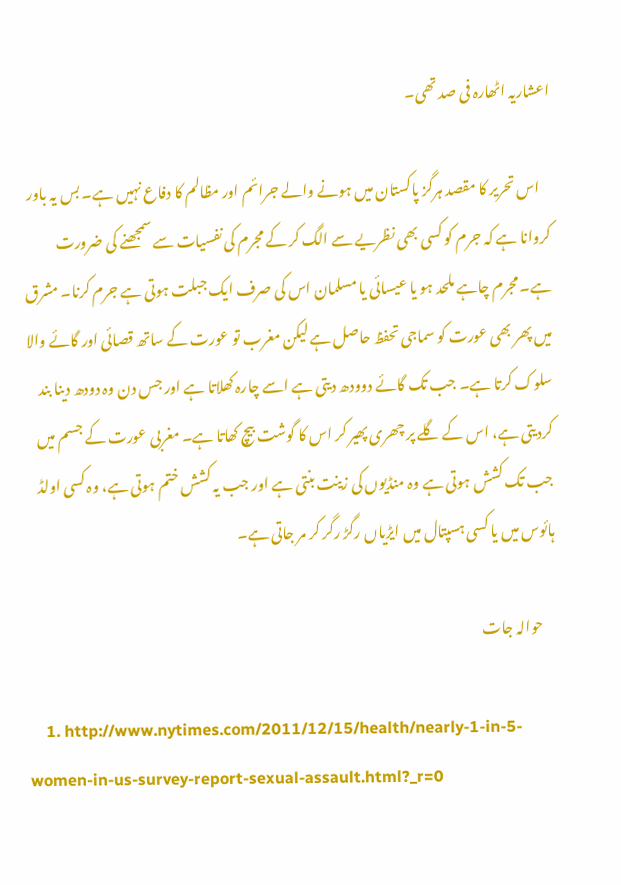اعشاریہ اٹھارہ فی صد تھی۔

    اس تحریر کا مقصد ہرگز پاکستان میں ہونے والے جرائم اور مظالم کا دفاع نہیں ہے۔ بس یہ باور کروانا ہے کہ جرم کو کسی بھی نظریے سے الگ کر کے مجرم کی نفسیات سے سمجھنے کی ضرورت ہے۔ مجرم چاہے ملحد ہو یا عیسائی یا مسلمان اس کی صرف ایک جبلت ہوتی ہے جرم کرنا۔ مشرق میں پھر بھی عورت کو سماجی تحفظ حاصل ہے لیکن مغرب تو عورت کے ساتھ قصائی اور گائے والا سلوک کرتا ہے۔ جب تک گائے دوودھ دیتی ہے اسے چارہ کھلاتا ہے اور جس دن وہ دودھ دینا بند کردیتی ہے، اس کے گلے پر چھری پھیر کر اس کا گوشت بیچ کھاتا ہے۔ مغربی عورت کے جسم میں جب تک کشش ہوتی ہے وہ منڈیوں کی زینت بنتی ہے اور جب یہ کشش ختم ہوتی ہے، وہ کسی اولڈ ہائوس میں یا کسی ہسپتال میں ایڑیاں رگڑ رگر کر مر جاتی ہے۔

    حوالہ جات

    1. http://www.nytimes.com/2011/12/15/health/nearly-1-in-5-women-in-us-survey-report-sexual-assault.html?_r=0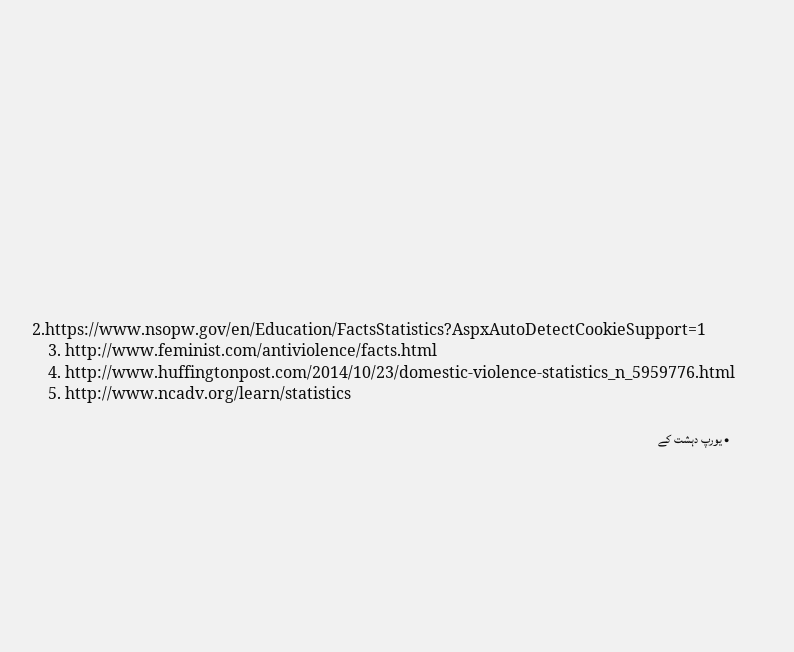2.https://www.nsopw.gov/en/Education/FactsStatistics?AspxAutoDetectCookieSupport=1
    3. http://www.feminist.com/antiviolence/facts.html
    4. http://www.huffingtonpost.com/2014/10/23/domestic-violence-statistics_n_5959776.html
    5. http://www.ncadv.org/learn/statistics

  • یورپ دہشت کے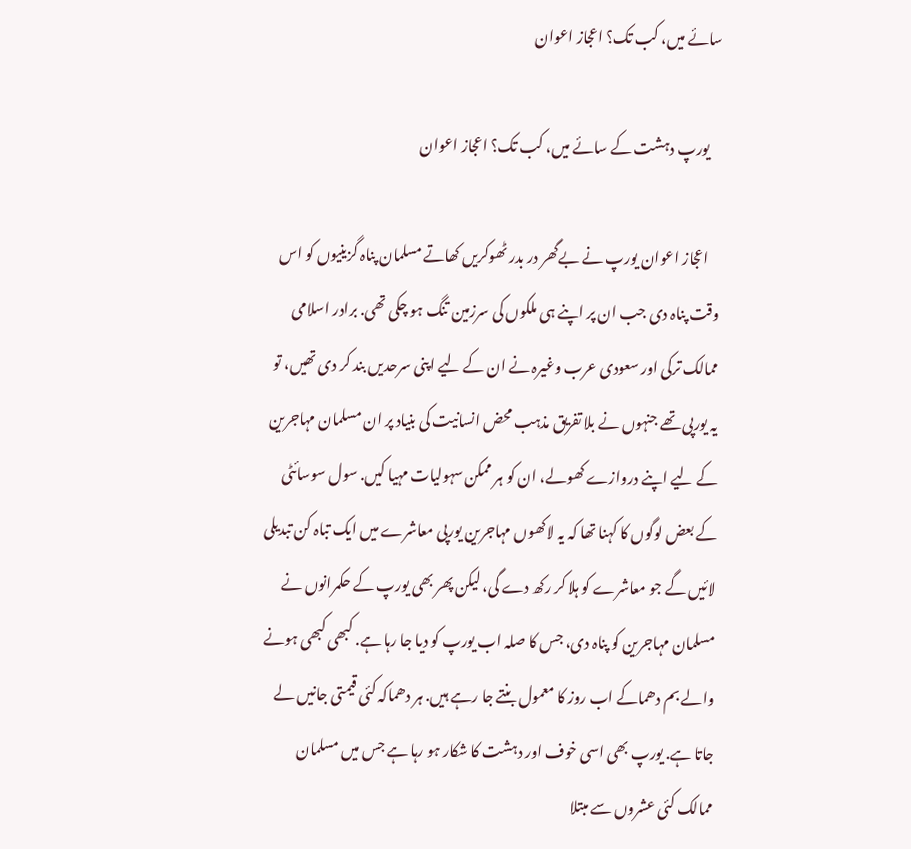سائے میں، کب تک؟ اعجاز اعوان

    یورپ دہشت کے سائے میں، کب تک؟ اعجاز اعوان

    اعجاز اعوان یورپ نے بےگھر در بدر ٹھوکریں کھاتے مسلمان پناہ گزینیوں کو اس وقت پناہ دی جب ان پر اپنے ہی ملکوں کی سرزمین تنگ ہو چکی تھی. برادر اسلامی ممالک ترکی اور سعودی عرب وغیرہ نے ان کے لیے اپنی سرحدیں بند کر دی تھیں، تو یہ یورپی تھے جنہوں نے بلا تفریق مذہب محض انسانیت کی بنیاد پر ان مسلمان مہاجرین کے لیے اپنے دروازے کھولے، ان کو ہر ممکن سہولیات مہیا کیں. سول سوسائٹی کے بعض لوگوں کا کہنا تھا کہ یہ لاکھوں مہاجرین یورپی معاشرے میں ایک تباہ کن تبدیلی لائیں گے جو معاشرے کو ہلا کر رکھ دے گی، لیکن پھر بھی یورپ کے حکمرانوں نے مسلمان مہاجرین کو پناہ دی، جس کا صلہ اب یورپ کو دیا جا رہا ہے. کبھی کبھی ہونے والے بم دھماکے اب روز کا معمول بنتے جا رہے ہیں. ہر دھماکہ کئی قیمتی جانیں لے جاتا ہے. یورپ بھی اسی خوف اور دہشت کا شکار ہو رہا ہے جس میں مسلمان ممالک کئی عشروں سے مبتلا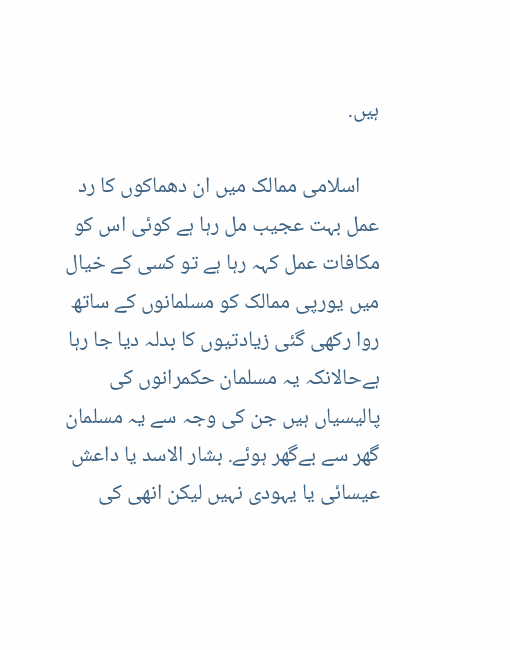ہیں.

    اسلامی ممالک میں ان دھماکوں کا رد عمل بہت عجیب مل رہا ہے کوئی اس کو مکافات عمل کہہ رہا ہے تو کسی کے خیال میں یورپی ممالک کو مسلمانوں کے ساتھ روا رکھی گئی زیادتیوں کا بدلہ دیا جا رہا ہےحالانکہ یہ مسلمان حکمرانوں کی پالیسیاں ہیں جن کی وجہ سے یہ مسلمان گھر سے بےگھر ہوئے. بشار الاسد یا داعش عیسائی یا یہودی نہیں لیکن انھی کی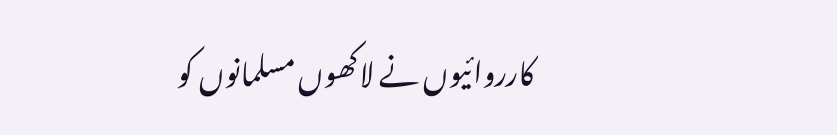کارروائیوں نے لاکھوں مسلمانوں کو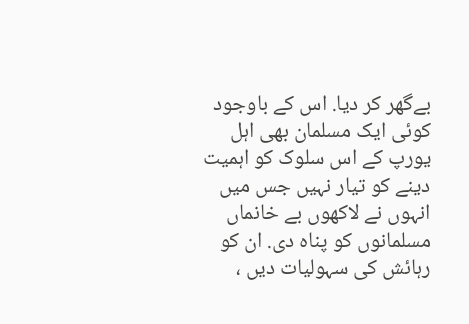بےگھر کر دیا. اس کے باوجود کوئی ایک مسلمان بھی اہل یورپ کے اس سلوک کو اہمیت دینے کو تیار نہیں جس میں انہوں نے لاکھوں بے خانماں مسلمانوں کو پناہ دی. ان کو رہائش کی سہولیات دیں ،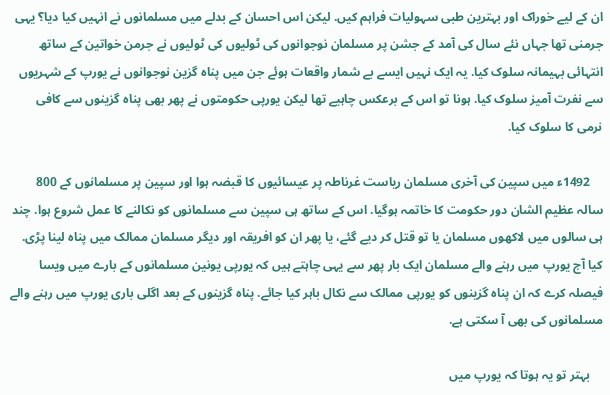ان کے لیے خوراک اور بہترین طبی سہولیات فراہم کیں. لیکن اس احسان کے بدلے میں مسلمانوں نے انہیں کیا دیا؟ یہی جرمنی تھا جہاں نئے سال کی آمد کے جشن پر مسلمان نوجوانوں کی ٹولیوں کی ٹولیوں نے جرمن خواتین کے ساتھ انتہائی بہیمانہ سلوک کیا. یہ ایک نہیں ایسے بے شمار واقعات ہوئے جن میں پناہ گزین نوجوانوں نے یورپ کے شہریوں سے نفرت آمیز سلوک کیا. ہونا تو اس کے برعکس چاہیے تھا لیکن یورپی حکومتوں نے پھر بھی پناہ گزینوں سے کافی نرمی کا سلوک کیا.

    1492ء میں سپین کی آخری مسلمان ریاست غرناطہ پر عیسائیوں کا قبضہ ہوا اور سپین پر مسلمانوں کے 800 سالہ عظیم الشان دور حکومت کا خاتمہ ہوگیا. اس کے ساتھ ہی سپین سے مسلمانوں کو نکالنے کا عمل شروع ہوا. چند ہی سالوں میں لاکھوں مسلمان یا تو قتل کر دیے گئے، یا پھر ان کو افریقہ اور دیگر مسلمان ممالک میں پناہ لینا پڑی. کیا آج یورپ میں رہنے والے مسلمان ایک بار پھر سے یہی چاہتے ہیں کہ یورپی یونین مسلمانوں کے بارے میں ویسا فیصلہ کرے کہ ان پناہ گزینوں کو یورپی ممالک سے نکال باہر کیا جائے. پناہ گزینوں کے بعد اگلی باری یورپ میں رہنے والے مسلمانوں کی بھی آ سکتی ہے.

    بہتر تو یہ ہوتا کہ یورپ میں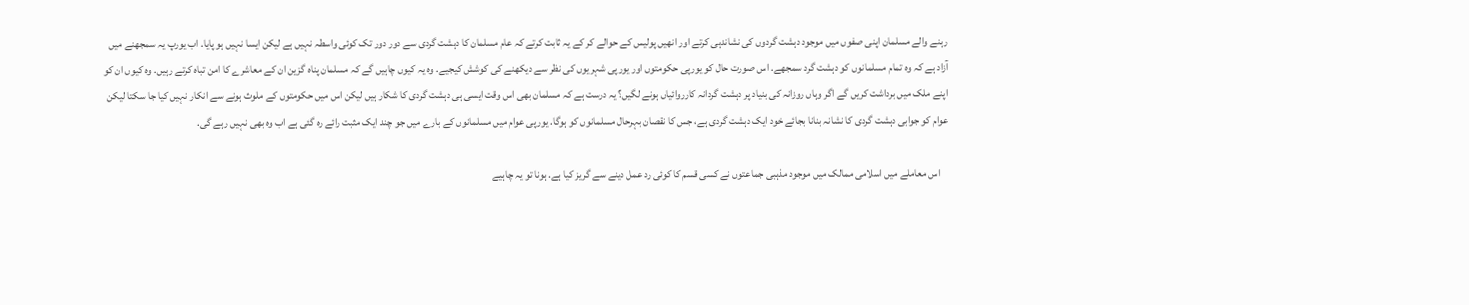رہنے والے مسلمان اپنی صفوں میں موجود دہشت گردوں کی نشاندہی کرتے اور انھیں پولیس کے حوالے کر کے یہ ثابت کرتے کہ عام مسلمان کا دہشت گردی سے دور دور تک کوئی واسطہ نہیں ہے لیکن ایسا نہیں ہو پایا. اب یورپ یہ سمجھنے میں آزاد ہے کہ وہ تمام مسلمانوں کو دہشت گرد سمجھے. اس صورت حال کو یورپی حکومتوں اور یورپی شہریوں کی نظر سے دیکھنے کی کوشش کیجیے. وہ یہ کیوں چاہیں گے کہ مسلمان پناہ گزین ان کے معاشرے کا امن تباہ کرتے رہیں. وہ کیوں ان کو اپنے ملک میں برداشت کریں گے اگر وہاں روزانہ کی بنیاد پر دہشت گردانہ کارروائیاں ہونے لگیں؟ یہ درست ہے کہ مسلمان بھی اس وقت ایسی ہی دہشت گردی کا شکار ہیں لیکن اس میں حکومتوں کے ملوث ہونے سے انکار نہیں کیا جا سکتا لیکن عوام کو جوابی دہشت گردی کا نشانہ بنانا بجائے خود ایک دہشت گردی ہے، جس کا نقصان بہرحال مسلمانوں کو ہوگا. یورپی عوام میں مسلمانوں کے بارے میں جو چند ایک مثبت رائے رہ گئی ہے اب وہ بھی نہیں رہے گی.

    اس معاملے میں اسلامی ممالک میں موجود مذہبی جماعتوں نے کسی قسم کا کوئی رد عمل دینے سے گریز کیا ہے. ہونا تو یہ چاہیے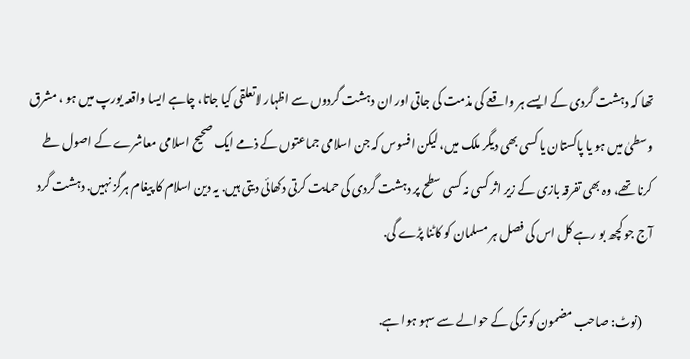تھا کہ دہشت گردی کے ایسے ہر واقعے کی مذمت کی جاتی اور ان دہشت گردوں سے اظہار لاتعلقی کیا جاتا، چاہے ایسا واقعہ یورپ میں ہو ، مشرق وسطیٰ میں ہو یا پاکستان یا کسی بھی دیگر ملک میں، لیکن افسوس کہ جن اسلامی جماعتوں کے ذمے ایک صحیح اسلامی معاشرے کے اصول طے کرنا تھے، وہ بھی تفرقہ بازی کے زیر اثر کسی نہ کسی سطح پر دہشت گردی کی حمایت کرتی دکھائی دیتی ہیں. یہ دین اسلام کا پیغام ہرگز نہیں. دہشت گرد آج جو کچھ بو رہے کل اس کی فصل ہر مسلمان کو کاٹنا پڑے گی.

    (نوٹ: صاحب مضمون کو ترکی کے حوالے سے سہو ہوا ہے.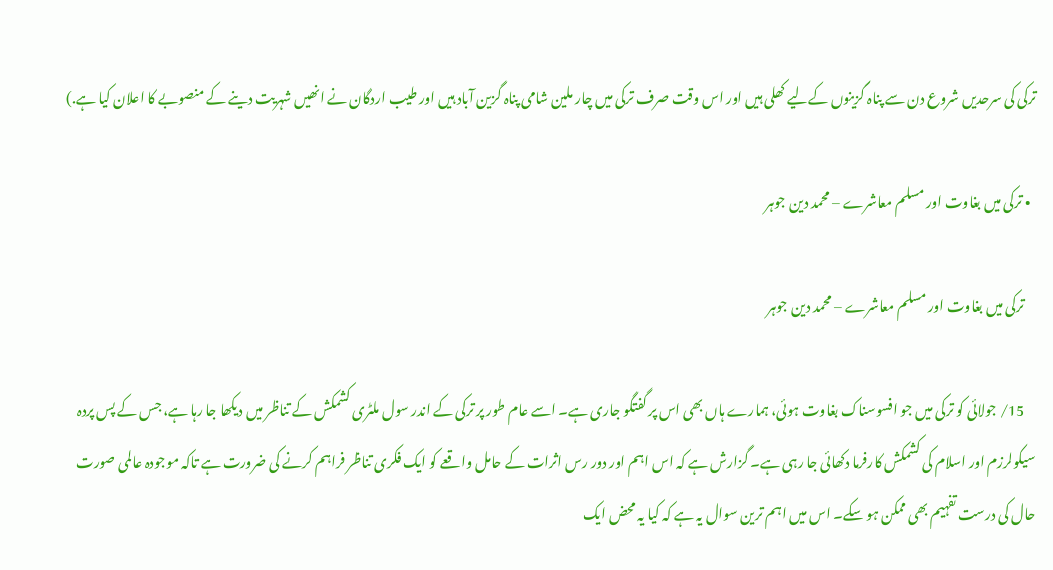ترکی کی سرحدیں شروع دن سے پناہ گزینوں کےلیے کھلی ہیں اور اس وقت صرف ترکی میں چار ملین شامی پناہ گزین آباد ہیں اور طیب اردگان نے انھیں شہریت دینے کے منصوبے کا اعلان کیا ہے.)

  • ترکی میں بغاوت اور مسلم معاشرے – محمد دین جوہر

    ترکی میں بغاوت اور مسلم معاشرے – محمد دین جوہر

    15/ جولائی کو ترکی میں جو افسوسناک بغاوت ہوئی، ہمارے ہاں بھی اس پر گفتگو جاری ہے۔ اسے عام طور پر ترکی کے اندر سول ملٹری کشمکش کے تناظر میں دیکھا جا رہا ہے، جس کے پس پردہ سیکولرزم اور اسلام کی کشمکش کارفرما دکھائی جا رہی ہے۔ گزارش ہے کہ اس اہم اور دور رس اثرات کے حامل واقعے کو ایک فکری تناظر فراہم کرنے کی ضرورت ہے تاکہ موجودہ عالمی صورت حال کی درست تفہیم بھی ممکن ہو سکے۔ اس میں اہم ترین سوال یہ ہے کہ کیا یہ محض ایک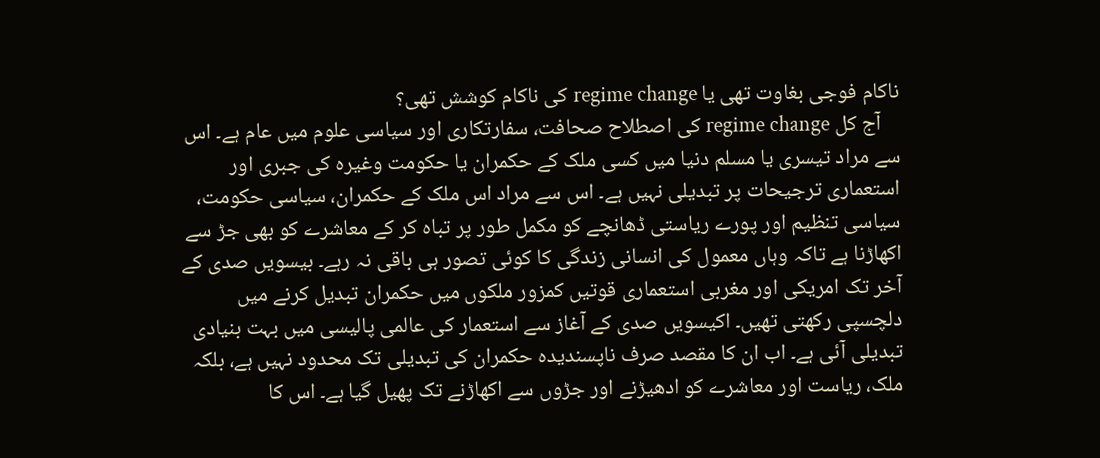ناکام فوجی بغاوت تھی یا regime change کی ناکام کوشش تھی؟
    آج کل regime change کی اصطلاح صحافت، سفارتکاری اور سیاسی علوم میں عام ہے۔ اس سے مراد تیسری یا مسلم دنیا میں کسی ملک کے حکمران یا حکومت وغیرہ کی جبری اور استعماری ترجیحات پر تبدیلی نہیں ہے۔ اس سے مراد اس ملک کے حکمران، سیاسی حکومت، سیاسی تنظیم اور پورے ریاستی ڈھانچے کو مکمل طور پر تباہ کر کے معاشرے کو بھی جڑ سے اکھاڑنا ہے تاکہ وہاں معمول کی انسانی زندگی کا کوئی تصور ہی باقی نہ رہے۔ بیسویں صدی کے آخر تک امریکی اور مغربی استعماری قوتیں کمزور ملکوں میں حکمران تبدیل کرنے میں دلچسپی رکھتی تھیں۔ اکیسویں صدی کے آغاز سے استعمار کی عالمی پالیسی میں بہت بنیادی تبدیلی آئی ہے۔ اب ان کا مقصد صرف ناپسندیدہ حکمران کی تبدیلی تک محدود نہیں ہے، بلکہ ملک، ریاست اور معاشرے کو ادھیڑنے اور جڑوں سے اکھاڑنے تک پھیل گیا ہے۔ اس کا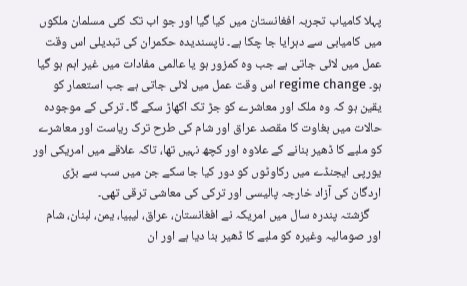پہلا کامیاب تجربہ افغانستان میں کیا گیا اور جو اب تک کئی مسلمان ملکوں میں کامیابی سے دہرایا جا چکا ہے۔ ناپسندیدہ حکمران کی تبدیلی اس وقت عمل میں لائی جاتی ہے جب وہ کمزور ہو یا عالمی مفادات میں غیر اہم ہو گیا ہو۔ regime change اس وقت عمل میں لائی جاتی ہے جب استعمار کو یقین ہو کہ وہ ملک اور معاشرے کو جڑ تک اکھاڑ سکے گا۔ ترکی کے موجودہ حالات میں بغاوت کا مقصد عراق اور شام کی طرح ترک ریاست اور معاشرے کو ملبے کا ڈھیر بنانے کے علاوہ اور کچھ نہیں تھا، تاکہ علاقے میں امریکی اور یورپی ایجنڈے میں رکاوٹوں کو دور کیا جا سکے جن میں سب سے بڑی اردگان کی آزاد خارجہ پالیسی اور ترکی کی معاشی ترقی تھی۔
    گزشتہ پندرہ سال میں امریکہ نے افغانستان، عراق، لیبیا، یمن، لبنان، شام اور صومالیہ وغیرہ کو ملبے کا ڈھیر بنا دیا ہے اور ان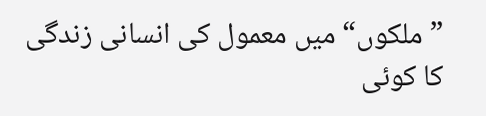”ملکوں“ میں معمول کی انسانی زندگی کا کوئی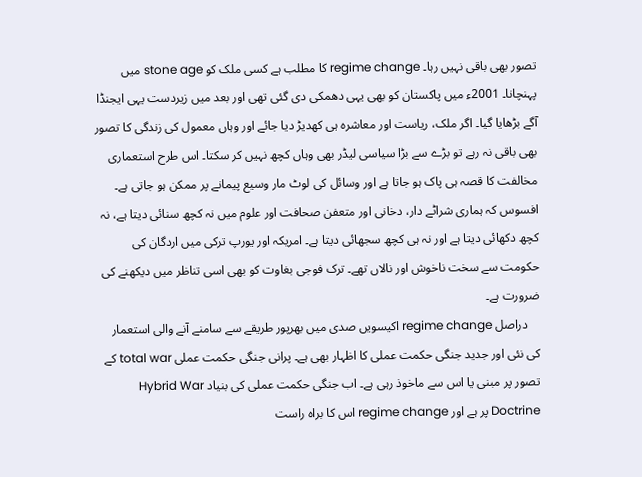تصور بھی باقی نہیں رہا۔ regime change کا مطلب ہے کسی ملک کو stone age میں پہنچانا۔ 2001ء میں پاکستان کو بھی یہی دھمکی دی گئی تھی اور بعد میں زیردست یہی ایجنڈا آگے بڑھایا گیا۔ اگر ملک، ریاست اور معاشرہ ہی کھدیڑ دیا جائے اور وہاں معمول کی زندگی کا تصور بھی باقی نہ رہے تو بڑے سے بڑا سیاسی لیڈر بھی وہاں کچھ نہیں کر سکتا۔ اس طرح استعماری مخالفت کا قصہ ہی پاک ہو جاتا ہے اور وسائل کی لوٹ مار وسیع پیمانے پر ممکن ہو جاتی ہے۔ افسوس کہ ہماری شراٹے دار، دخانی اور متعفن صحافت اور علوم میں نہ کچھ سنائی دیتا ہے، نہ کچھ دکھائی دیتا ہے اور نہ ہی کچھ سجھائی دیتا ہے۔ امریکہ اور یورپ ترکی میں اردگان کی حکومت سے سخت ناخوش اور نالاں تھے۔ ترک فوجی بغاوت کو بھی اسی تناظر میں دیکھنے کی ضرورت ہے۔
    دراصل regime change اکیسویں صدی میں بھرپور طریقے سے سامنے آنے والی استعمار کی نئی اور جدید جنگی حکمت عملی کا اظہار بھی ہے۔ پرانی جنگی حکمت عملی total war کے تصور پر مبنی یا اس سے ماخوذ رہی ہے۔ اب جنگی حکمت عملی کی بنیاد Hybrid War Doctrine پر ہے اور regime change اس کا براہ راست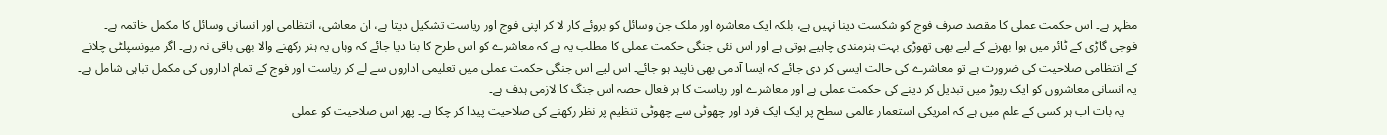مظہر ہے۔ اس حکمت عملی کا مقصد صرف فوج کو شکست دینا نہیں ہے، بلکہ ایک معاشرہ اور ملک جن وسائل کو بروئے کار لا کر اپنی فوج اور ریاست تشکیل دیتا ہے، ان معاشی، انتظامی اور انسانی وسائل کا مکمل خاتمہ ہے۔ فوجی گاڑی کے ٹائر میں ہوا بھرنے کے لیے بھی تھوڑی بہت ہنرمندی چاہیے ہوتی ہے اور اس نئی جنگی حکمت عملی کا مطلب یہ ہے کہ معاشرے کو اس طرح کا بنا دیا جائے کہ وہاں یہ ہنر رکھنے والا بھی باقی نہ رہے۔ اگر میونسپلٹی چلانے کے انتظامی صلاحیت کی ضرورت ہے تو معاشرے کی حالت ایسی کر دی جائے کہ ایسا آدمی بھی ناپید ہو جائے۔ اس لیے اس جنگی حکمت عملی میں تعلیمی اداروں سے لے کر ریاست اور فوج کے تمام اداروں کی مکمل تباہی شامل ہے۔ یہ انسانی معاشروں کو ایک ریوڑ میں تبدیل کر دینے کی حکمت عملی ہے اور معاشرے اور ریاست کا ہر فعال حصہ اس جنگ کا لازمی ہدف ہے۔
    یہ بات اب ہر کسی کے علم میں ہے کہ امریکی استعمار عالمی سطح پر ایک ایک فرد اور چھوٹی سے چھوٹی تنظیم پر نظر رکھنے کی صلاحیت پیدا کر چکا ہے۔ پھر اس صلاحیت کو عملی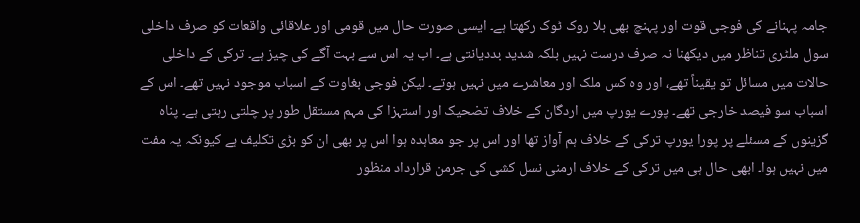جامہ پہنانے کی فوجی قوت اور پہنچ بھی بلا روک ٹوک رکھتا ہے۔ ایسی صورت حال میں قومی اور علاقائی واقعات کو صرف داخلی سول ملٹری تناظر میں دیکھنا نہ صرف درست نہیں بلکہ شدید بددیانتی ہے۔ اب یہ اس سے بہت آگے کی چیز ہے۔ ترکی کے داخلی حالات میں مسائل تو یقیناً تھے، اور وہ کس ملک اور معاشرے میں نہیں ہوتے۔ لیکن فوجی بغاوت کے اسباب موجود نہیں تھے۔ اس کے اسباب سو فیصد خارجی تھے۔ پورے یورپ میں اردگان کے خلاف تضحیک اور استہزا کی مہم مستقل طور پر چلتی رہتی ہے۔ پناہ گزینوں کے مسئلے پر پورا یورپ ترکی کے خلاف ہم آواز تھا اور اس پر جو معاہدہ ہوا اس پر بھی ان کو بڑی تکلیف ہے کیونکہ یہ مفت میں نہیں ہوا۔ ابھی حال ہی میں ترکی کے خلاف ارمنی نسل کشی کی جرمن قرارداد منظور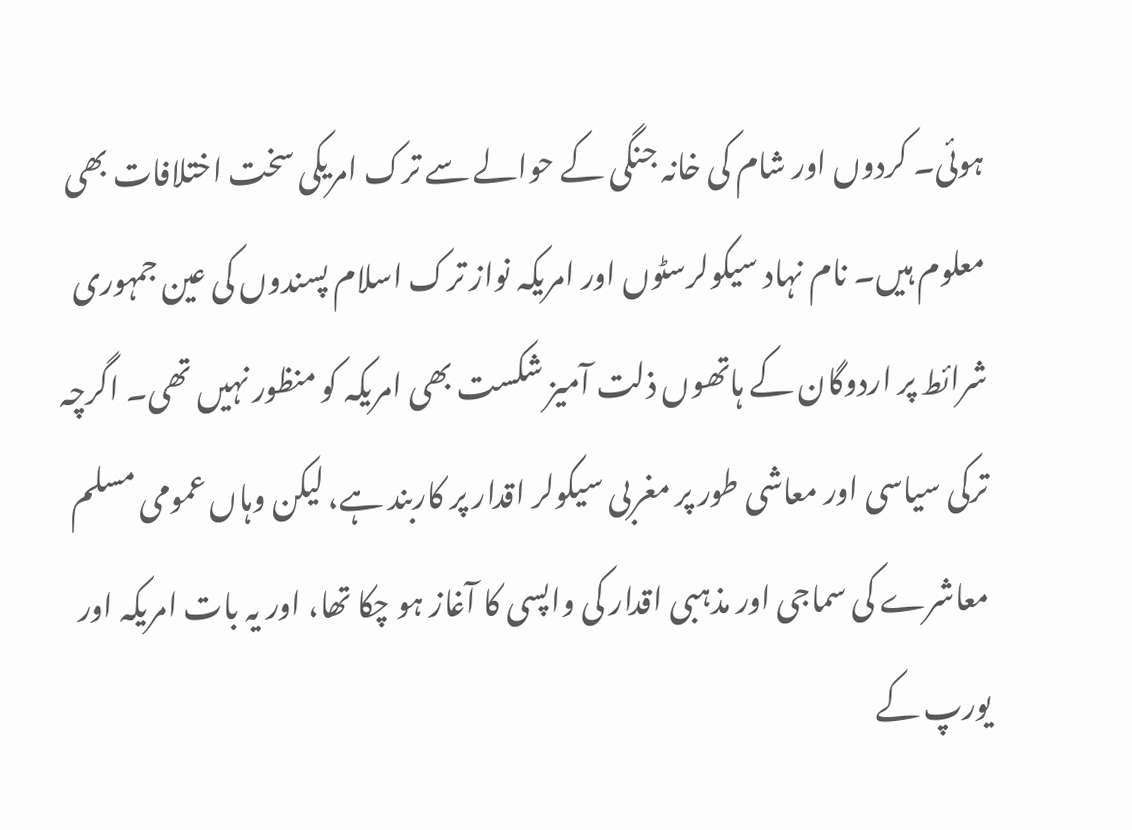ہوئی۔ کردوں اور شام کی خانہ جنگی کے حوالے سے ترک امریکی سخت اختلافات بھی معلوم ہیں۔ نام نہاد سیکولرسٹوں اور امریکہ نواز ترک اسلام پسندوں کی عین جمہوری شرائط پر اردوگان کے ہاتھوں ذلت آمیز شکست بھی امریکہ کو منظور نہیں تھی۔ اگرچہ ترکی سیاسی اور معاشی طور پر مغربی سیکولر اقدار پر کاربند ہے، لیکن وہاں عمومی مسلم معاشرے کی سماجی اور مذہبی اقدار کی واپسی کا آغاز ہو چکا تھا، اور یہ بات امریکہ اور یورپ کے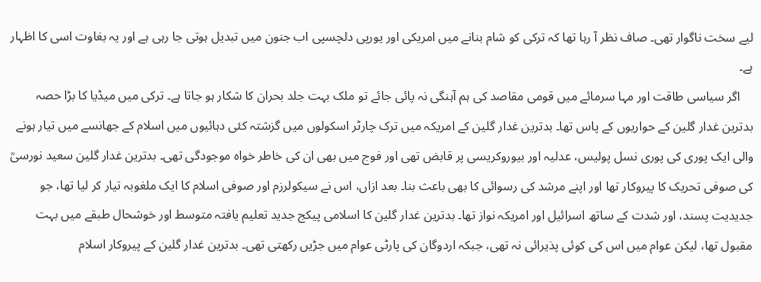لیے سخت ناگوار تھی۔ صاف نظر آ رہا تھا کہ ترکی کو شام بنانے میں امریکی اور یورپی دلچسپی اب جنون میں تبدیل ہوتی جا رہی ہے اور یہ بغاوت اسی کا اظہار ہے۔
    اگر سیاسی طاقت اور مہا سرمائے میں قومی مقاصد کی ہم آہنگی نہ پائی جائے تو ملک بہت جلد بحران کا شکار ہو جاتا ہے۔ ترکی میں میڈیا کا بڑا حصہ بدترین غدار گلین کے حواریوں کے پاس تھا۔ بدترین غدار گلین کے امریکہ میں ترک چارٹر اسکولوں میں گزشتہ کئی دہائیوں میں اسلام کے جھانسے میں تیار ہونے والی ایک پوری کی پوری نسل پولیس، عدلیہ اور بیوروکریسی پر قابض تھی اور فوج میں بھی ان کی خاطر خواہ موجودگی تھی۔ بدترین غدار گلین سعید نورسیؒ کی صوفی تحریک کا پیروکار تھا اور اپنے مرشد کی رسوائی کا بھی باعث بنا۔ بعد ازاں، اس نے سیکولرزم اور صوفی اسلام کا ایک ملغوبہ تیار کر لیا تھا، جو جدیدیت پسند، اور شدت کے ساتھ اسرائیل اور امریکہ نواز تھا۔ بدترین غدار گلین کا اسلامی پیکج جدید تعلیم یافتہ متوسط اور خوشحال طبقے میں بہت مقبول تھا، لیکن عوام میں اس کی کوئی پذیرائی نہ تھی، جبکہ اردوگان کی پارٹی عوام میں جڑیں رکھتی تھی۔ بدترین غدار گلین کے پیروکار اسلام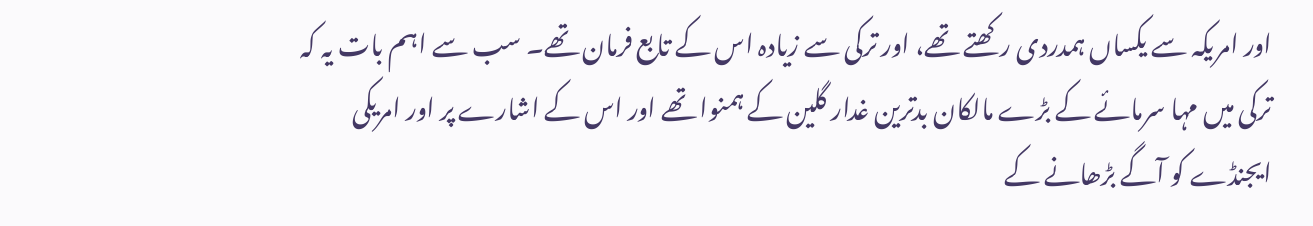اور امریکہ سے یکساں ہمدردی رکھتے تھے، اور ترکی سے زیادہ اس کے تابع فرمان تھے۔ سب سے اہم بات یہ کہ ترکی میں مہا سرمائے کے بڑے مالکان بدترین غدار گلین کے ہمنوا تھے اور اس کے اشارے پر اور امریکی ایجنڈے کو آگے بڑھانے کے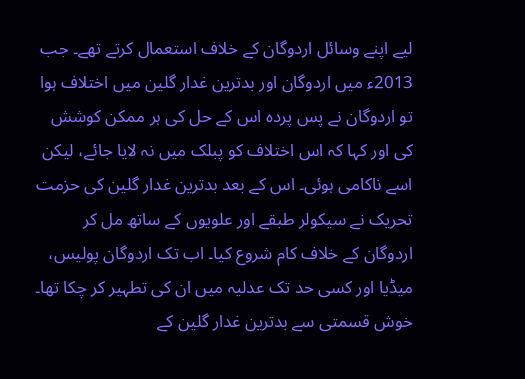لیے اپنے وسائل اردوگان کے خلاف استعمال کرتے تھے۔ جب 2013ء میں اردوگان اور بدترین غدار گلین میں اختلاف ہوا تو اردوگان نے پس پردہ اس کے حل کی ہر ممکن کوشش کی اور کہا کہ اس اختلاف کو پبلک میں نہ لایا جائے، لیکن اسے ناکامی ہوئی۔ اس کے بعد بدترین غدار گلین کی حزمت تحریک نے سیکولر طبقے اور علویوں کے ساتھ مل کر اردوگان کے خلاف کام شروع کیا۔ اب تک اردوگان پولیس، میڈیا اور کسی حد تک عدلیہ میں ان کی تطہیر کر چکا تھا۔ خوش قسمتی سے بدترین غدار گلین کے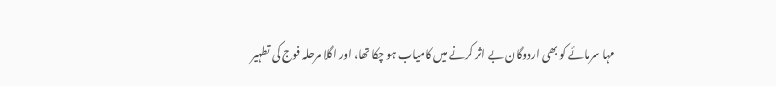مہا سرمائے کو بھی اردوگان بے اثر کرنے میں کامیاب ہو چکا تھا، اور اگلا مرحلہ فوج کی تطہیر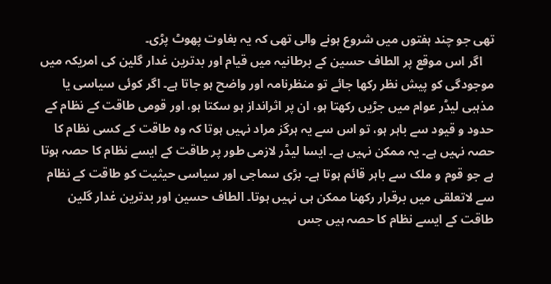تھی جو چند ہفتوں میں شروع ہونے والی تھی کہ یہ بغاوت پھوٹ پڑی۔
    اگر اس موقع پر الطاف حسین کے برطانیہ میں قیام اور بدترین غدار گلین کی امریکہ میں موجودگی کو پیش نظر رکھا جائے تو منظرنامہ اور واضح ہو جاتا ہے۔ اگر کوئی سیاسی یا مذہبی لیڈر عوام میں جڑیں رکھتا ہو، ان پر اثرانداز ہو سکتا ہو، اور قومی طاقت کے نظام کے حدود و قیود سے باہر ہو، تو اس سے یہ ہرگز مراد نہیں ہوتا کہ وہ طاقت کے کسی نظام کا حصہ نہیں ہے۔ یہ ممکن نہیں ہے۔ ایسا لیڈر لازمی طور پر طاقت کے ایسے نظام کا حصہ ہوتا ہے جو قوم و ملک سے باہر قائم ہوتا ہے۔ بڑی سماجی اور سیاسی حیثیت کو طاقت کے نظام سے لاتعلقی میں برقرار رکھنا ممکن ہی نہیں ہوتا۔ الطاف حسین اور بدترین غدار گلین طاقت کے ایسے نظام کا حصہ ہیں جس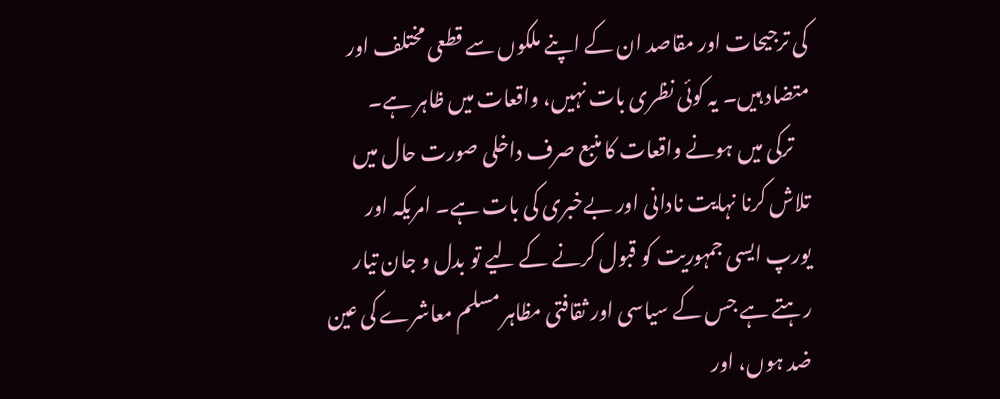کی ترجیحات اور مقاصد ان کے اپنے ملکوں سے قطعی مختلف اور متضاد ہیں۔ یہ کوئی نظری بات نہیں، واقعات میں ظاہر ہے۔
    ترکی میں ہونے واقعات کا منبع صرف داخلی صورت حال میں تلاش کرنا نہایت نادانی اور بےخبری کی بات ہے۔ امریکہ اور یورپ ایسی جمہوریت کو قبول کرنے کے لیے تو بدل و جان تیار رہتے ہے جس کے سیاسی اور ثقافتی مظاہر مسلم معاشرے کی عین ضد ہوں، اور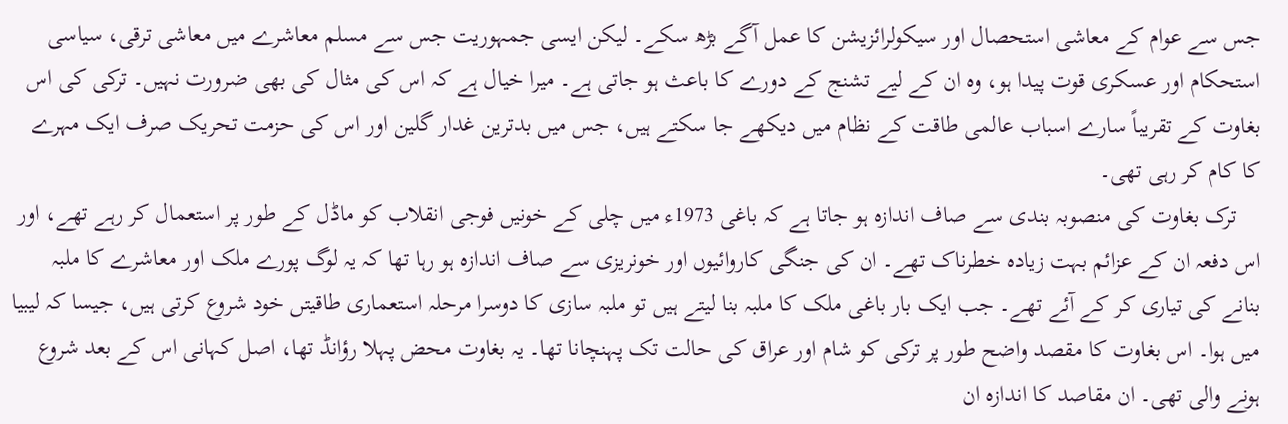جس سے عوام کے معاشی استحصال اور سیکولرائزیشن کا عمل آگے بڑھ سکے۔ لیکن ایسی جمہوریت جس سے مسلم معاشرے میں معاشی ترقی، سیاسی استحکام اور عسکری قوت پیدا ہو، وہ ان کے لیے تشنج کے دورے کا باعث ہو جاتی ہے۔ میرا خیال ہے کہ اس کی مثال کی بھی ضرورت نہیں۔ ترکی کی اس بغاوت کے تقریباً سارے اسباب عالمی طاقت کے نظام میں دیکھے جا سکتے ہیں، جس میں بدترین غدار گلین اور اس کی حزمت تحریک صرف ایک مہرے کا کام کر رہی تھی۔
    ترک بغاوت کی منصوبہ بندی سے صاف اندازہ ہو جاتا ہے کہ باغی 1973ء میں چلی کے خونیں فوجی انقلاب کو ماڈل کے طور پر استعمال کر رہے تھے، اور اس دفعہ ان کے عزائم بہت زیادہ خطرناک تھے۔ ان کی جنگی کاروائیوں اور خونریزی سے صاف اندازہ ہو رہا تھا کہ یہ لوگ پورے ملک اور معاشرے کا ملبہ بنانے کی تیاری کر کے آئے تھے۔ جب ایک بار باغی ملک کا ملبہ بنا لیتے ہیں تو ملبہ سازی کا دوسرا مرحلہ استعماری طاقیتں خود شروع کرتی ہیں، جیسا کہ لیبیا میں ہوا۔ اس بغاوت کا مقصد واضح طور پر ترکی کو شام اور عراق کی حالت تک پہنچانا تھا۔ یہ بغاوت محض پہلا رؤانڈ تھا، اصل کہانی اس کے بعد شروع ہونے والی تھی۔ ان مقاصد کا اندازہ ان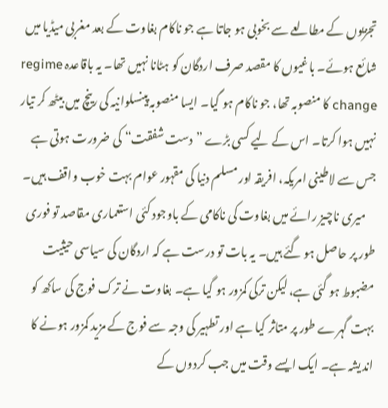تجزیوں کے مطالعے سے بخوبی ہو جاتا ہے جو ناکام بغاوت کے بعد مغربی میڈیا میں شائع ہوئے۔ باغیوں کا مقصد صرف اردگان کو ہٹانا نہیں تھا۔ یہ باقاعدہ regime change کا منصوبہ تھا، جو ناکام ہو گیا۔ ایسا منصوبہ پینسلوانیہ کی رینچ میں بیٹھ کر تیار نہیں ہوا کرتا۔ اس کے لیے کسی بڑے ”دست شفقت“ کی ضرورت ہوتی ہے جس سے لاطینی امریکہ، افریقہ اور مسلم دنیا کی مقہور عوام بہت خوب واقف ہیں۔
    میری ناچیز رائے میں بغاوت کی ناکامی کے باوجود کئی استعماری مقاصد تو فوری طور پر حاصل ہو گئے ہیں۔ یہ بات تو درست ہے کہ اردگان کی سیاسی حیثیت مضبوط ہو گئی ہے، لیکن ترکی کمزور ہو گیا ہے۔ بغاوت نے ترک فوج کی ساکھ کو بہت گہرے طور پر متاثر کیا ہے اور تطہیر کی وجہ سے فوج کے مزید کمزور ہونے کا اندیشہ ہے۔ ایک ایسے وقت میں جب کردوں کے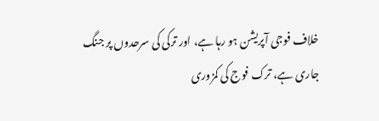خلاف فوجی آپریشن ہو رہا ہے، اور ترکی کی سرحدوں پر جنگ جاری ہے، ترک فوج کی کمزوری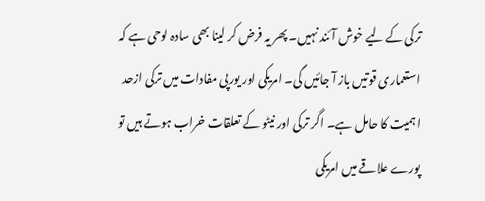ترکی کے لیے خوش آئند نہیں۔ پھر یہ فرض کر لینا بھی سادہ لوحی ہے کہ استعماری قوتیں باز آ جائیں گی۔ امریکی اور یورپی مفادات میں ترکی ازحد اہمیت کا حامل ہے۔ اگر ترکی اور نیٹو کے تعلقات خراب ہوتے ہیں تو پورے علاقے میں امریکی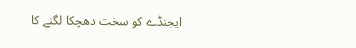ایجنڈے کو سخت دھچکا لگنے کا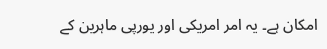امکان ہے۔ یہ امر امریکی اور یورپی ماہرین کے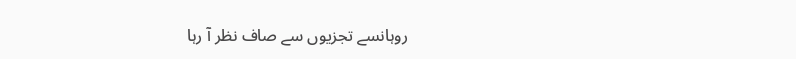روہانسے تجزیوں سے صاف نظر آ رہا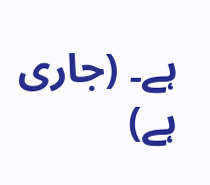ہے۔ (جاری ہے)